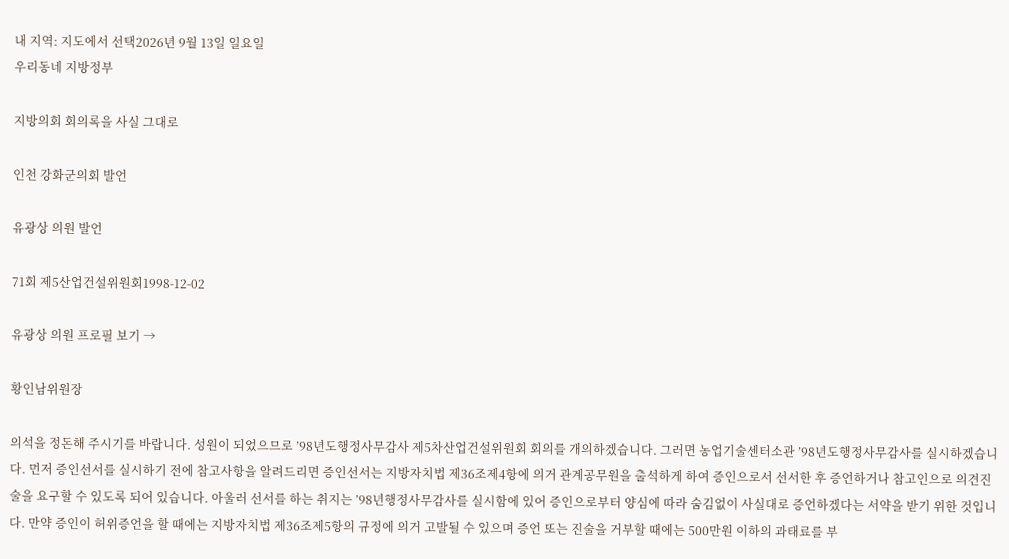내 지역: 지도에서 선택2026년 9월 13일 일요일
우리동네 지방정부

지방의회 회의록을 사실 그대로

인천 강화군의회 발언

유광상 의원 발언

71회 제5산업건설위원회1998-12-02

유광상 의원 프로필 보기 →

황인남위원장

의석을 정돈해 주시기를 바랍니다. 성원이 되었으므로 ’98년도행정사무감사 제5차산업건설위원회 회의를 개의하겠습니다. 그러면 농업기술센터소관 ’98년도행정사무감사를 실시하겠습니다. 먼저 증인선서를 실시하기 전에 참고사항을 알려드리면 증인선서는 지방자치법 제36조제4항에 의거 관계공무원을 출석하게 하여 증인으로서 선서한 후 증언하거나 참고인으로 의견진술을 요구할 수 있도록 되어 있습니다. 아울러 선서를 하는 취지는 ’98년행정사무감사를 실시함에 있어 증인으로부터 양심에 따라 숨김없이 사실대로 증언하겠다는 서약을 받기 위한 것입니다. 만약 증인이 허위증언을 할 때에는 지방자치법 제36조제5항의 규정에 의거 고발될 수 있으며 증언 또는 진술을 거부할 때에는 500만원 이하의 과태료를 부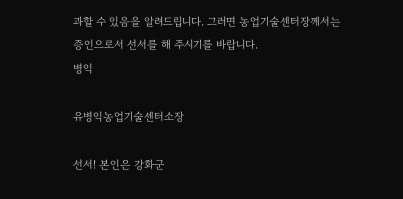과할 수 있음을 알려드립니다. 그러면 농업기술센터장께서는 증인으로서 선서를 해 주시기를 바랍니다.
병익

유병익농업기술센터소장

선서! 본인은 강화군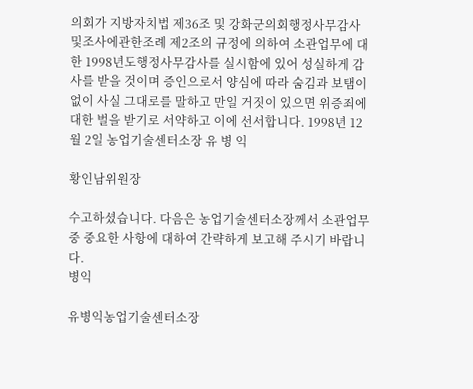의회가 지방자치법 제36조 및 강화군의회행정사무감사및조사에관한조례 제2조의 규정에 의하여 소관업무에 대한 1998년도행정사무감사를 실시함에 있어 성실하게 감사를 받을 것이며 증인으로서 양심에 따라 숨김과 보탬이 없이 사실 그대로를 말하고 만일 거짓이 있으면 위증죄에 대한 벌을 받기로 서약하고 이에 선서합니다. 1998년 12월 2일 농업기술센터소장 유 병 익

황인남위원장

수고하셨습니다. 다음은 농업기술센터소장께서 소관업무중 중요한 사항에 대하여 간략하게 보고해 주시기 바랍니다.
병익

유병익농업기술센터소장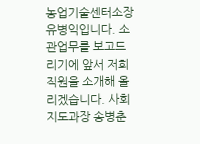농업기술센터소장 유병익입니다. 소관업무를 보고드리기에 앞서 저희 직원을 소개해 올리겠습니다. 사회지도과장 송병춘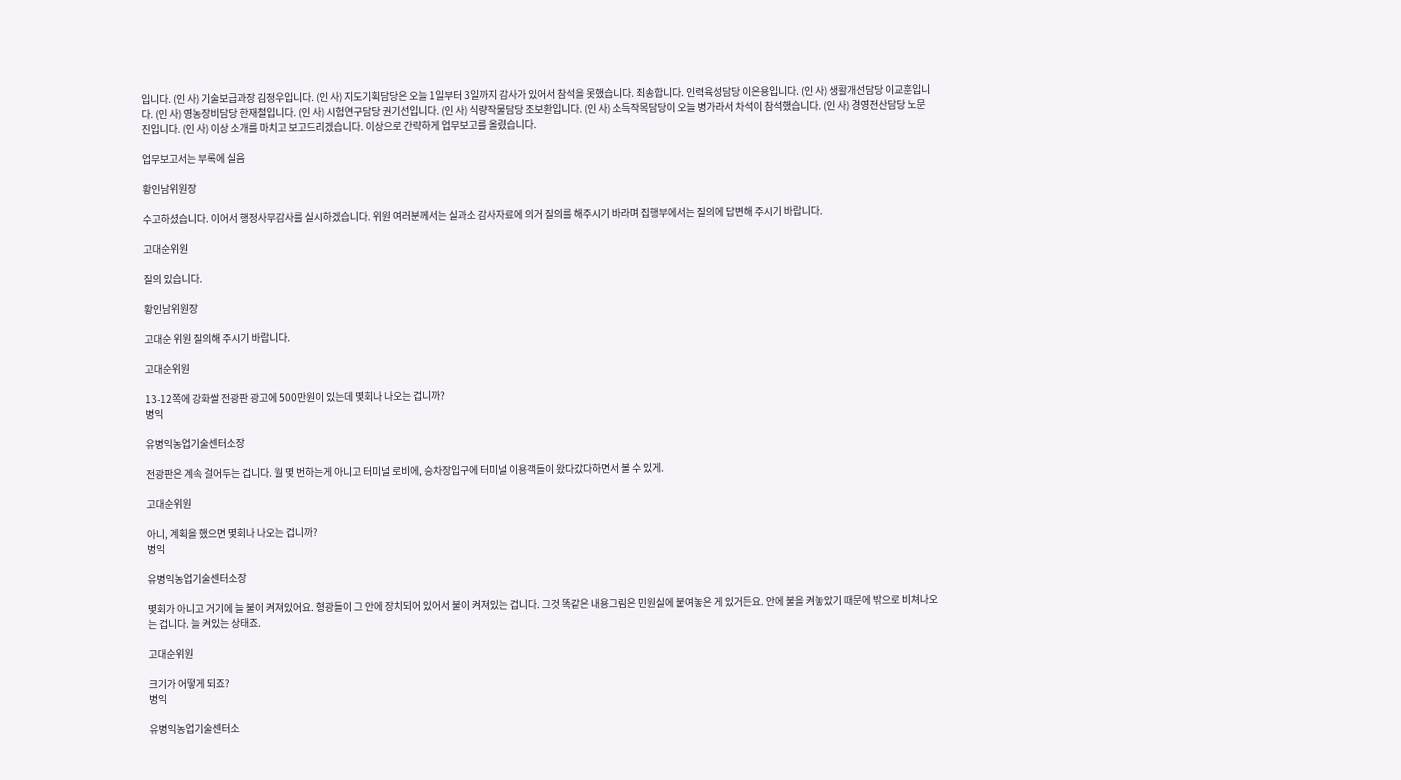입니다. (인 사) 기술보급과장 김정우입니다. (인 사) 지도기획담당은 오늘 1일부터 3일까지 감사가 있어서 참석을 못했습니다. 죄송합니다. 인력육성담당 이은용입니다. (인 사) 생활개선담당 이교훈입니다. (인 사) 영농장비담당 한재철입니다. (인 사) 시험연구담당 권기선입니다. (인 사) 식량작물담당 조보환입니다. (인 사) 소득작목담당이 오늘 병가라서 차석이 참석했습니다. (인 사) 경영전산담당 노문진입니다. (인 사) 이상 소개를 마치고 보고드리겠습니다. 이상으로 간략하게 업무보고를 올렸습니다.

업무보고서는 부록에 실음

황인남위원장

수고하셨습니다. 이어서 행정사무감사를 실시하겠습니다. 위원 여러분께서는 실과소 감사자료에 의거 질의를 해주시기 바라며 집행부에서는 질의에 답변해 주시기 바랍니다.

고대순위원

질의 있습니다.

황인남위원장

고대순 위원 질의해 주시기 바랍니다.

고대순위원

13-12쪽에 강화쌀 전광판 광고에 500만원이 있는데 몇회나 나오는 겁니까?
병익

유병익농업기술센터소장

전광판은 계속 걸어두는 겁니다. 월 몇 번하는게 아니고 터미널 로비에, 승차장입구에 터미널 이용객들이 왔다갔다하면서 볼 수 있게.

고대순위원

아니, 계획을 했으면 몇회나 나오는 겁니까?
병익

유병익농업기술센터소장

몇회가 아니고 거기에 늘 불이 켜져있어요. 형광들이 그 안에 장치되어 있어서 불이 켜져있는 겁니다. 그것 똑같은 내용그림은 민원실에 붙여놓은 게 있거든요. 안에 불을 켜놓았기 때문에 밖으로 비쳐나오는 겁니다. 늘 켜있는 상태죠.

고대순위원

크기가 어떻게 되죠?
병익

유병익농업기술센터소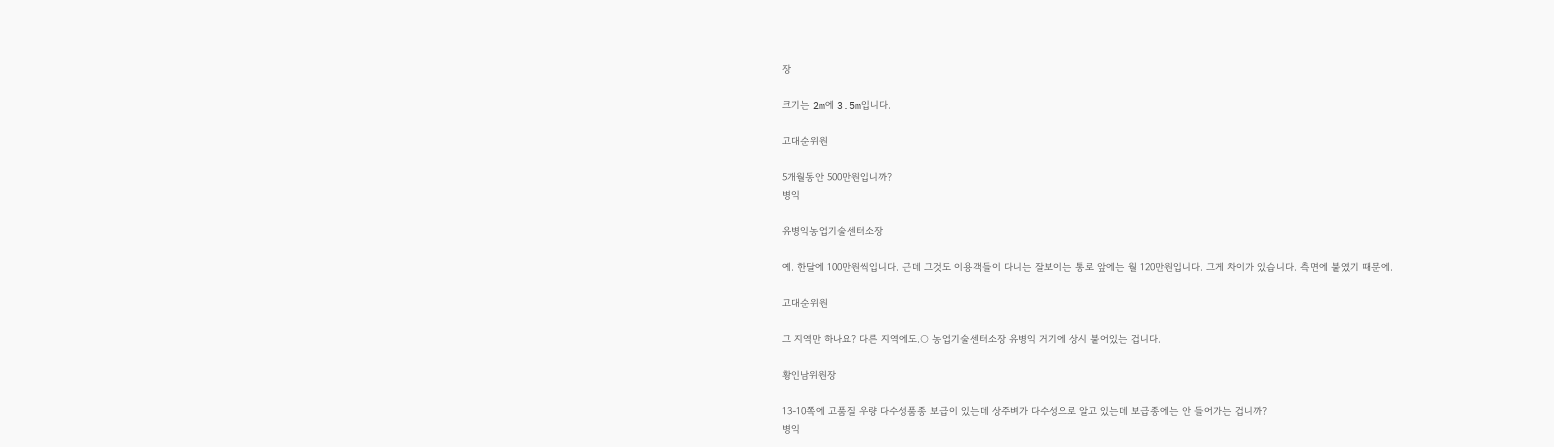장

크기는 2m에 3.5m입니다.

고대순위원

5개월동안 500만원입니까?
병익

유병익농업기술센터소장

예. 한달에 100만원씩입니다. 근데 그것도 이용객들이 다니는 잘보이는 통로 앞에는 월 120만원입니다. 그게 차이가 있습니다. 측면에 붙였기 때문에.

고대순위원

그 지역만 하나요? 다른 지역에도.○ 농업기술센터소장 유병익 거기에 상시 붙어있는 겁니다.

황인남위원장

13-10쪽에 고품질 우량 다수성품종 보급이 있는데 상주벼가 다수성으로 알고 있는데 보급종에는 안 들어가는 겁니까?
병익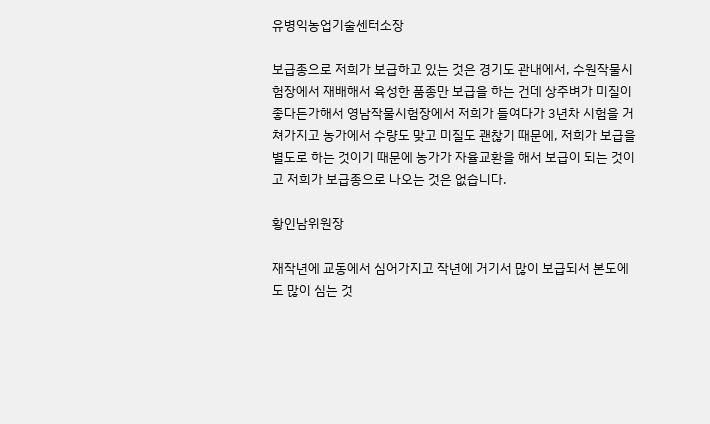유병익농업기술센터소장

보급종으로 저희가 보급하고 있는 것은 경기도 관내에서, 수원작물시험장에서 재배해서 육성한 품종만 보급을 하는 건데 상주벼가 미질이 좋다든가해서 영남작물시험장에서 저희가 들여다가 3년차 시험을 거쳐가지고 농가에서 수량도 맞고 미질도 괜찮기 때문에, 저희가 보급을 별도로 하는 것이기 때문에 농가가 자율교환을 해서 보급이 되는 것이고 저희가 보급종으로 나오는 것은 없습니다.

황인남위원장

재작년에 교동에서 심어가지고 작년에 거기서 많이 보급되서 본도에도 많이 심는 것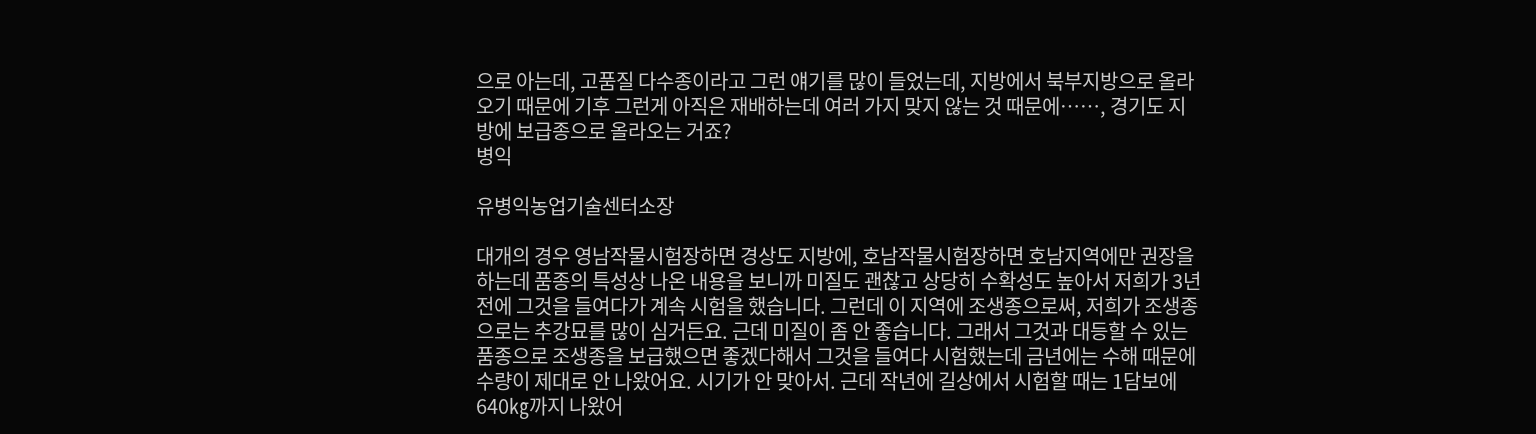으로 아는데, 고품질 다수종이라고 그런 얘기를 많이 들었는데, 지방에서 북부지방으로 올라오기 때문에 기후 그런게 아직은 재배하는데 여러 가지 맞지 않는 것 때문에……, 경기도 지방에 보급종으로 올라오는 거죠?
병익

유병익농업기술센터소장

대개의 경우 영남작물시험장하면 경상도 지방에, 호남작물시험장하면 호남지역에만 권장을 하는데 품종의 특성상 나온 내용을 보니까 미질도 괜찮고 상당히 수확성도 높아서 저희가 3년 전에 그것을 들여다가 계속 시험을 했습니다. 그런데 이 지역에 조생종으로써, 저희가 조생종으로는 추강묘를 많이 심거든요. 근데 미질이 좀 안 좋습니다. 그래서 그것과 대등할 수 있는 품종으로 조생종을 보급했으면 좋겠다해서 그것을 들여다 시험했는데 금년에는 수해 때문에 수량이 제대로 안 나왔어요. 시기가 안 맞아서. 근데 작년에 길상에서 시험할 때는 1담보에 640㎏까지 나왔어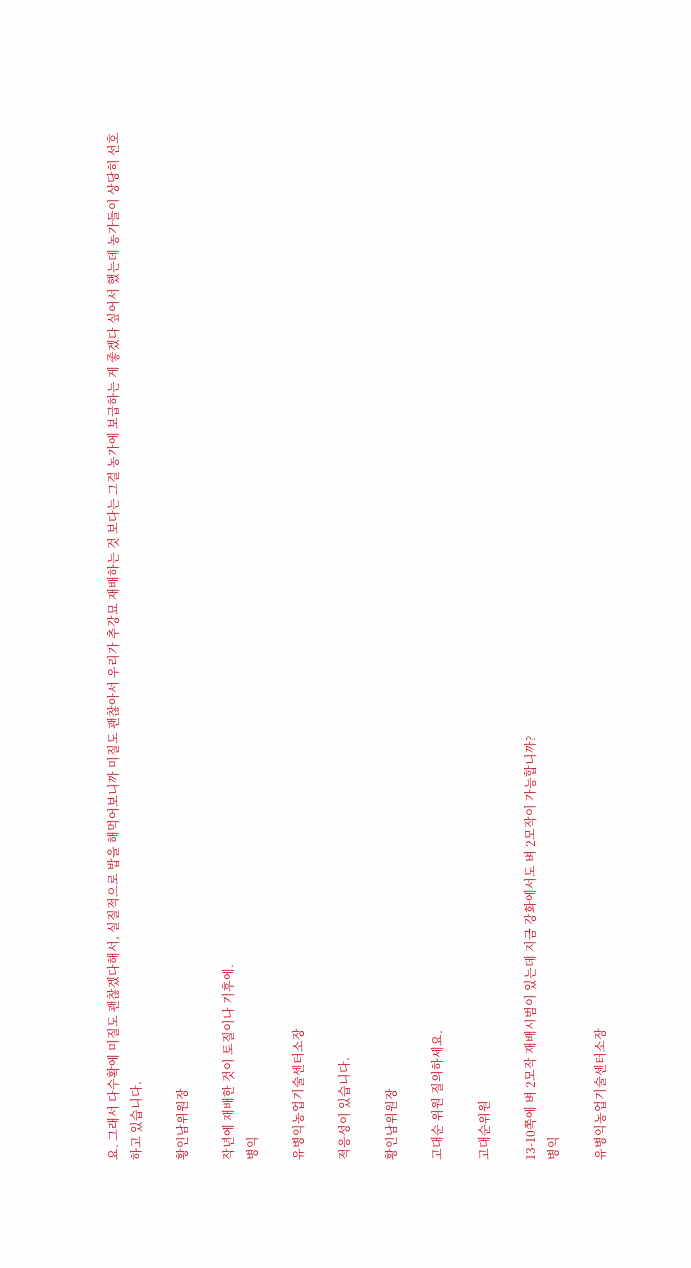요. 그래서 다수확에 미질도 괜찮겠다해서, 실질적으로 밥을 해먹어보니까 미질도 괜찮아서 우리가 추강묘 재배하는 것 보다는 그걸 농가에 보급하는 게 좋겠다 싶어서 했는데 농가들이 상당히 선호하고 있습니다.

황인남위원장

작년에 재배한 것이 토질이나 기후에.
병익

유병익농업기술센터소장

적응성이 있습니다.

황인남위원장

고대순 위원 질의하세요.

고대순위원

13-10쪽에 벼 2모작 재배시범이 있는데 지금 강화에서도 벼 2모작이 가능합니까?
병익

유병익농업기술센터소장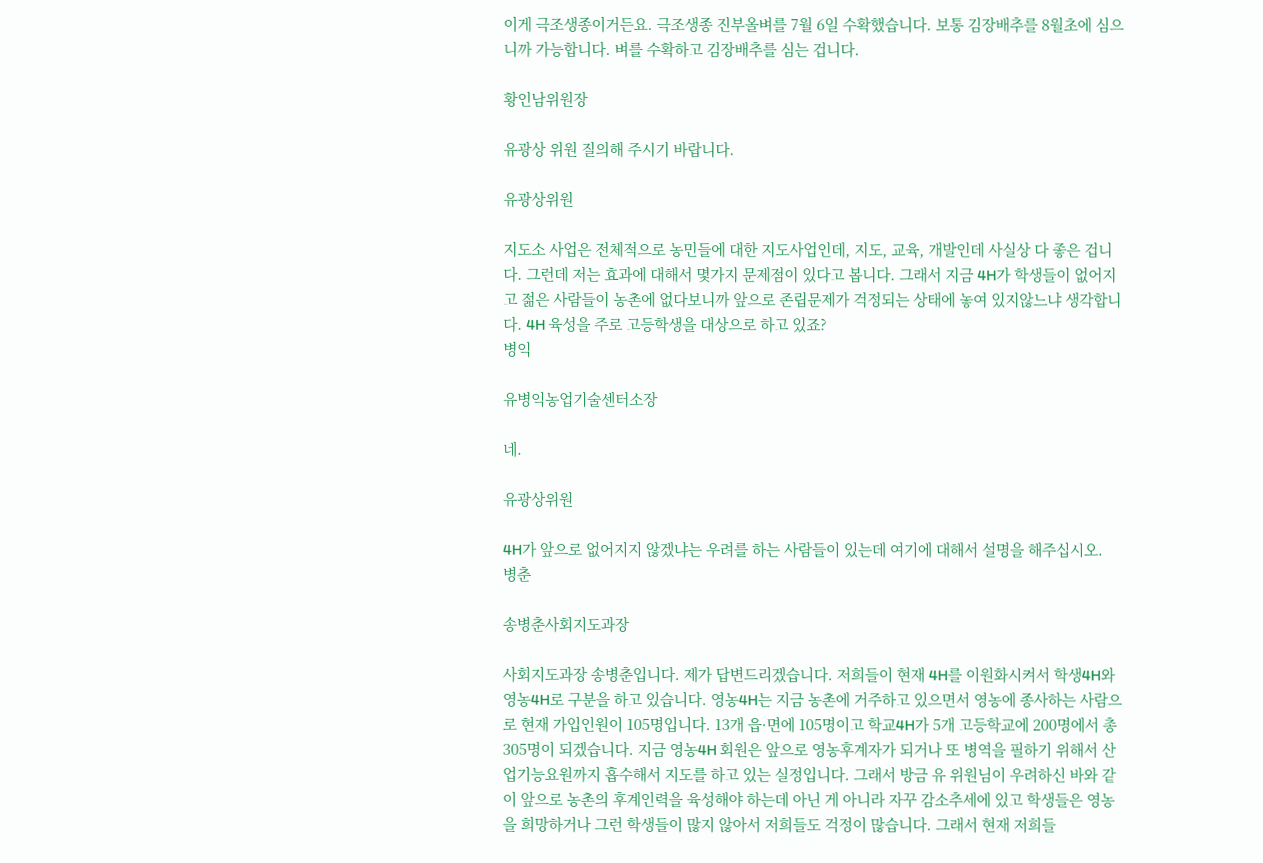이게 극조생종이거든요. 극조생종 진부올벼를 7월 6일 수확했습니다. 보통 김장배추를 8월초에 심으니까 가능합니다. 벼를 수확하고 김장배추를 심는 겁니다.

황인남위원장

유광상 위원 질의해 주시기 바랍니다.

유광상위원

지도소 사업은 전체적으로 농민들에 대한 지도사업인데, 지도, 교육, 개발인데 사실상 다 좋은 겁니다. 그런데 저는 효과에 대해서 몇가지 문제점이 있다고 봅니다. 그래서 지금 4H가 학생들이 없어지고 젊은 사람들이 농촌에 없다보니까 앞으로 존립문제가 걱정되는 상태에 놓여 있지않느냐 생각합니다. 4H 육성을 주로 고등학생을 대상으로 하고 있죠?
병익

유병익농업기술센터소장

네.

유광상위원

4H가 앞으로 없어지지 않겠냐는 우려를 하는 사람들이 있는데 여기에 대해서 설명을 해주십시오.
병춘

송병춘사회지도과장

사회지도과장 송병춘입니다. 제가 답변드리겠습니다. 저희들이 현재 4H를 이원화시켜서 학생4H와 영농4H로 구분을 하고 있습니다. 영농4H는 지금 농촌에 거주하고 있으면서 영농에 종사하는 사람으로 현재 가입인원이 105명입니다. 13개 읍·면에 105명이고 학교4H가 5개 고등학교에 200명에서 총 305명이 되겠습니다. 지금 영농4H 회원은 앞으로 영농후계자가 되거나 또 병역을 필하기 위해서 산업기능요원까지 흡수해서 지도를 하고 있는 실정입니다. 그래서 방금 유 위원님이 우려하신 바와 같이 앞으로 농촌의 후계인력을 육성해야 하는데 아닌 게 아니라 자꾸 감소추세에 있고 학생들은 영농을 희망하거나 그런 학생들이 많지 않아서 저희들도 걱정이 많습니다. 그래서 현재 저희들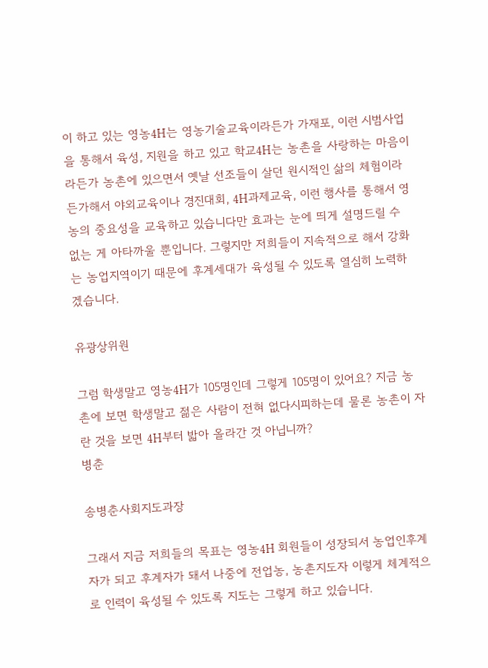이 하고 있는 영농4H는 영농기술교육이라든가 가재포, 이런 시범사업을 통해서 육성, 지원을 하고 있고 학교4H는 농촌을 사랑하는 마음이라든가 농촌에 있으면서 옛날 선조들이 살던 원시적인 삶의 체험이라든가해서 야외교육이나 경진대회, 4H과제교육, 이런 행사를 통해서 영농의 중요성을 교육하고 있습니다만 효과는 눈에 띄게 설명드릴 수 없는 게 아타까울 뿐입니다. 그렇지만 저희들이 지속적으로 해서 강화는 농업지역이기 때문에 후계세대가 육성될 수 있도록 열심히 노력하겠습니다.

유광상위원

그럼 학생말고 영농4H가 105명인데 그렇게 105명이 있어요? 지금 농촌에 보면 학생말고 젊은 사람이 전혀 없다시피하는데 물론 농촌이 자란 것을 보면 4H부터 밟아 올라간 것 아닙니까?
병춘

송병춘사회지도과장

그래서 지금 저희들의 목표는 영농4H 회원들이 성장되서 농업인후계자가 되고 후계자가 돼서 나중에 전업농, 농촌지도자 이렇게 체계적으로 인력이 육성될 수 있도록 지도는 그렇게 하고 있습니다.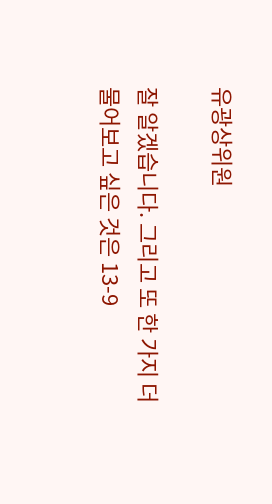유광상위원

잘 알겠습니다. 그리고 또 한 가지 더 물어보고 싶은 것은 13-9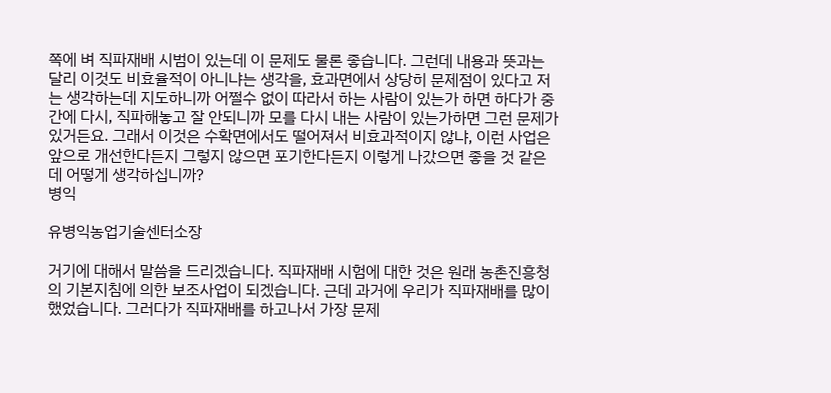쪽에 벼 직파재배 시범이 있는데 이 문제도 물론 좋습니다. 그런데 내용과 뜻과는 달리 이것도 비효율적이 아니냐는 생각을, 효과면에서 상당히 문제점이 있다고 저는 생각하는데 지도하니까 어쩔수 없이 따라서 하는 사람이 있는가 하면 하다가 중간에 다시, 직파해놓고 잘 안되니까 모를 다시 내는 사람이 있는가하면 그런 문제가 있거든요. 그래서 이것은 수확면에서도 떨어져서 비효과적이지 않냐, 이런 사업은 앞으로 개선한다든지 그렇지 않으면 포기한다든지 이렇게 나갔으면 좋을 것 같은데 어떻게 생각하십니까?
병익

유병익농업기술센터소장

거기에 대해서 말씀을 드리겠습니다. 직파재배 시험에 대한 것은 원래 농촌진흥청의 기본지침에 의한 보조사업이 되겠습니다. 근데 과거에 우리가 직파재배를 많이 했었습니다. 그러다가 직파재배를 하고나서 가장 문제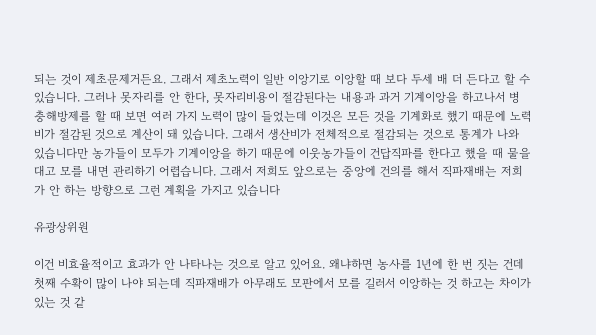되는 것이 제초문제거든요. 그래서 제초노력이 일반 이앙기로 이앙할 때 보다 두세 배 더 든다고 할 수 있습니다. 그러나 못자리를 안 한다, 못자리비용이 절감된다는 내용과 과거 기계이앙을 하고나서 병충해방제를 할 때 보면 여러 가지 노력이 많이 들었는데 이것은 모든 것을 기계화로 했기 때문에 노력비가 절감된 것으로 계산이 돼 있습니다. 그래서 생산비가 전체적으로 절감되는 것으로 통계가 나와 있습니다만 농가들이 모두가 기계이앙을 하기 때문에 이웃농가들이 건답직파를 한다고 했을 때 물을 대고 모를 내면 관리하기 어렵습니다. 그래서 저희도 앞으로는 중앙에 건의를 해서 직파재배는 저희가 안 하는 방향으로 그런 계획을 가지고 있습니다

유광상위원

이건 비효율적이고 효과가 안 나타나는 것으로 알고 있어요. 왜냐하면 농사를 1년에 한 번 짓는 건데 첫째 수확이 많이 나야 되는데 직파재배가 아무래도 모판에서 모를 길러서 이앙하는 것 하고는 차이가 있는 것 같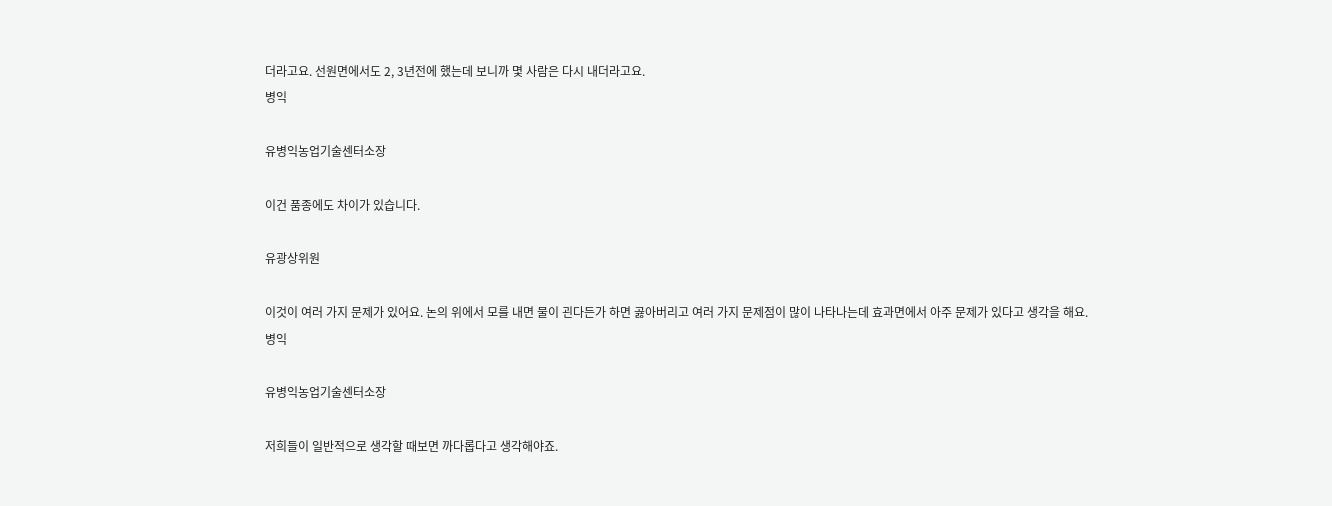더라고요. 선원면에서도 2, 3년전에 했는데 보니까 몇 사람은 다시 내더라고요.
병익

유병익농업기술센터소장

이건 품종에도 차이가 있습니다.

유광상위원

이것이 여러 가지 문제가 있어요. 논의 위에서 모를 내면 물이 괸다든가 하면 곯아버리고 여러 가지 문제점이 많이 나타나는데 효과면에서 아주 문제가 있다고 생각을 해요.
병익

유병익농업기술센터소장

저희들이 일반적으로 생각할 때보면 까다롭다고 생각해야죠.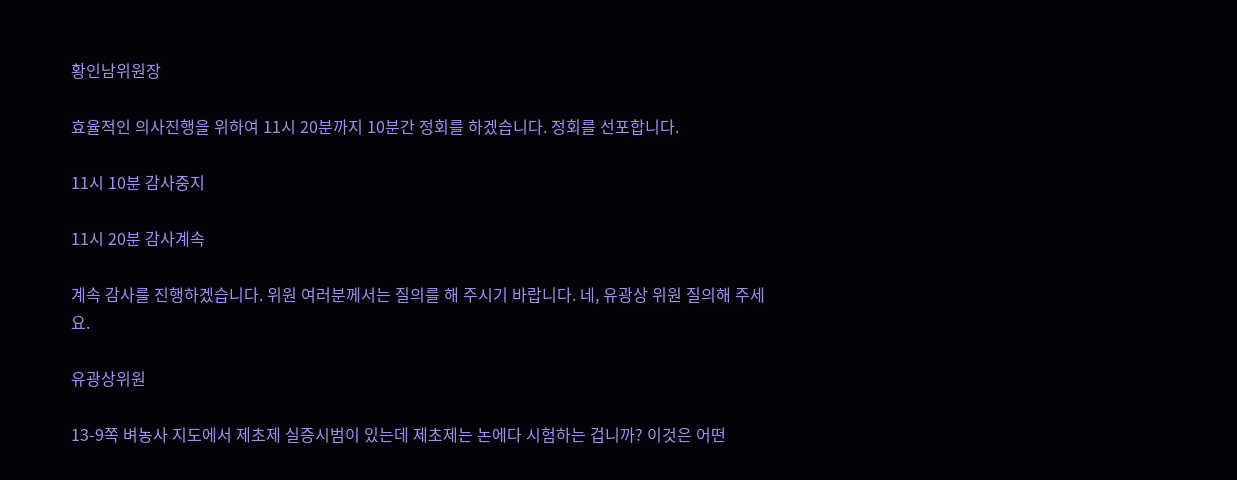황인남위원장

효율적인 의사진행을 위하여 11시 20분까지 10분간 정회를 하겠습니다. 정회를 선포합니다.

11시 10분 감사중지

11시 20분 감사계속

계속 감사를 진행하겠습니다. 위원 여러분께서는 질의를 해 주시기 바랍니다. 네, 유광상 위원 질의해 주세요.

유광상위원

13-9쪽 벼농사 지도에서 제초제 실증시범이 있는데 제초제는 논에다 시험하는 겁니까? 이것은 어떤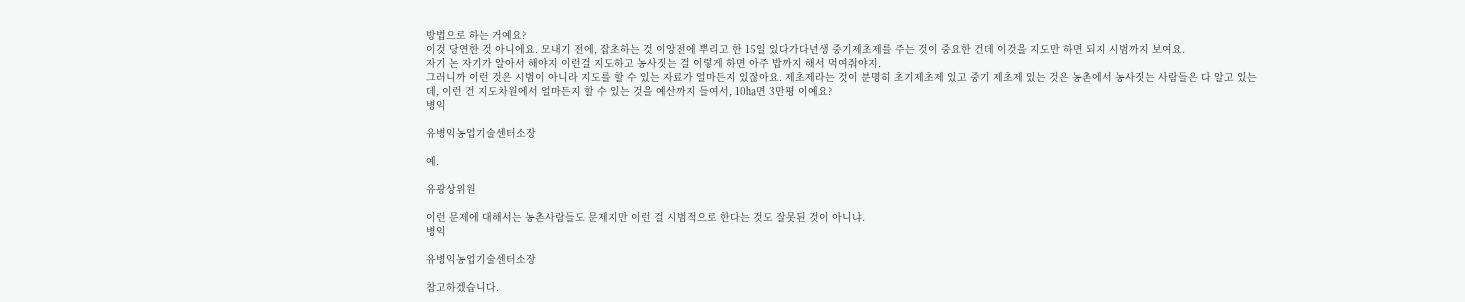방법으로 하는 거예요?
이것 당연한 것 아니에요. 모내기 전에, 잡초하는 것 이앙전에 뿌리고 한 15일 있다가다년생 중기제초제를 주는 것이 중요한 건데 이것을 지도만 하면 되지 시범까지 보여요.
자기 논 자기가 알아서 해야지 이런걸 지도하고 농사짓는 걸 이렇게 하면 아주 밥까지 해서 먹여줘야지.
그러니까 이런 것은 시범이 아니라 지도를 할 수 있는 자료가 얼마든지 있잖아요. 제초제라는 것이 분명히 초기제초제 있고 중기 제초제 있는 것은 농촌에서 농사짓는 사람들은 다 알고 있는데, 이런 건 지도차원에서 얼마든지 할 수 있는 것을 예산까지 들여서, 10㏊면 3만평 이예요?
병익

유병익농업기술센터소장

예.

유광상위원

이런 문제에 대해서는 농촌사람들도 문제지만 이런 걸 시범적으로 한다는 것도 잘못된 것이 아니냐.
병익

유병익농업기술센터소장

참고하겠습니다.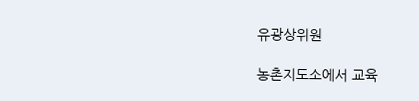유광상위원

농촌지도소에서 교육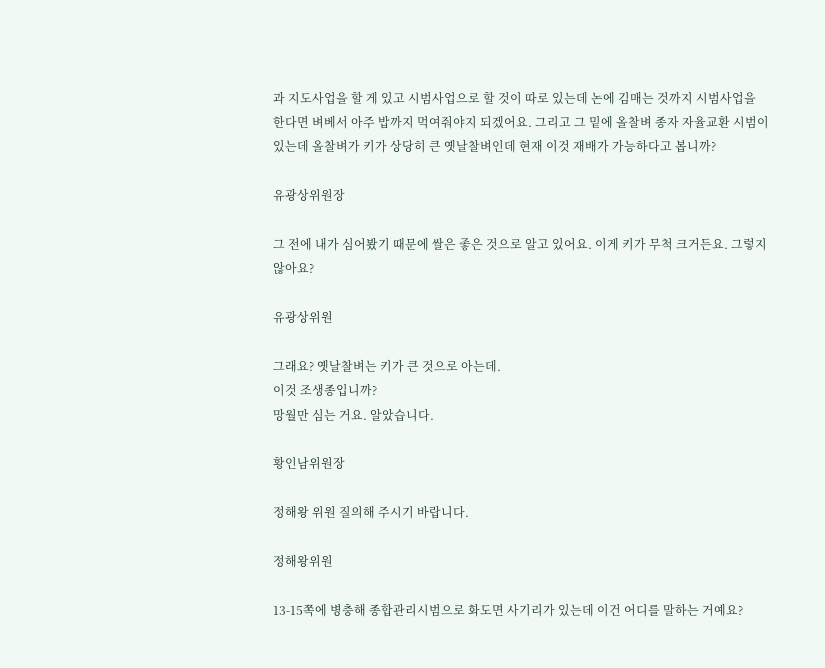과 지도사업을 할 게 있고 시범사업으로 할 것이 따로 있는데 논에 김매는 것까지 시범사업을 한다면 벼베서 아주 밥까지 먹여줘야지 되겠어요. 그리고 그 밑에 올찰벼 종자 자율교환 시범이 있는데 올찰벼가 키가 상당히 큰 옛날찰벼인데 현재 이것 재배가 가능하다고 봅니까?

유광상위원장

그 전에 내가 심어봤기 때문에 쌀은 좋은 것으로 알고 있어요. 이게 키가 무척 크거든요. 그렇지 않아요?

유광상위원

그래요? 옛날찰벼는 키가 큰 것으로 아는데.
이것 조생종입니까?
망월만 심는 거요. 알았습니다.

황인남위원장

정해왕 위원 질의해 주시기 바랍니다.

정해왕위원

13-15쪽에 병충해 종합관리시범으로 화도면 사기리가 있는데 이건 어디를 말하는 거예요?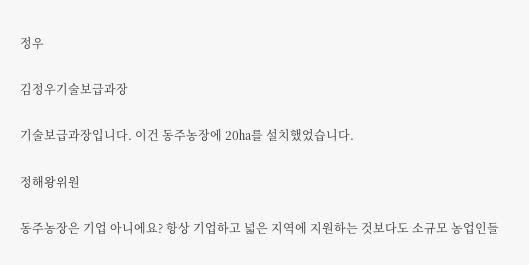정우

김정우기술보급과장

기술보급과장입니다. 이건 동주농장에 20㏊를 설치했었습니다.

정해왕위원

동주농장은 기업 아니에요? 항상 기업하고 넓은 지역에 지원하는 것보다도 소규모 농업인들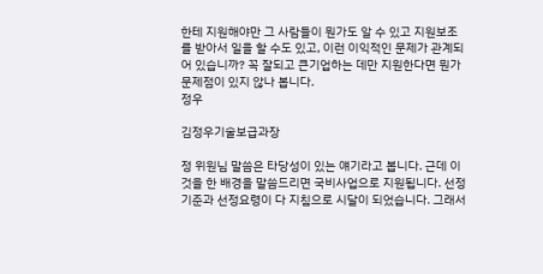한테 지원해야만 그 사람들이 뭔가도 알 수 있고 지원보조를 받아서 일을 할 수도 있고, 이런 이익적인 문제가 관계되어 있습니까? 꼭 잘되고 큰기업하는 데만 지원한다면 뭔가 문제점이 있지 않나 봅니다.
정우

김정우기술보급과장

정 위원님 말씀은 타당성이 있는 얘기라고 봅니다. 근데 이것을 한 배경을 말씀드리면 국비사업으로 지원됩니다. 선정기준과 선정요령이 다 지침으로 시달이 되었습니다. 그래서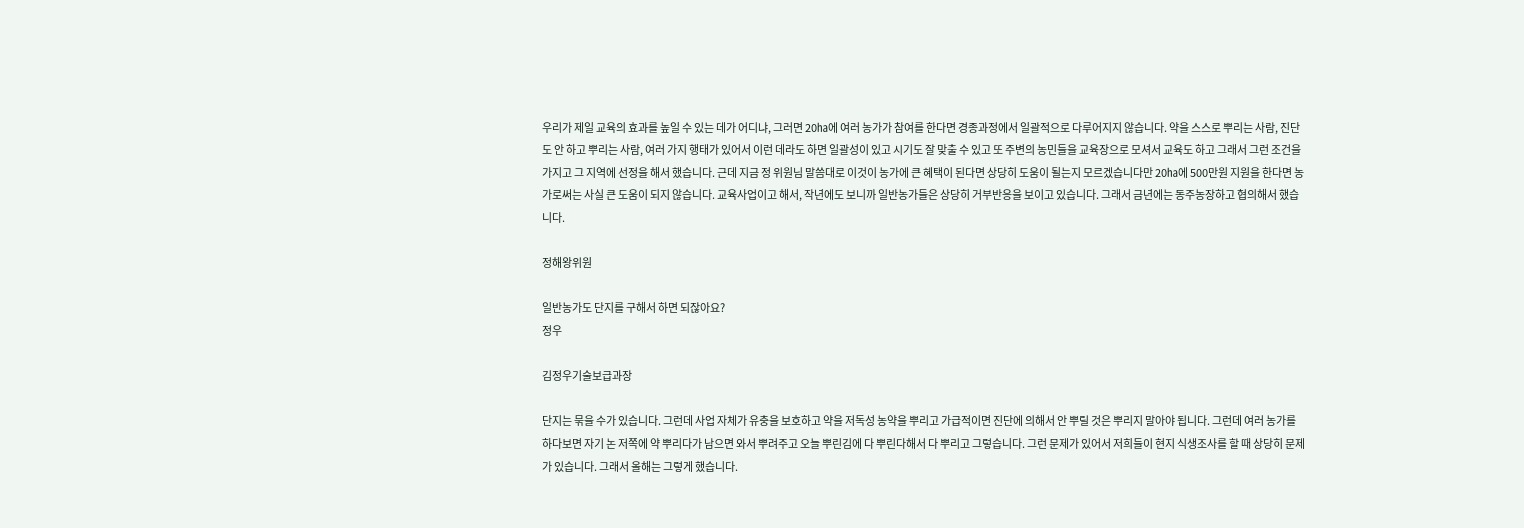우리가 제일 교육의 효과를 높일 수 있는 데가 어디냐, 그러면 20㏊에 여러 농가가 참여를 한다면 경종과정에서 일괄적으로 다루어지지 않습니다. 약을 스스로 뿌리는 사람, 진단도 안 하고 뿌리는 사람, 여러 가지 행태가 있어서 이런 데라도 하면 일괄성이 있고 시기도 잘 맞출 수 있고 또 주변의 농민들을 교육장으로 모셔서 교육도 하고 그래서 그런 조건을 가지고 그 지역에 선정을 해서 했습니다. 근데 지금 정 위원님 말씀대로 이것이 농가에 큰 혜택이 된다면 상당히 도움이 될는지 모르겠습니다만 20㏊에 500만원 지원을 한다면 농가로써는 사실 큰 도움이 되지 않습니다. 교육사업이고 해서, 작년에도 보니까 일반농가들은 상당히 거부반응을 보이고 있습니다. 그래서 금년에는 동주농장하고 협의해서 했습니다.

정해왕위원

일반농가도 단지를 구해서 하면 되잖아요?
정우

김정우기술보급과장

단지는 묶을 수가 있습니다. 그런데 사업 자체가 유충을 보호하고 약을 저독성 농약을 뿌리고 가급적이면 진단에 의해서 안 뿌릴 것은 뿌리지 말아야 됩니다. 그런데 여러 농가를 하다보면 자기 논 저쪽에 약 뿌리다가 남으면 와서 뿌려주고 오늘 뿌린김에 다 뿌린다해서 다 뿌리고 그렇습니다. 그런 문제가 있어서 저희들이 현지 식생조사를 할 때 상당히 문제가 있습니다. 그래서 올해는 그렇게 했습니다.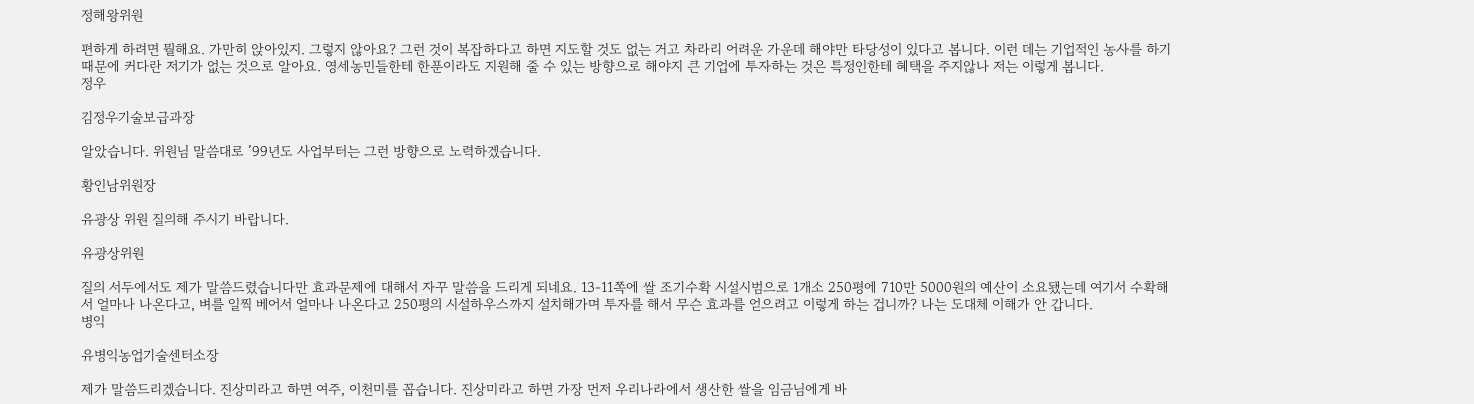정해왕위원

편하게 하려면 뭘해요. 가만히 앉아있지. 그렇지 않아요? 그런 것이 복잡하다고 하면 지도할 것도 없는 거고 차라리 어려운 가운데 해야만 타당성이 있다고 봅니다. 이런 데는 기업적인 농사를 하기 때문에 커다란 저기가 없는 것으로 알아요. 영세농민들한테 한푼이라도 지원해 줄 수 있는 방향으로 해야지 큰 기업에 투자하는 것은 특정인한테 혜택을 주지않나 저는 이렇게 봅니다.
정우

김정우기술보급과장

알았습니다. 위원님 말씀대로 ’99년도 사업부터는 그런 방향으로 노력하겠습니다.

황인남위원장

유광상 위원 질의해 주시기 바랍니다.

유광상위원

질의 서두에서도 제가 말씀드렸습니다만 효과문제에 대해서 자꾸 말씀을 드리게 되네요. 13-11쪽에 쌀 조기수확 시설시범으로 1개소 250평에 710만 5000원의 예산이 소요됐는데 여기서 수확해서 얼마나 나온다고, 벼를 일찍 베어서 얼마나 나온다고 250평의 시설하우스까지 설치해가며 투자를 해서 무슨 효과를 얻으려고 이렇게 하는 겁니까? 나는 도대체 이해가 안 갑니다.
병익

유병익농업기술센터소장

제가 말씀드리겠습니다. 진상미라고 하면 여주, 이천미를 꼽습니다. 진상미라고 하면 가장 먼저 우리나라에서 생산한 쌀을 임금님에게 바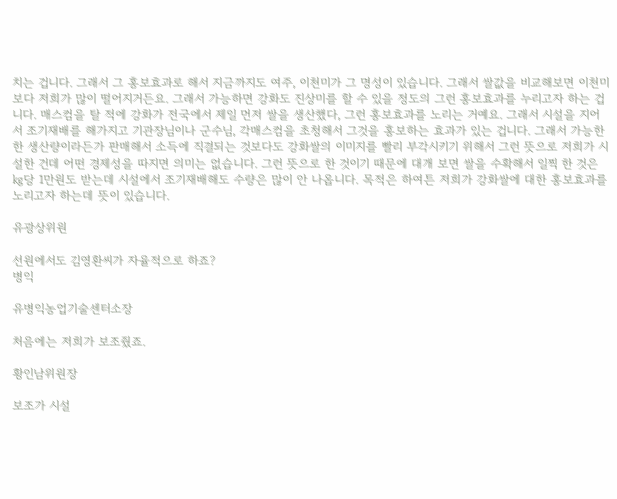치는 겁니다. 그래서 그 홍보효과로 해서 지금까지도 여주, 이천미가 그 명성이 있습니다. 그래서 쌀값을 비교해보면 이천미보다 저희가 많이 떨어지거든요. 그래서 가능하면 강화도 진상미를 할 수 있을 정도의 그런 홍보효과를 누리고자 하는 겁니다. 매스컴을 탈 적에 강화가 전국에서 제일 먼저 쌀을 생산했다, 그런 홍보효과를 노리는 거예요. 그래서 시설을 지어서 조기재배를 해가지고 기관장님이나 군수님, 각매스컴을 초청해서 그것을 홍보하는 효과가 있는 겁니다. 그래서 가능한한 생산량이라든가 판매해서 소득에 직결되는 것보다도 강화쌀의 이미지를 빨리 부각시키기 위해서 그런 뜻으로 저희가 시설한 건데 어떤 경제성을 따지면 의미는 없습니다. 그런 뜻으로 한 것이기 때문에 대개 보면 쌀을 수확해서 일찍 한 것은 ㎏당 1만원도 받는데 시설에서 조기재배해도 수량은 많이 안 나옵니다. 목적은 하여튼 저희가 강화쌀에 대한 홍보효과를 노리고자 하는데 뜻이 있습니다.

유광상위원

선원에서도 김영환씨가 자율적으로 하죠?
병익

유병익농업기술센터소장

처음에는 저희가 보조줬죠.

황인남위원장

보조가 시설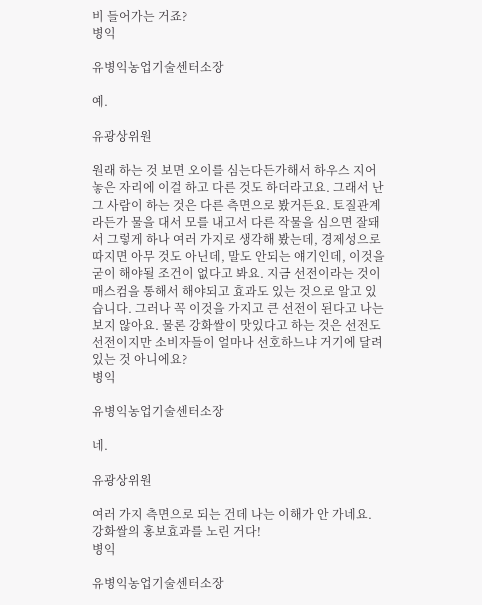비 들어가는 거죠?
병익

유병익농업기술센터소장

예.

유광상위원

원래 하는 것 보면 오이를 심는다든가해서 하우스 지어놓은 자리에 이걸 하고 다른 것도 하더라고요. 그래서 난 그 사람이 하는 것은 다른 측면으로 봤거든요. 토질관계라든가 물을 대서 모를 내고서 다른 작물을 심으면 잘돼서 그렇게 하나 여러 가지로 생각해 봤는데, 경제성으로 따지면 아무 것도 아닌데, 말도 안되는 얘기인데, 이것을 굳이 해야될 조건이 없다고 봐요. 지금 선전이라는 것이 매스컴을 통해서 해야되고 효과도 있는 것으로 알고 있습니다. 그러나 꼭 이것을 가지고 큰 선전이 된다고 나는 보지 않아요. 물론 강화쌀이 맛있다고 하는 것은 선전도 선전이지만 소비자들이 얼마나 선호하느냐 거기에 달려 있는 것 아니에요?
병익

유병익농업기술센터소장

네.

유광상위원

여러 가지 측면으로 되는 건데 나는 이해가 안 가네요. 강화쌀의 홍보효과를 노린 거다!
병익

유병익농업기술센터소장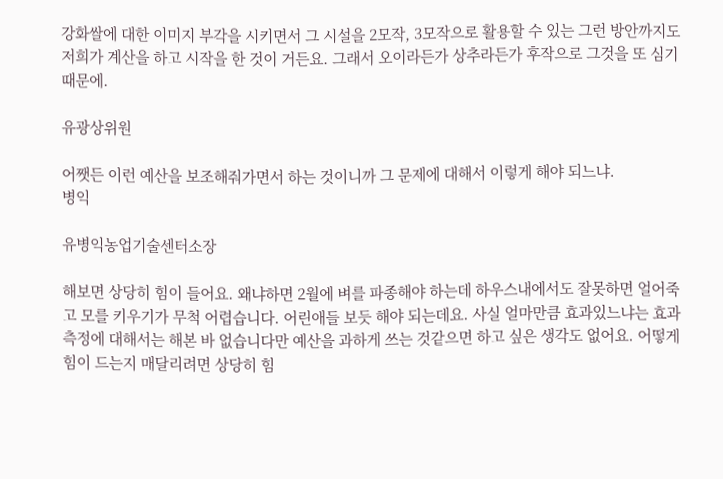강화쌀에 대한 이미지 부각을 시키면서 그 시설을 2모작, 3모작으로 활용할 수 있는 그런 방안까지도 저희가 계산을 하고 시작을 한 것이 거든요. 그래서 오이라든가 상추라든가 후작으로 그것을 또 심기 때문에.

유광상위원

어쨋든 이런 예산을 보조해줘가면서 하는 것이니까 그 문제에 대해서 이렇게 해야 되느냐.
병익

유병익농업기술센터소장

해보면 상당히 힘이 들어요. 왜냐하면 2월에 벼를 파종해야 하는데 하우스내에서도 잘못하면 얼어죽고 모를 키우기가 무척 어렵습니다. 어린애들 보듯 해야 되는데요. 사실 얼마만큼 효과있느냐는 효과측정에 대해서는 해본 바 없습니다만 예산을 과하게 쓰는 것같으면 하고 싶은 생각도 없어요. 어떻게 힘이 드는지 매달리려면 상당히 힘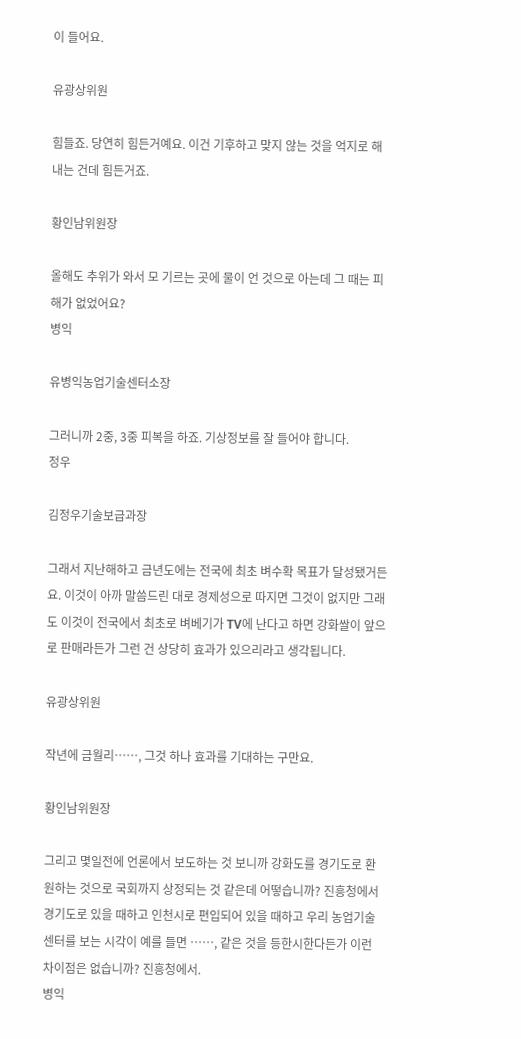이 들어요.

유광상위원

힘들죠. 당연히 힘든거예요. 이건 기후하고 맞지 않는 것을 억지로 해내는 건데 힘든거죠.

황인남위원장

올해도 추위가 와서 모 기르는 곳에 물이 언 것으로 아는데 그 때는 피해가 없었어요?
병익

유병익농업기술센터소장

그러니까 2중, 3중 피복을 하죠. 기상정보를 잘 들어야 합니다.
정우

김정우기술보급과장

그래서 지난해하고 금년도에는 전국에 최초 벼수확 목표가 달성됐거든요. 이것이 아까 말씀드린 대로 경제성으로 따지면 그것이 없지만 그래도 이것이 전국에서 최초로 벼베기가 TV에 난다고 하면 강화쌀이 앞으로 판매라든가 그런 건 상당히 효과가 있으리라고 생각됩니다.

유광상위원

작년에 금월리……, 그것 하나 효과를 기대하는 구만요.

황인남위원장

그리고 몇일전에 언론에서 보도하는 것 보니까 강화도를 경기도로 환원하는 것으로 국회까지 상정되는 것 같은데 어떻습니까? 진흥청에서 경기도로 있을 때하고 인천시로 편입되어 있을 때하고 우리 농업기술센터를 보는 시각이 예를 들면 ……, 같은 것을 등한시한다든가 이런 차이점은 없습니까? 진흥청에서.
병익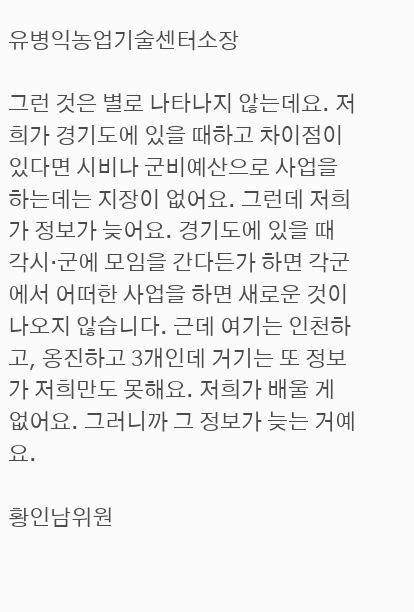유병익농업기술센터소장

그런 것은 별로 나타나지 않는데요. 저희가 경기도에 있을 때하고 차이점이 있다면 시비나 군비예산으로 사업을 하는데는 지장이 없어요. 그런데 저희가 정보가 늦어요. 경기도에 있을 때 각시·군에 모임을 간다든가 하면 각군에서 어떠한 사업을 하면 새로운 것이 나오지 않습니다. 근데 여기는 인천하고, 옹진하고 3개인데 거기는 또 정보가 저희만도 못해요. 저희가 배울 게 없어요. 그러니까 그 정보가 늦는 거예요.

황인남위원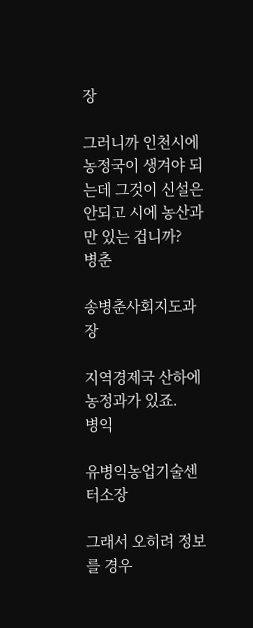장

그러니까 인천시에 농정국이 생겨야 되는데 그것이 신설은 안되고 시에 농산과만 있는 겁니까?
병춘

송병춘사회지도과장

지역경제국 산하에 농정과가 있죠.
병익

유병익농업기술센터소장

그래서 오히려 정보를 경우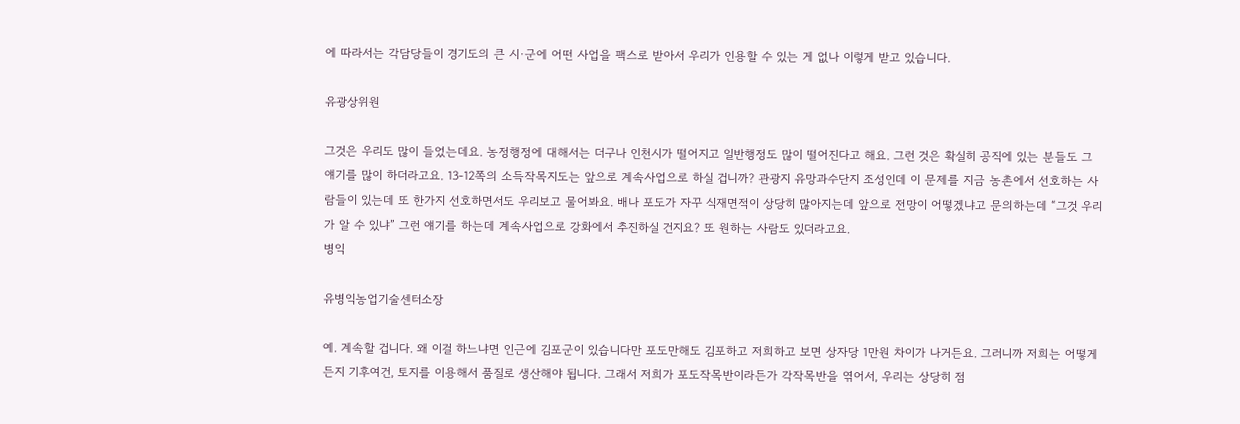에 따라서는 각담당들이 경기도의 큰 시·군에 어떤 사업을 팩스로 받아서 우리가 인용할 수 있는 게 없나 이렇게 받고 있습니다.

유광상위원

그것은 우리도 많이 들었는데요. 농정행정에 대해서는 더구나 인천시가 떨어지고 일반행정도 많이 떨어진다고 해요. 그런 것은 확실히 공직에 있는 분들도 그 얘기를 많이 하더라고요. 13-12쪽의 소득작목지도는 앞으로 계속사업으로 하실 겁니까? 관광지 유망과수단지 조성인데 이 문제를 지금 농촌에서 선호하는 사람들이 있는데 또 한가지 선호하면서도 우리보고 물어봐요. 배나 포도가 자꾸 식재면적이 상당히 많아지는데 앞으로 전망이 어떻겠냐고 문의하는데 “그것 우리가 알 수 있냐” 그런 얘기를 하는데 계속사업으로 강화에서 추진하실 건지요? 또 원하는 사람도 있더라고요.
병익

유병익농업기술센터소장

예. 계속할 겁니다. 왜 이걸 하느냐면 인근에 김포군이 있습니다만 포도만해도 김포하고 저희하고 보면 상자당 1만원 차이가 나거든요. 그러니까 저희는 어떻게 든지 기후여건, 토지를 이용해서 품질로 생산해야 됩니다. 그래서 저희가 포도작목반이라든가 각작목반을 엮어서, 우리는 상당히 점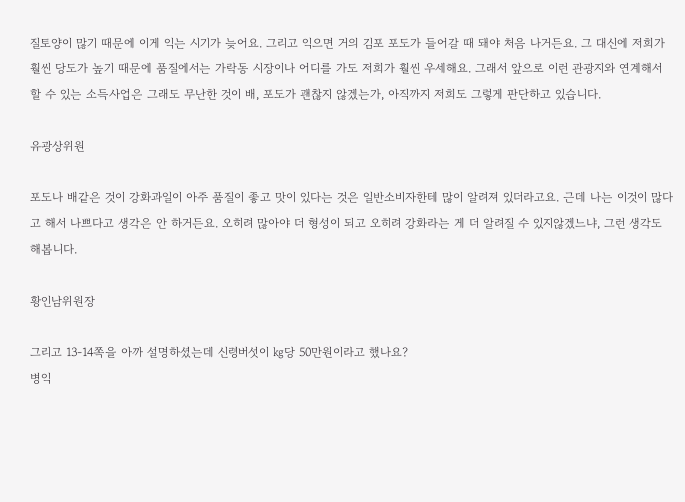질토양이 많기 때문에 이게 익는 시기가 늦어요. 그리고 익으면 거의 김포 포도가 들어갈 때 돼야 처음 나거든요. 그 대신에 저희가 훨씬 당도가 높기 때문에 품질에서는 가락동 시장이나 어디를 가도 저희가 훨씬 우세해요. 그래서 앞으로 이런 관광지와 연계해서 할 수 있는 소득사업은 그래도 무난한 것이 배, 포도가 괜찮지 않겠는가, 아직까지 저희도 그렇게 판단하고 있습니다.

유광상위원

포도나 배같은 것이 강화과일이 아주 품질이 좋고 맛이 있다는 것은 일반소비자한테 많이 알려져 있더라고요. 근데 나는 이것이 많다고 해서 나쁘다고 생각은 안 하거든요. 오히려 많아야 더 형성이 되고 오히려 강화라는 게 더 알려질 수 있지않겠느냐, 그런 생각도 해봅니다.

황인남위원장

그리고 13-14쪽을 아까 설명하셨는데 신령버섯이 ㎏당 50만원이라고 했나요?
병익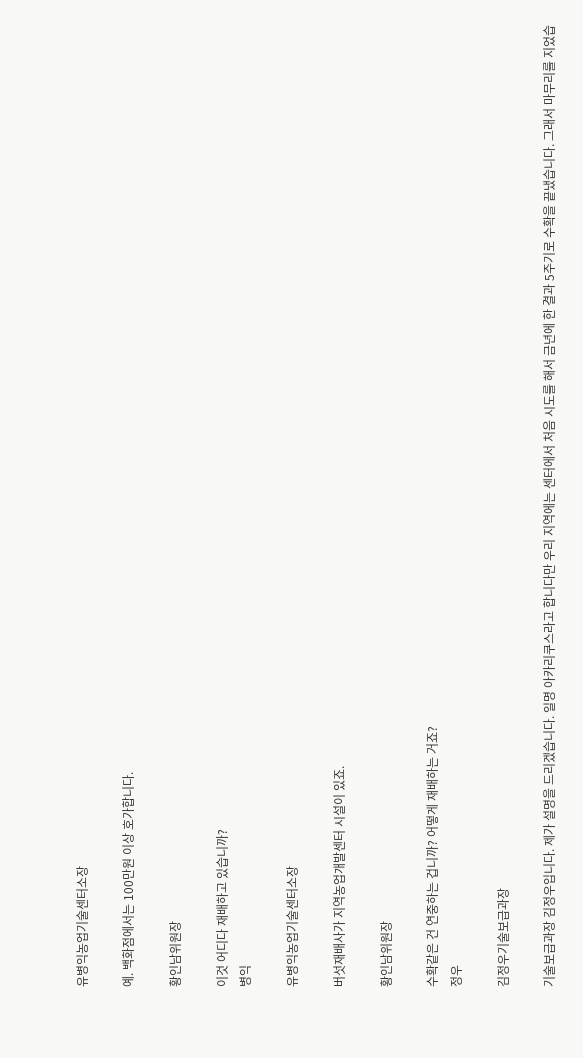유병익농업기술센터소장

예. 백화점에서는 100만원 이상 호가합니다.

황인남위원장

이것 어디다 재배하고 있습니까?
병익

유병익농업기술센터소장

버섯재배사가 지역농업개발센터 시설이 있죠.

황인남위원장

수확같은 건 연중하는 겁니까? 어떻게 재배하는 거죠?
정우

김정우기술보급과장

기술보급과장 김정우입니다. 제가 설명을 드리겠습니다. 일명 아카리쿠스라고 합니다만 우리 지역에는 센터에서 처음 시도를 해서 금년에 한 결과 5주기로 수확을 끝냈습니다. 그래서 마무리를 지었습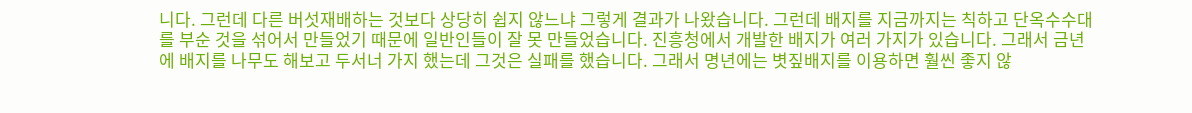니다. 그런데 다른 버섯재배하는 것보다 상당히 쉽지 않느냐 그렇게 결과가 나왔습니다. 그런데 배지를 지금까지는 칙하고 단옥수수대를 부순 것을 섞어서 만들었기 때문에 일반인들이 잘 못 만들었습니다. 진흥청에서 개발한 배지가 여러 가지가 있습니다. 그래서 금년에 배지를 나무도 해보고 두서너 가지 했는데 그것은 실패를 했습니다. 그래서 명년에는 볏짚배지를 이용하면 훨씬 좋지 않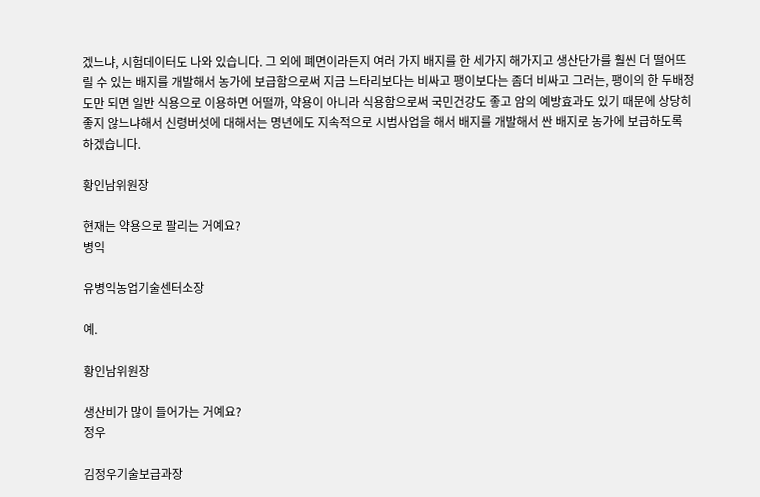겠느냐, 시험데이터도 나와 있습니다. 그 외에 폐면이라든지 여러 가지 배지를 한 세가지 해가지고 생산단가를 훨씬 더 떨어뜨릴 수 있는 배지를 개발해서 농가에 보급함으로써 지금 느타리보다는 비싸고 팽이보다는 좀더 비싸고 그러는, 팽이의 한 두배정도만 되면 일반 식용으로 이용하면 어떨까, 약용이 아니라 식용함으로써 국민건강도 좋고 암의 예방효과도 있기 때문에 상당히 좋지 않느냐해서 신령버섯에 대해서는 명년에도 지속적으로 시범사업을 해서 배지를 개발해서 싼 배지로 농가에 보급하도록 하겠습니다.

황인남위원장

현재는 약용으로 팔리는 거예요?
병익

유병익농업기술센터소장

예.

황인남위원장

생산비가 많이 들어가는 거예요?
정우

김정우기술보급과장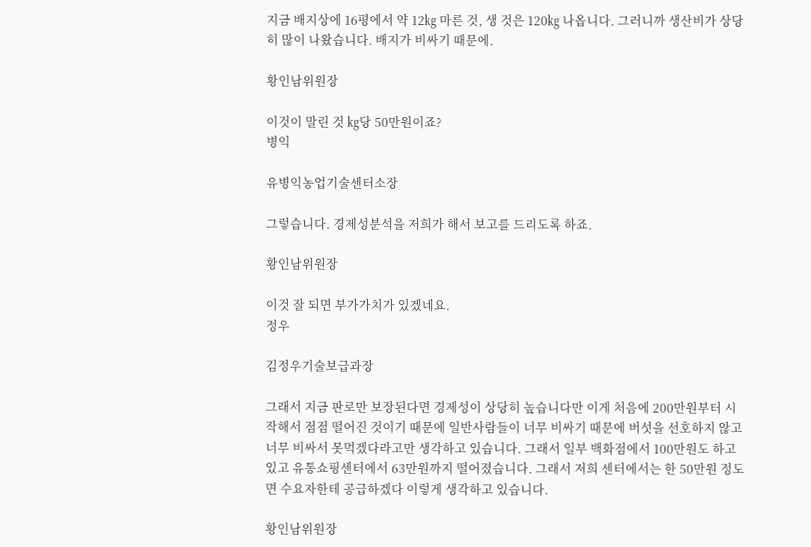지금 배지상에 16평에서 약 12㎏ 마른 것, 생 것은 120㎏ 나옵니다. 그러니까 생산비가 상당히 많이 나왔습니다. 배지가 비싸기 때문에.

황인남위원장

이것이 말린 것 ㎏당 50만원이죠?
병익

유병익농업기술센터소장

그렇습니다. 경제성분석을 저희가 해서 보고를 드리도록 하죠.

황인남위원장

이것 잘 되면 부가가치가 있겠네요.
정우

김정우기술보급과장

그래서 지금 판로만 보장된다면 경제성이 상당히 높습니다만 이게 처음에 200만원부터 시작해서 점점 떨어진 것이기 때문에 일반사람들이 너무 비싸기 때문에 버섯을 선호하지 않고 너무 비싸서 못먹겠다라고만 생각하고 있습니다. 그래서 일부 백화점에서 100만원도 하고 있고 유통쇼핑센터에서 63만원까지 떨어졌습니다. 그래서 저희 센터에서는 한 50만원 정도면 수요자한테 공급하겠다 이렇게 생각하고 있습니다.

황인남위원장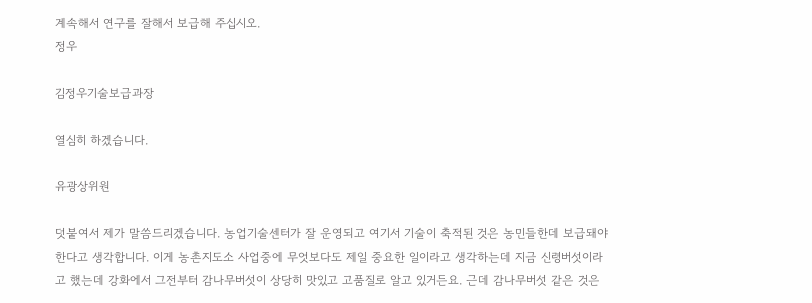계속해서 연구를 잘해서 보급해 주십시오.
정우

김정우기술보급과장

열심히 하겠습니다.

유광상위원

덧붙여서 제가 말씀드리겠습니다. 농업기술센터가 잘 운영되고 여기서 기술이 축적된 것은 농민들한데 보급돼야 한다고 생각합니다. 이게 농촌지도소 사업중에 무엇보다도 제일 중요한 일이라고 생각하는데 지금 신령버섯이라고 했는데 강화에서 그전부터 감나무버섯이 상당히 맛있고 고품질로 알고 있거든요. 근데 감나무버섯 같은 것은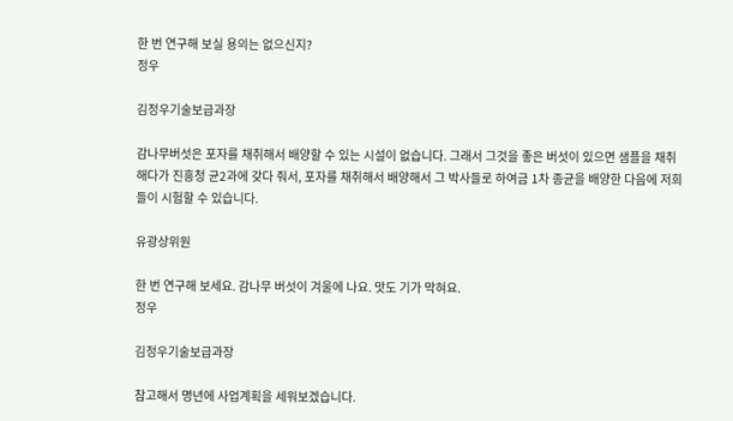한 번 연구해 보실 용의는 없으신지?
정우

김정우기술보급과장

감나무버섯은 포자를 채취해서 배양할 수 있는 시설이 없습니다. 그래서 그것을 좋은 버섯이 있으면 샘플을 채취해다가 진흥청 균2과에 갖다 줘서, 포자를 채취해서 배양해서 그 박사들로 하여금 1차 종균을 배양한 다음에 저희들이 시험할 수 있습니다.

유광상위원

한 번 연구해 보세요. 감나무 버섯이 겨울에 나요. 맛도 기가 막혀요.
정우

김정우기술보급과장

참고해서 명년에 사업계획을 세워보겠습니다.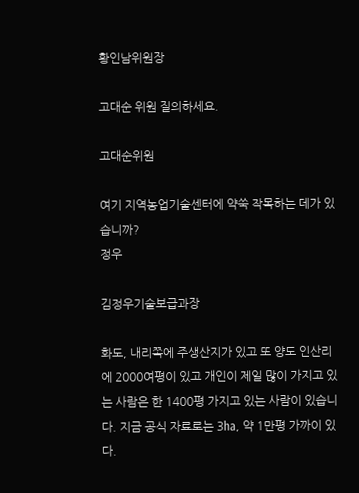황인남위원장

고대순 위원 질의하세요.

고대순위원

여기 지역농업기술센터에 약쑥 작목하는 데가 있습니까?
정우

김정우기술보급과장

화도, 내리쪽에 주생산지가 있고 또 양도 인산리에 2000여평이 있고 개인이 제일 많이 가지고 있는 사람은 한 1400평 가지고 있는 사람이 있습니다. 지금 공식 자료로는 3㏊, 약 1만평 가까이 있다.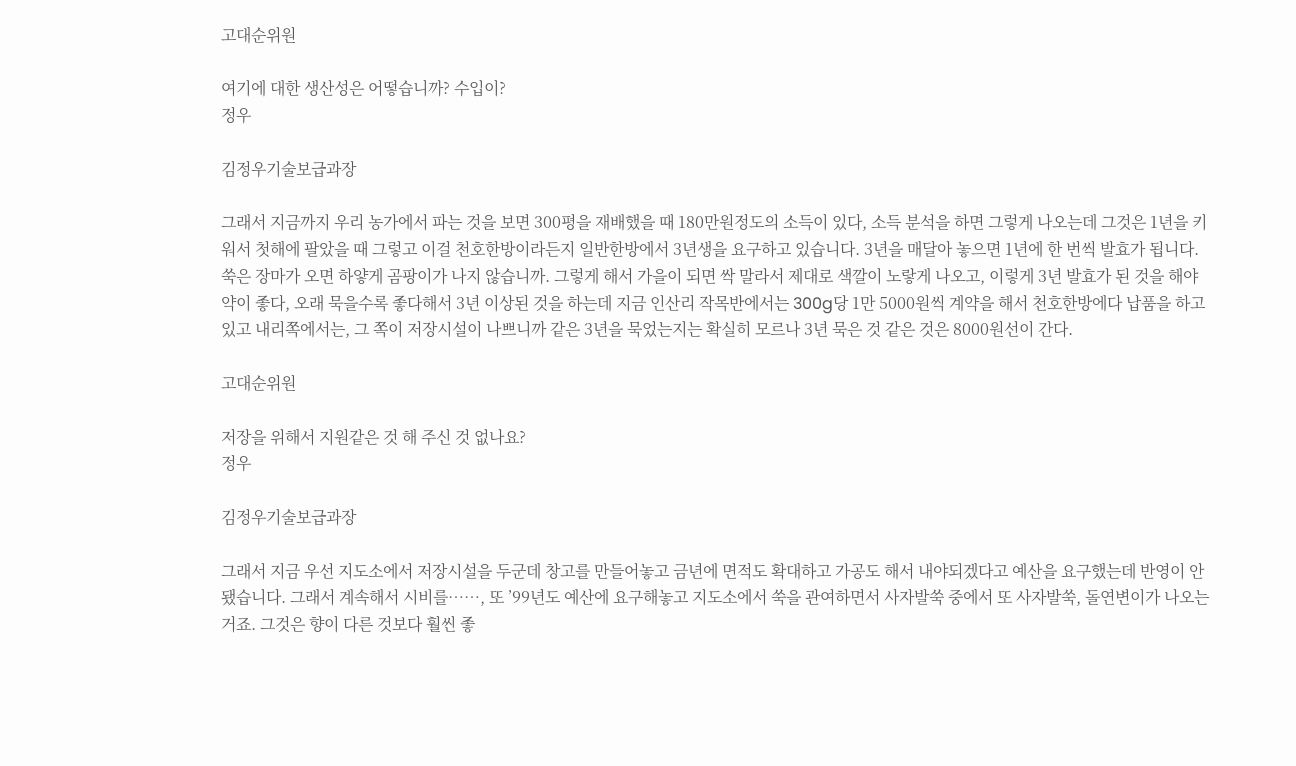고대순위원

여기에 대한 생산성은 어떻습니까? 수입이?
정우

김정우기술보급과장

그래서 지금까지 우리 농가에서 파는 것을 보면 300평을 재배했을 때 180만원정도의 소득이 있다, 소득 분석을 하면 그렇게 나오는데 그것은 1년을 키워서 첫해에 팔았을 때 그렇고 이걸 천호한방이라든지 일반한방에서 3년생을 요구하고 있습니다. 3년을 매달아 놓으면 1년에 한 번씩 발효가 됩니다. 쑥은 장마가 오면 하얗게 곰팡이가 나지 않습니까. 그렇게 해서 가을이 되면 싹 말라서 제대로 색깔이 노랗게 나오고, 이렇게 3년 발효가 된 것을 해야 약이 좋다, 오래 묵을수록 좋다해서 3년 이상된 것을 하는데 지금 인산리 작목반에서는 300g당 1만 5000원씩 계약을 해서 천호한방에다 납품을 하고 있고 내리쪽에서는, 그 쪽이 저장시설이 나쁘니까 같은 3년을 묵었는지는 확실히 모르나 3년 묵은 것 같은 것은 8000원선이 간다.

고대순위원

저장을 위해서 지원같은 것 해 주신 것 없나요?
정우

김정우기술보급과장

그래서 지금 우선 지도소에서 저장시설을 두군데 창고를 만들어놓고 금년에 면적도 확대하고 가공도 해서 내야되겠다고 예산을 요구했는데 반영이 안 됐습니다. 그래서 계속해서 시비를……, 또 ’99년도 예산에 요구해놓고 지도소에서 쑥을 관여하면서 사자발쑥 중에서 또 사자발쑥, 돌연변이가 나오는 거죠. 그것은 향이 다른 것보다 훨씬 좋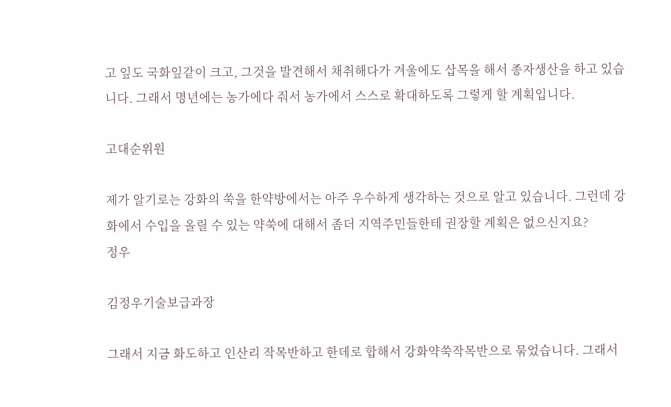고 잎도 국화잎같이 크고, 그것을 발견해서 채취해다가 겨울에도 삽목을 해서 종자생산을 하고 있습니다. 그래서 명년에는 농가에다 줘서 농가에서 스스로 확대하도록 그렇게 할 계획입니다.

고대순위원

제가 알기로는 강화의 쑥을 한약방에서는 아주 우수하게 생각하는 것으로 알고 있습니다. 그런데 강화에서 수입을 올릴 수 있는 약쑥에 대해서 좀더 지역주민들한테 권장할 계획은 없으신지요?
정우

김정우기술보급과장

그래서 지금 화도하고 인산리 작목반하고 한데로 합해서 강화약쑥작목반으로 묶었습니다. 그래서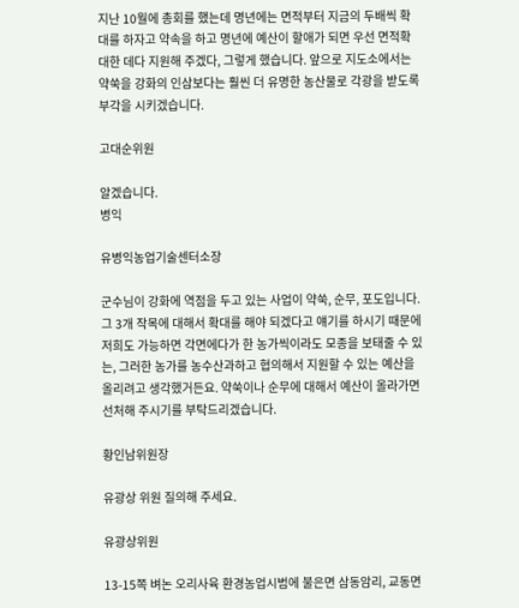지난 10월에 총회를 했는데 명년에는 면적부터 지금의 두배씩 확대를 하자고 약속을 하고 명년에 예산이 할애가 되면 우선 면적확대한 데다 지원해 주겠다, 그렇게 했습니다. 앞으로 지도소에서는 약쑥을 강화의 인삼보다는 훨씬 더 유명한 농산물로 각광을 받도록 부각을 시키겠습니다.

고대순위원

알겠습니다.
병익

유병익농업기술센터소장

군수님이 강화에 역점을 두고 있는 사업이 약쑥, 순무, 포도입니다. 그 3개 작목에 대해서 확대를 해야 되겠다고 얘기를 하시기 때문에 저희도 가능하면 각면에다가 한 농가씩이라도 모종을 보태줄 수 있는, 그러한 농가를 농수산과하고 협의해서 지원할 수 있는 예산을 올리려고 생각했거든요. 약쑥이나 순무에 대해서 예산이 올라가면 선처해 주시기를 부탁드리겠습니다.

황인남위원장

유광상 위원 질의해 주세요.

유광상위원

13-15쪽 벼논 오리사육 환경농업시범에 불은면 삼동암리, 교동면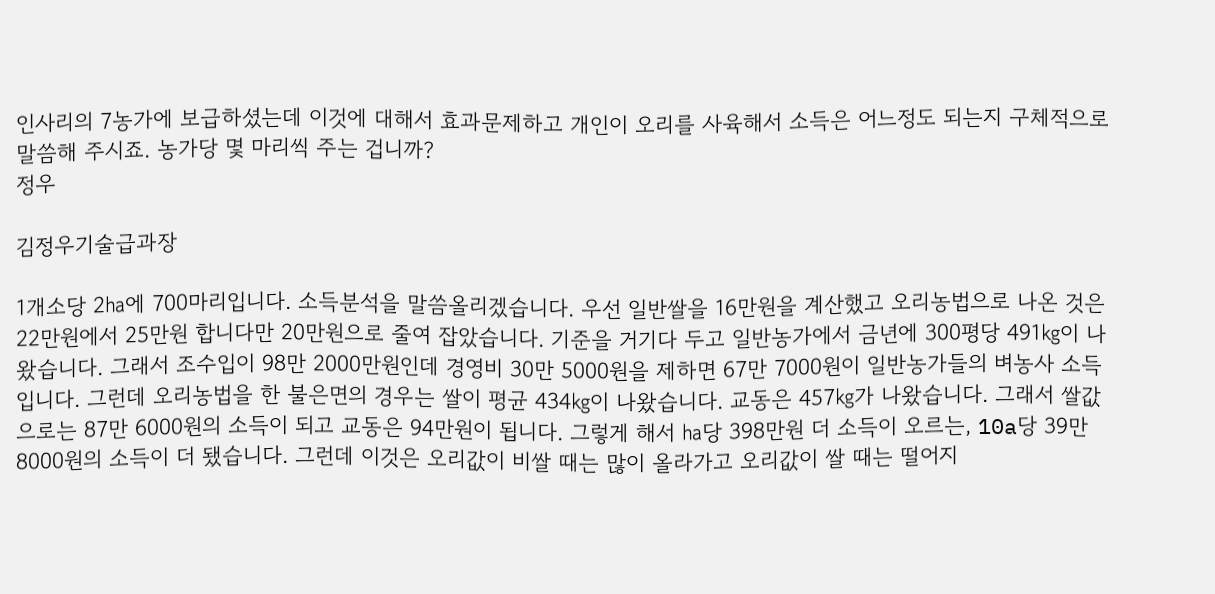인사리의 7농가에 보급하셨는데 이것에 대해서 효과문제하고 개인이 오리를 사육해서 소득은 어느정도 되는지 구체적으로 말씀해 주시죠. 농가당 몇 마리씩 주는 겁니까?
정우

김정우기술급과장

1개소당 2㏊에 700마리입니다. 소득분석을 말씀올리겠습니다. 우선 일반쌀을 16만원을 계산했고 오리농법으로 나온 것은 22만원에서 25만원 합니다만 20만원으로 줄여 잡았습니다. 기준을 거기다 두고 일반농가에서 금년에 300평당 491㎏이 나왔습니다. 그래서 조수입이 98만 2000만원인데 경영비 30만 5000원을 제하면 67만 7000원이 일반농가들의 벼농사 소득입니다. 그런데 오리농법을 한 불은면의 경우는 쌀이 평균 434㎏이 나왔습니다. 교동은 457㎏가 나왔습니다. 그래서 쌀값으로는 87만 6000원의 소득이 되고 교동은 94만원이 됩니다. 그렇게 해서 ㏊당 398만원 더 소득이 오르는, 10a당 39만 8000원의 소득이 더 됐습니다. 그런데 이것은 오리값이 비쌀 때는 많이 올라가고 오리값이 쌀 때는 떨어지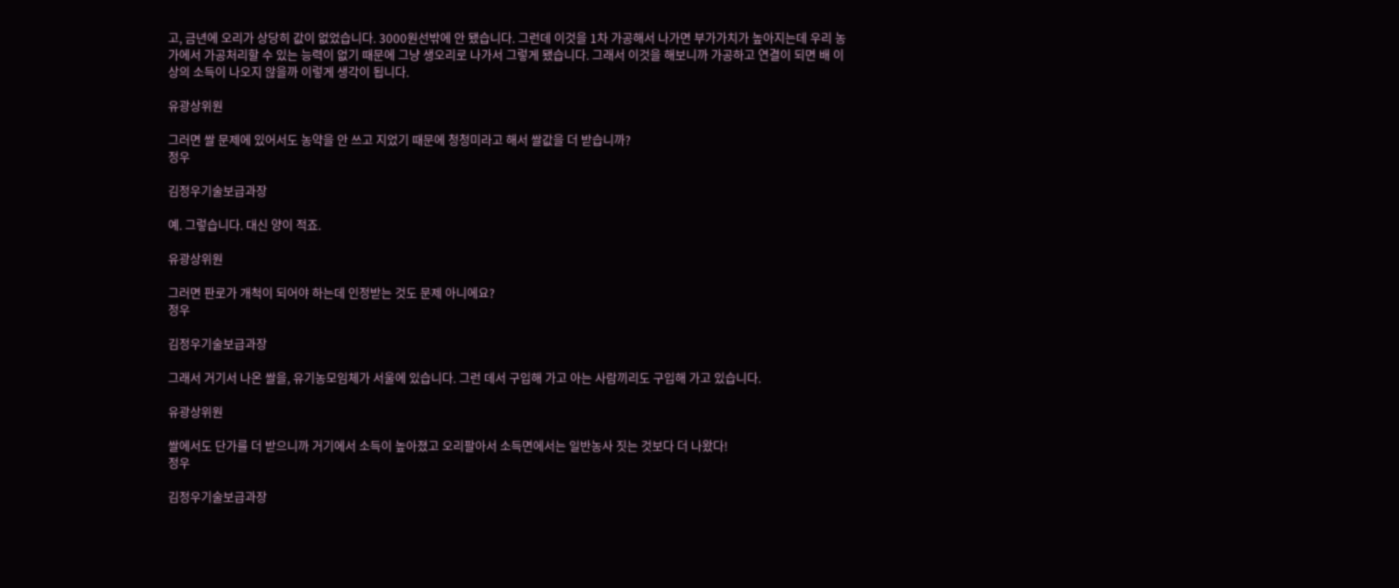고, 금년에 오리가 상당히 값이 없었습니다. 3000원선밖에 안 됐습니다. 그런데 이것을 1차 가공해서 나가면 부가가치가 높아지는데 우리 농가에서 가공처리할 수 있는 능력이 없기 때문에 그냥 생오리로 나가서 그렇게 됐습니다. 그래서 이것을 해보니까 가공하고 연결이 되면 배 이상의 소득이 나오지 않을까 이렇게 생각이 됩니다.

유광상위원

그러면 쌀 문제에 있어서도 농약을 안 쓰고 지었기 때문에 청청미라고 해서 쌀값을 더 받습니까?
정우

김정우기술보급과장

예. 그렇습니다. 대신 양이 적죠.

유광상위원

그러면 판로가 개척이 되어야 하는데 인정받는 것도 문제 아니에요?
정우

김정우기술보급과장

그래서 거기서 나온 쌀을, 유기농모임체가 서울에 있습니다. 그런 데서 구입해 가고 아는 사람끼리도 구입해 가고 있습니다.

유광상위원

쌀에서도 단가를 더 받으니까 거기에서 소득이 높아졌고 오리팔아서 소득면에서는 일반농사 짓는 것보다 더 나왔다!
정우

김정우기술보급과장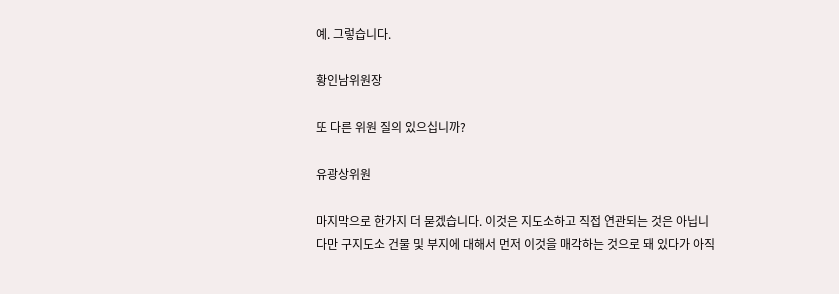예. 그렇습니다.

황인남위원장

또 다른 위원 질의 있으십니까?

유광상위원

마지막으로 한가지 더 묻겠습니다. 이것은 지도소하고 직접 연관되는 것은 아닙니다만 구지도소 건물 및 부지에 대해서 먼저 이것을 매각하는 것으로 돼 있다가 아직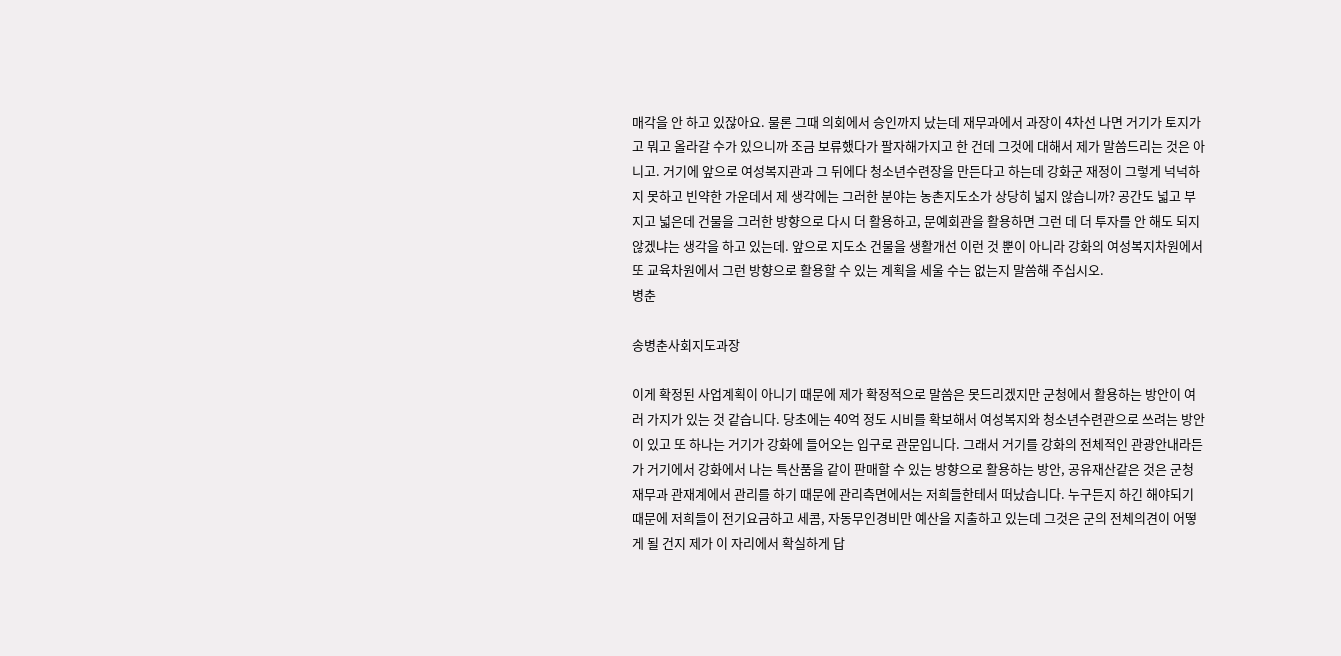매각을 안 하고 있잖아요. 물론 그때 의회에서 승인까지 났는데 재무과에서 과장이 4차선 나면 거기가 토지가고 뭐고 올라갈 수가 있으니까 조금 보류했다가 팔자해가지고 한 건데 그것에 대해서 제가 말씀드리는 것은 아니고. 거기에 앞으로 여성복지관과 그 뒤에다 청소년수련장을 만든다고 하는데 강화군 재정이 그렇게 넉넉하지 못하고 빈약한 가운데서 제 생각에는 그러한 분야는 농촌지도소가 상당히 넓지 않습니까? 공간도 넓고 부지고 넓은데 건물을 그러한 방향으로 다시 더 활용하고, 문예회관을 활용하면 그런 데 더 투자를 안 해도 되지않겠냐는 생각을 하고 있는데. 앞으로 지도소 건물을 생활개선 이런 것 뿐이 아니라 강화의 여성복지차원에서 또 교육차원에서 그런 방향으로 활용할 수 있는 계획을 세울 수는 없는지 말씀해 주십시오.
병춘

송병춘사회지도과장

이게 확정된 사업계획이 아니기 때문에 제가 확정적으로 말씀은 못드리겠지만 군청에서 활용하는 방안이 여러 가지가 있는 것 같습니다. 당초에는 40억 정도 시비를 확보해서 여성복지와 청소년수련관으로 쓰려는 방안이 있고 또 하나는 거기가 강화에 들어오는 입구로 관문입니다. 그래서 거기를 강화의 전체적인 관광안내라든가 거기에서 강화에서 나는 특산품을 같이 판매할 수 있는 방향으로 활용하는 방안, 공유재산같은 것은 군청 재무과 관재계에서 관리를 하기 때문에 관리측면에서는 저희들한테서 떠났습니다. 누구든지 하긴 해야되기 때문에 저희들이 전기요금하고 세콤, 자동무인경비만 예산을 지출하고 있는데 그것은 군의 전체의견이 어떻게 될 건지 제가 이 자리에서 확실하게 답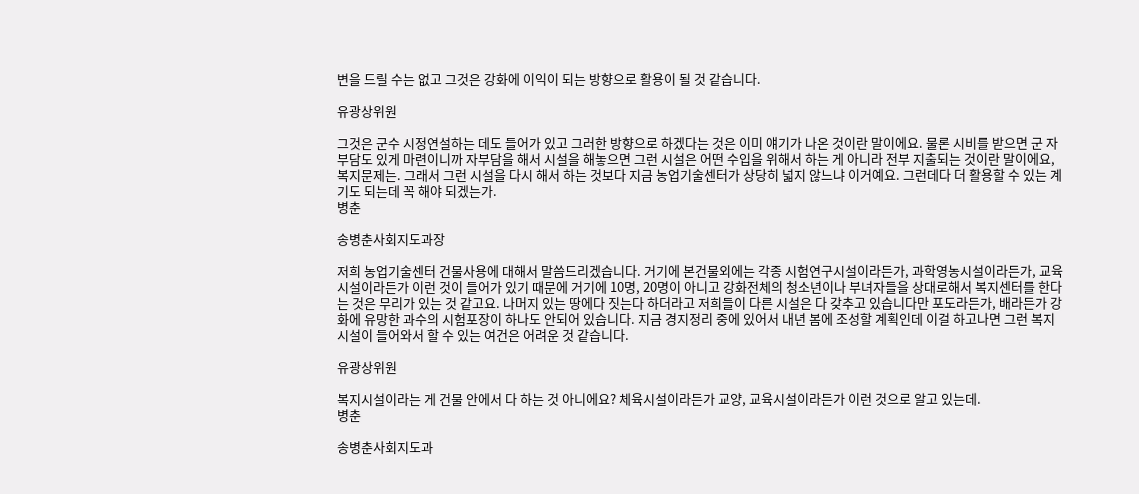변을 드릴 수는 없고 그것은 강화에 이익이 되는 방향으로 활용이 될 것 같습니다.

유광상위원

그것은 군수 시정연설하는 데도 들어가 있고 그러한 방향으로 하겠다는 것은 이미 얘기가 나온 것이란 말이에요. 물론 시비를 받으면 군 자부담도 있게 마련이니까 자부담을 해서 시설을 해놓으면 그런 시설은 어떤 수입을 위해서 하는 게 아니라 전부 지출되는 것이란 말이에요, 복지문제는. 그래서 그런 시설을 다시 해서 하는 것보다 지금 농업기술센터가 상당히 넓지 않느냐 이거예요. 그런데다 더 활용할 수 있는 계기도 되는데 꼭 해야 되겠는가.
병춘

송병춘사회지도과장

저희 농업기술센터 건물사용에 대해서 말씀드리겠습니다. 거기에 본건물외에는 각종 시험연구시설이라든가, 과학영농시설이라든가, 교육시설이라든가 이런 것이 들어가 있기 때문에 거기에 10명, 20명이 아니고 강화전체의 청소년이나 부녀자들을 상대로해서 복지센터를 한다는 것은 무리가 있는 것 같고요. 나머지 있는 땅에다 짓는다 하더라고 저희들이 다른 시설은 다 갖추고 있습니다만 포도라든가, 배라든가 강화에 유망한 과수의 시험포장이 하나도 안되어 있습니다. 지금 경지정리 중에 있어서 내년 봄에 조성할 계획인데 이걸 하고나면 그런 복지시설이 들어와서 할 수 있는 여건은 어려운 것 같습니다.

유광상위원

복지시설이라는 게 건물 안에서 다 하는 것 아니에요? 체육시설이라든가 교양, 교육시설이라든가 이런 것으로 알고 있는데.
병춘

송병춘사회지도과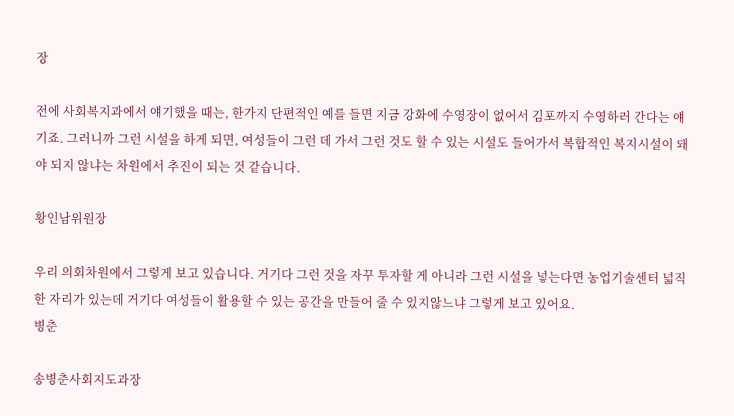장

전에 사회복지과에서 얘기했을 때는, 한가지 단편적인 예를 들면 지금 강화에 수영장이 없어서 김포까지 수영하러 간다는 얘기죠. 그러니까 그런 시설을 하게 되면, 여성들이 그런 데 가서 그런 것도 할 수 있는 시설도 들어가서 복합적인 복지시설이 돼야 되지 않냐는 차원에서 추진이 되는 것 같습니다.

황인남위원장

우리 의회차원에서 그렇게 보고 있습니다. 거기다 그런 것을 자꾸 투자할 게 아니라 그런 시설을 넣는다면 농업기술센터 넓직한 자리가 있는데 거기다 여성들이 활용할 수 있는 공간을 만들어 줄 수 있지않느냐 그렇게 보고 있어요.
병춘

송병춘사회지도과장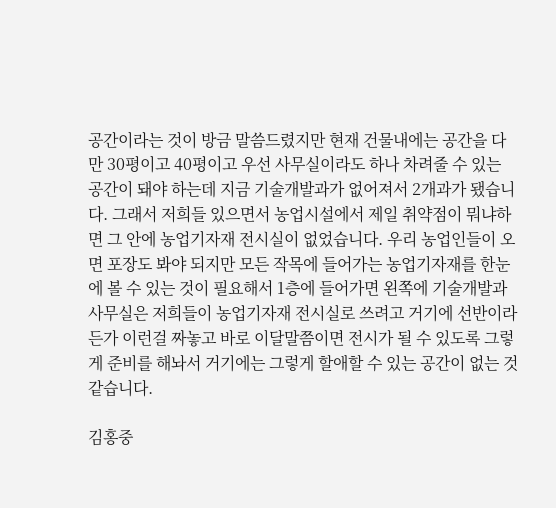공간이라는 것이 방금 말씀드렸지만 현재 건물내에는 공간을 다만 30평이고 40평이고 우선 사무실이라도 하나 차려줄 수 있는 공간이 돼야 하는데 지금 기술개발과가 없어져서 2개과가 됐습니다. 그래서 저희들 있으면서 농업시설에서 제일 취약점이 뭐냐하면 그 안에 농업기자재 전시실이 없었습니다. 우리 농업인들이 오면 포장도 봐야 되지만 모든 작목에 들어가는 농업기자재를 한눈에 볼 수 있는 것이 필요해서 1층에 들어가면 왼쪽에 기술개발과 사무실은 저희들이 농업기자재 전시실로 쓰려고 거기에 선반이라든가 이런걸 짜놓고 바로 이달말쯤이면 전시가 될 수 있도록 그렇게 준비를 해놔서 거기에는 그렇게 할애할 수 있는 공간이 없는 것 같습니다.

김홍중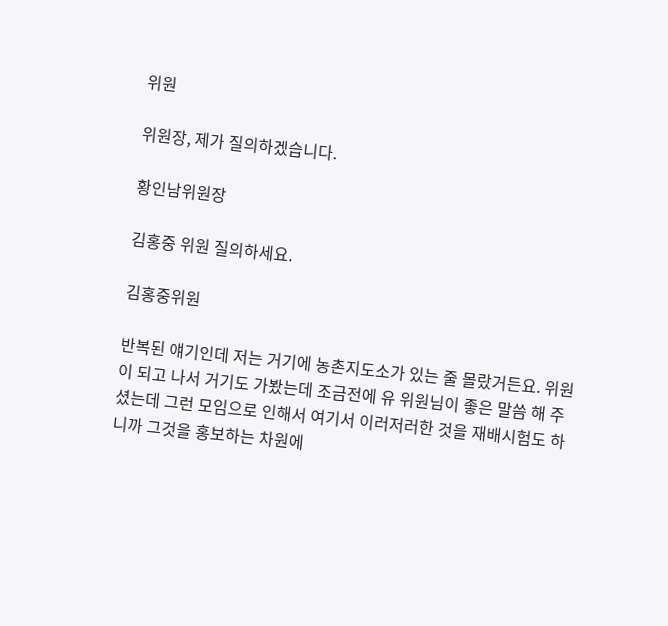위원

위원장, 제가 질의하겠습니다.

황인남위원장

김홍중 위원 질의하세요.

김홍중위원

반복된 얘기인데 저는 거기에 농촌지도소가 있는 줄 몰랐거든요. 위원이 되고 나서 거기도 가봤는데 조금전에 유 위원님이 좋은 말씀 해 주셨는데 그런 모임으로 인해서 여기서 이러저러한 것을 재배시험도 하니까 그것을 홍보하는 차원에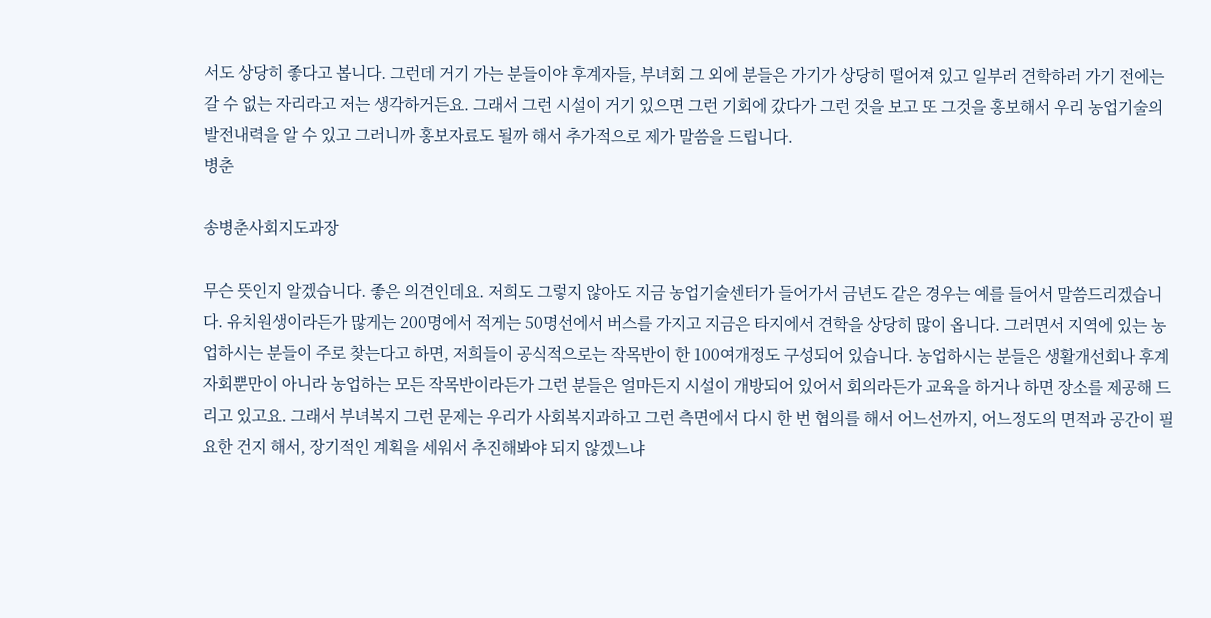서도 상당히 좋다고 봅니다. 그런데 거기 가는 분들이야 후계자들, 부녀회 그 외에 분들은 가기가 상당히 떨어져 있고 일부러 견학하러 가기 전에는 갈 수 없는 자리라고 저는 생각하거든요. 그래서 그런 시설이 거기 있으면 그런 기회에 갔다가 그런 것을 보고 또 그것을 홍보해서 우리 농업기술의 발전내력을 알 수 있고 그러니까 홍보자료도 될까 해서 추가적으로 제가 말씀을 드립니다.
병춘

송병춘사회지도과장

무슨 뜻인지 알겠습니다. 좋은 의견인데요. 저희도 그렇지 않아도 지금 농업기술센터가 들어가서 금년도 같은 경우는 예를 들어서 말씀드리겠습니다. 유치원생이라든가 많게는 200명에서 적게는 50명선에서 버스를 가지고 지금은 타지에서 견학을 상당히 많이 옵니다. 그러면서 지역에 있는 농업하시는 분들이 주로 찾는다고 하면, 저희들이 공식적으로는 작목반이 한 100여개정도 구성되어 있습니다. 농업하시는 분들은 생활개선회나 후계자회뿐만이 아니라 농업하는 모든 작목반이라든가 그런 분들은 얼마든지 시설이 개방되어 있어서 회의라든가 교육을 하거나 하면 장소를 제공해 드리고 있고요. 그래서 부녀복지 그런 문제는 우리가 사회복지과하고 그런 측면에서 다시 한 번 협의를 해서 어느선까지, 어느정도의 면적과 공간이 필요한 건지 해서, 장기적인 계획을 세워서 추진해봐야 되지 않겠느냐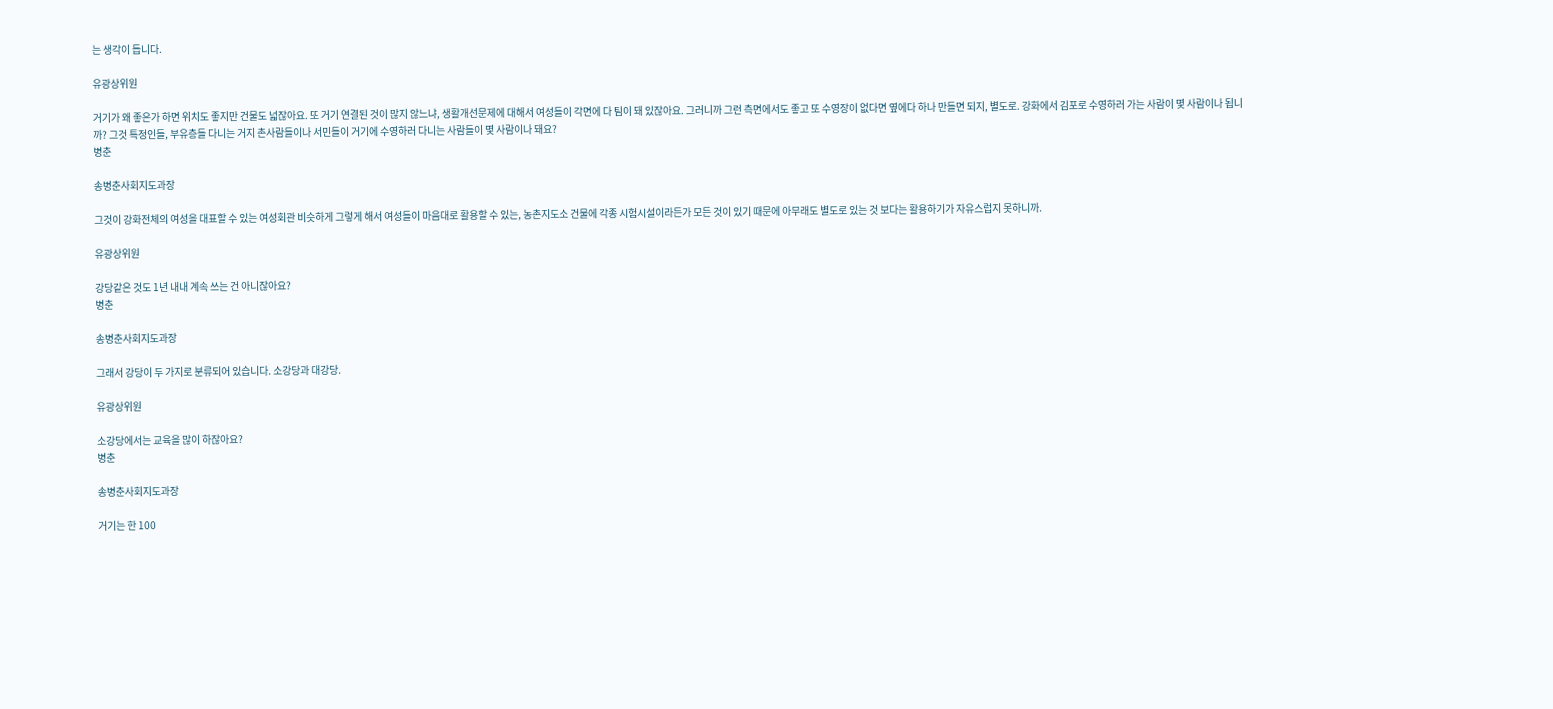는 생각이 듭니다.

유광상위원

거기가 왜 좋은가 하면 위치도 좋지만 건물도 넓잖아요. 또 거기 연결된 것이 많지 않느냐, 생활개선문제에 대해서 여성들이 각면에 다 팀이 돼 있잖아요. 그러니까 그런 측면에서도 좋고 또 수영장이 없다면 옆에다 하나 만들면 되지, 별도로. 강화에서 김포로 수영하러 가는 사람이 몇 사람이나 됩니까? 그것 특정인들, 부유층들 다니는 거지 촌사람들이나 서민들이 거기에 수영하러 다니는 사람들이 몇 사람이나 돼요?
병춘

송병춘사회지도과장

그것이 강화전체의 여성을 대표할 수 있는 여성회관 비슷하게 그렇게 해서 여성들이 마음대로 활용할 수 있는, 농촌지도소 건물에 각종 시험시설이라든가 모든 것이 있기 때문에 아무래도 별도로 있는 것 보다는 활용하기가 자유스럽지 못하니까.

유광상위원

강당같은 것도 1년 내내 계속 쓰는 건 아니잖아요?
병춘

송병춘사회지도과장

그래서 강당이 두 가지로 분류되어 있습니다. 소강당과 대강당.

유광상위원

소강당에서는 교육을 많이 하잖아요?
병춘

송병춘사회지도과장

거기는 한 100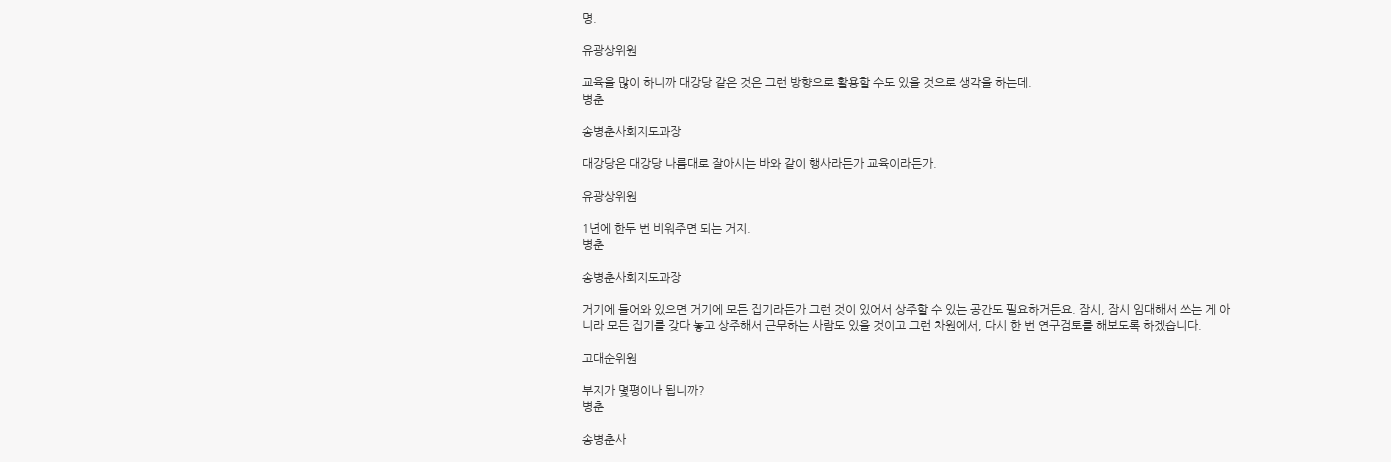명.

유광상위원

교육을 많이 하니까 대강당 같은 것은 그런 방향으로 활용할 수도 있을 것으로 생각을 하는데.
병춘

송병춘사회지도과장

대강당은 대강당 나름대로 잘아시는 바와 같이 행사라든가 교육이라든가.

유광상위원

1년에 한두 번 비워주면 되는 거지.
병춘

송병춘사회지도과장

거기에 들어와 있으면 거기에 모든 집기라든가 그런 것이 있어서 상주할 수 있는 공간도 필요하거든요. 잠시, 잠시 임대해서 쓰는 게 아니라 모든 집기를 갖다 놓고 상주해서 근무하는 사람도 있을 것이고 그런 차원에서, 다시 한 번 연구검토를 해보도록 하겠습니다.

고대순위원

부지가 몇평이나 됩니까?
병춘

송병춘사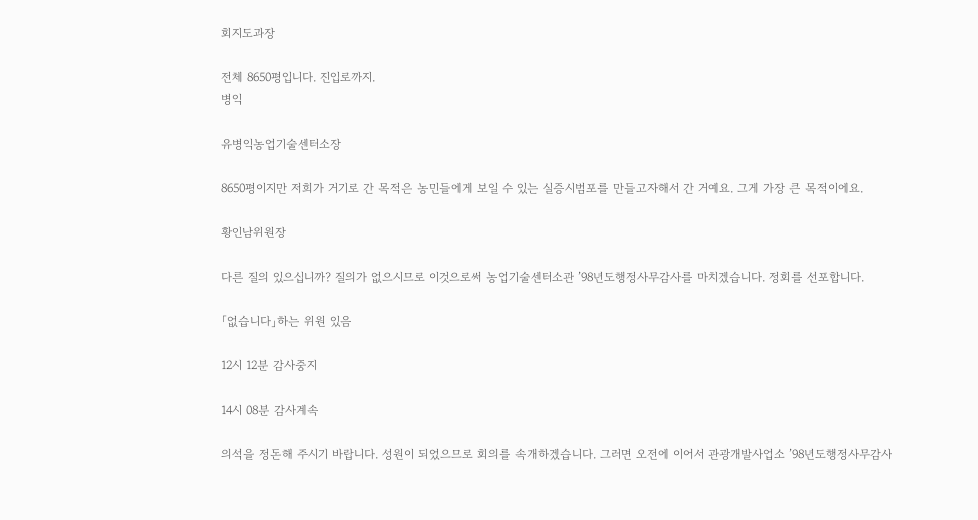회지도과장

전체 8650평입니다. 진입로까지.
병익

유병익농업기술센터소장

8650평이지만 저희가 거기로 간 목적은 농민들에게 보일 수 있는 실증시범포를 만들고자해서 간 거예요. 그게 가장 큰 목적이에요.

황인남위원장

다른 질의 있으십니까? 질의가 없으시므로 이것으로써 농업기술센터소관 ’98년도행정사무감사를 마치겠습니다. 정회를 선포합니다.

「없습니다」하는 위원 있음

12시 12분 감사중지

14시 08분 감사계속

의석을 정돈해 주시기 바랍니다. 성원이 되었으므로 회의를 속개하겠습니다. 그러면 오전에 이어서 관광개발사업소 ’98년도행정사무감사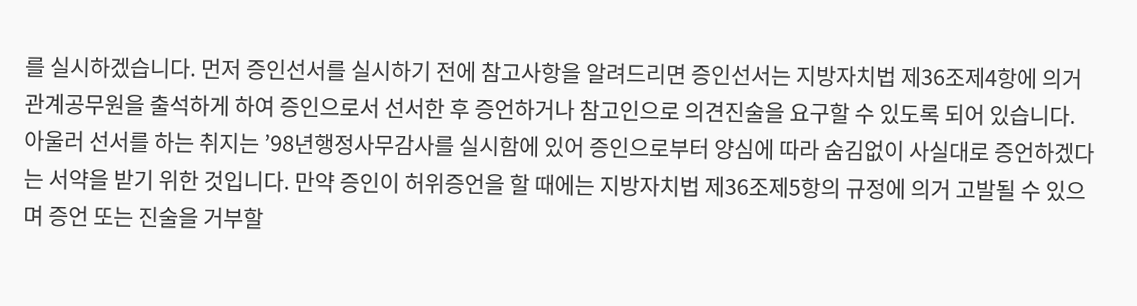를 실시하겠습니다. 먼저 증인선서를 실시하기 전에 참고사항을 알려드리면 증인선서는 지방자치법 제36조제4항에 의거 관계공무원을 출석하게 하여 증인으로서 선서한 후 증언하거나 참고인으로 의견진술을 요구할 수 있도록 되어 있습니다. 아울러 선서를 하는 취지는 ’98년행정사무감사를 실시함에 있어 증인으로부터 양심에 따라 숨김없이 사실대로 증언하겠다는 서약을 받기 위한 것입니다. 만약 증인이 허위증언을 할 때에는 지방자치법 제36조제5항의 규정에 의거 고발될 수 있으며 증언 또는 진술을 거부할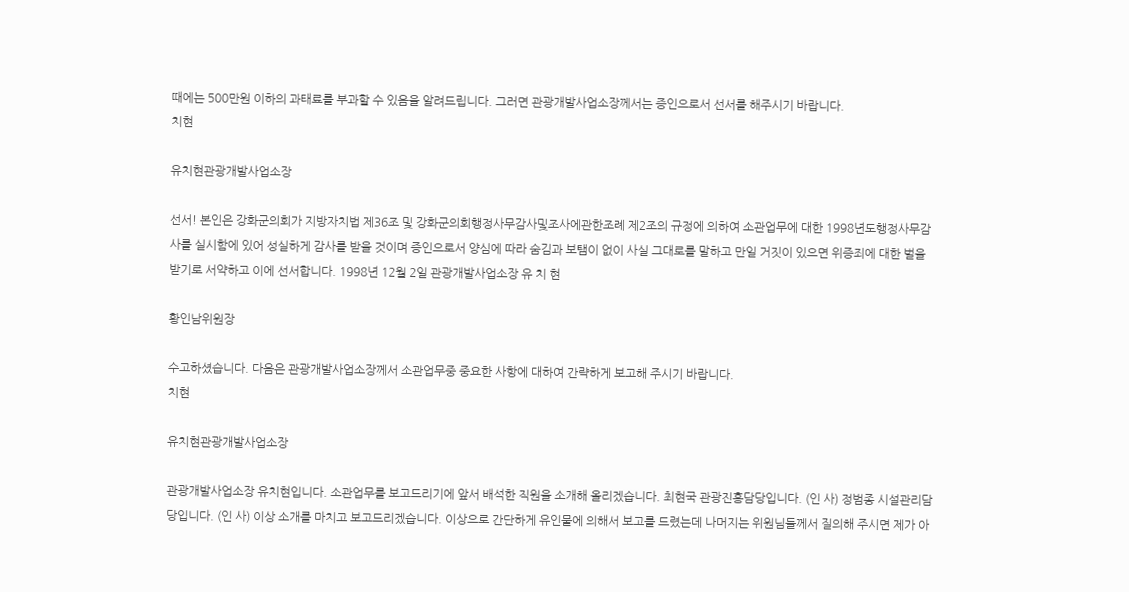때에는 500만원 이하의 과태료를 부과할 수 있음을 알려드립니다. 그러면 관광개발사업소장께서는 증인으로서 선서를 해주시기 바랍니다.
치현

유치현관광개발사업소장

선서! 본인은 강화군의회가 지방자치법 제36조 및 강화군의회행정사무감사및조사에관한조례 제2조의 규정에 의하여 소관업무에 대한 1998년도행정사무감사를 실시함에 있어 성실하게 감사를 받을 것이며 증인으로서 양심에 따라 숨김과 보탬이 없이 사실 그대로를 말하고 만일 거짓이 있으면 위증죄에 대한 벌을 받기로 서약하고 이에 선서합니다. 1998년 12월 2일 관광개발사업소장 유 치 현

황인남위원장

수고하셨습니다. 다음은 관광개발사업소장께서 소관업무중 중요한 사항에 대하여 간략하게 보고해 주시기 바랍니다.
치현

유치현관광개발사업소장

관광개발사업소장 유치현입니다. 소관업무를 보고드리기에 앞서 배석한 직원을 소개해 올리겠습니다. 최현국 관광진흥담당입니다. (인 사) 정범종 시설관리담당입니다. (인 사) 이상 소개를 마치고 보고드리겠습니다. 이상으로 간단하게 유인물에 의해서 보고를 드렸는데 나머지는 위원님들께서 질의해 주시면 제가 아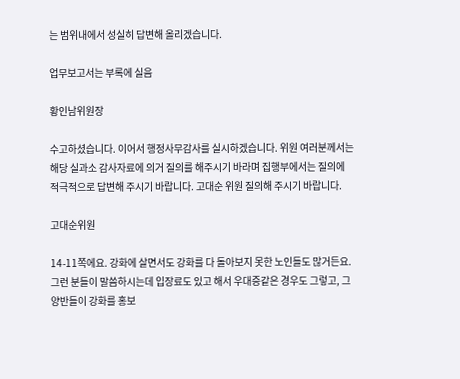는 범위내에서 성실히 답변해 올리겠습니다.

업무보고서는 부록에 실음

황인남위원장

수고하셨습니다. 이어서 행정사무감사를 실시하겠습니다. 위원 여러분께서는 해당 실과소 감사자료에 의거 질의를 해주시기 바라며 집행부에서는 질의에 적극적으로 답변해 주시기 바랍니다. 고대순 위원 질의해 주시기 바랍니다.

고대순위원

14-11쪽에요. 강화에 살면서도 강화를 다 돌아보지 못한 노인들도 많거든요. 그런 분들이 말씀하시는데 입장료도 있고 해서 우대증같은 경우도 그렇고, 그 양반들이 강화를 홍보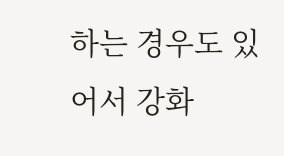하는 경우도 있어서 강화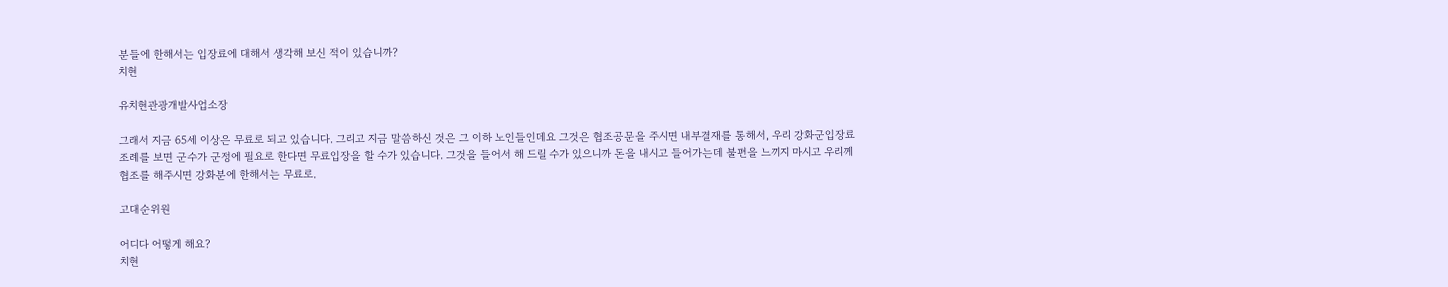분들에 한해서는 입장료에 대해서 생각해 보신 적이 있습니까?
치현

유치현관광개발사업소장

그래서 지금 65세 이상은 무료로 되고 있습니다. 그리고 지금 말씀하신 것은 그 이하 노인들인데요 그것은 협조공문을 주시면 내부결재를 통해서, 우리 강화군입장료조례를 보면 군수가 군정에 필요로 한다면 무료입장을 할 수가 있습니다. 그것을 들어서 해 드릴 수가 있으니까 돈을 내시고 들어가는데 불편을 느끼지 마시고 우리께 협조를 해주시면 강화분에 한해서는 무료로.

고대순위원

어디다 어떻게 해요?
치현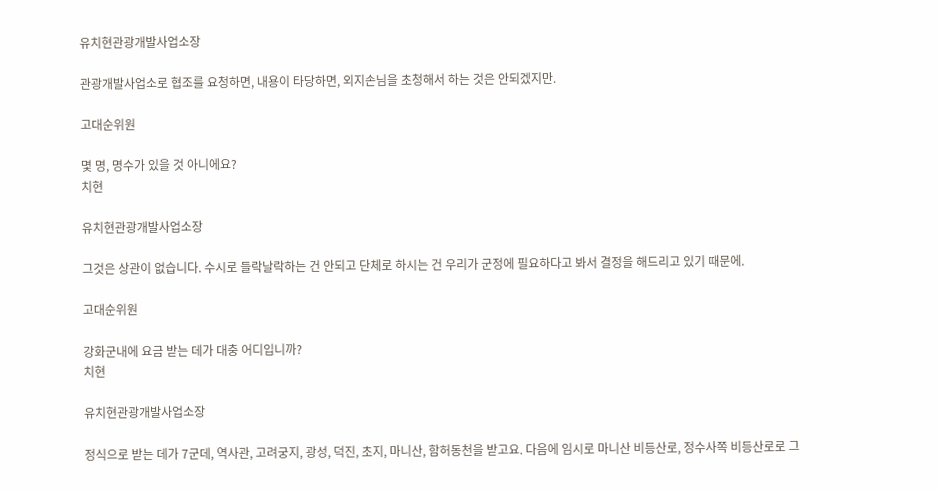유치현관광개발사업소장

관광개발사업소로 협조를 요청하면, 내용이 타당하면, 외지손님을 초청해서 하는 것은 안되겠지만.

고대순위원

몇 명, 명수가 있을 것 아니에요?
치현

유치현관광개발사업소장

그것은 상관이 없습니다. 수시로 들락날락하는 건 안되고 단체로 하시는 건 우리가 군정에 필요하다고 봐서 결정을 해드리고 있기 때문에.

고대순위원

강화군내에 요금 받는 데가 대충 어디입니까?
치현

유치현관광개발사업소장

정식으로 받는 데가 7군데, 역사관, 고려궁지, 광성, 덕진, 초지, 마니산, 함허동천을 받고요. 다음에 임시로 마니산 비등산로, 정수사쪽 비등산로로 그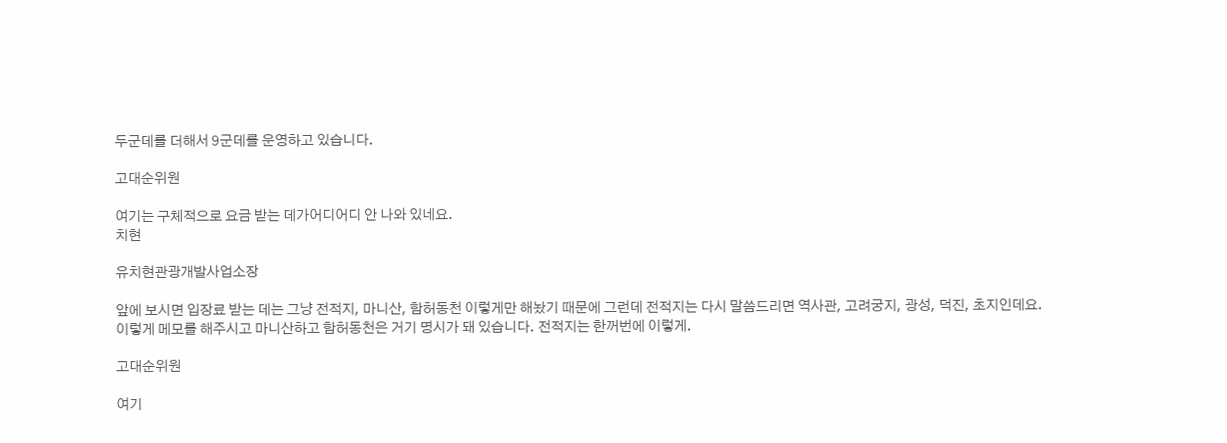두군데를 더해서 9군데를 운영하고 있습니다.

고대순위원

여기는 구체적으로 요금 받는 데가어디어디 안 나와 있네요.
치현

유치현관광개발사업소장

앞에 보시면 입장료 받는 데는 그냥 전적지, 마니산, 함허동천 이렇게만 해놨기 때문에 그런데 전적지는 다시 말씀드리면 역사관, 고려궁지, 광성, 덕진, 초지인데요. 이렇게 메모를 해주시고 마니산하고 함허동천은 거기 명시가 돼 있습니다. 전적지는 한꺼번에 이렇게.

고대순위원

여기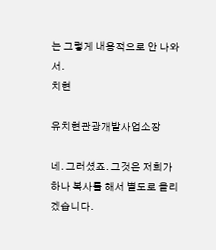는 그렇게 내용적으로 안 나와서.
치현

유치현관광개발사업소장

네. 그러셨죠. 그것은 저희가 하나 복사를 해서 별도로 올리겠습니다.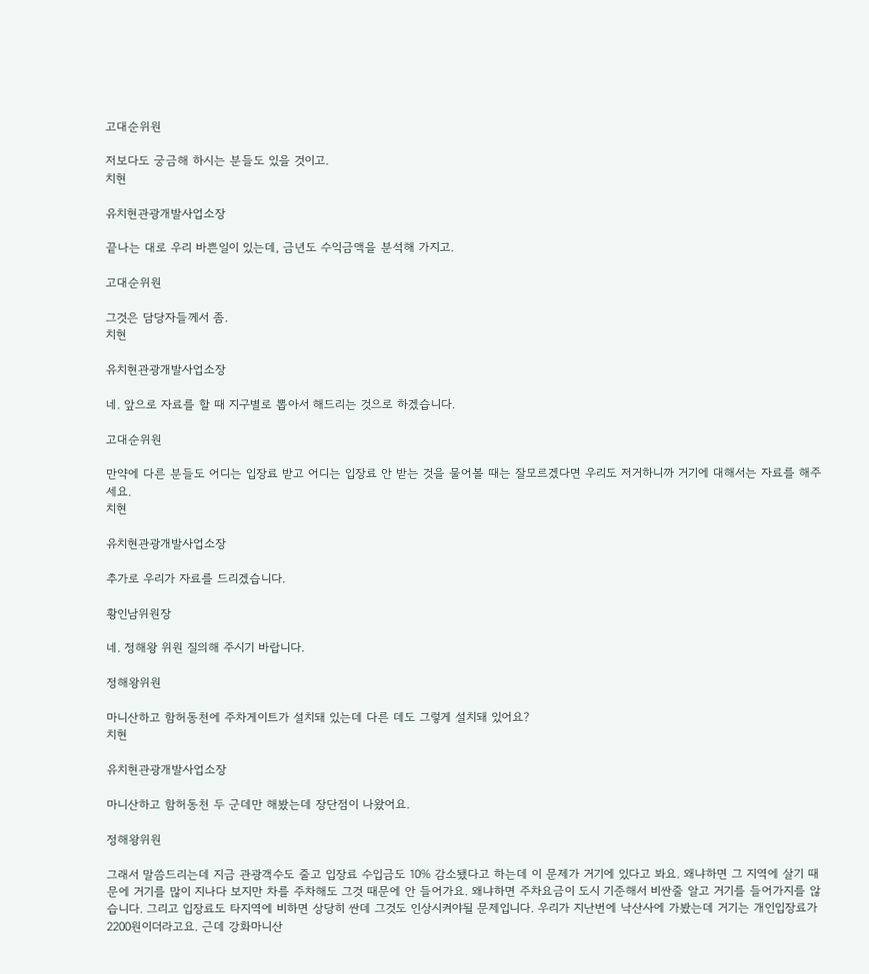고대순위원

저보다도 궁금해 하시는 분들도 있을 것이고.
치현

유치현관광개발사업소장

끝나는 대로 우리 바쁜일이 있는데, 금년도 수익금액을 분석해 가지고.

고대순위원

그것은 담당자들께서 좀.
치현

유치현관광개발사업소장

네. 앞으로 자료를 할 때 지구별로 뽑아서 해드리는 것으로 하겠습니다.

고대순위원

만약에 다른 분들도 어디는 입장료 받고 어디는 입장료 안 받는 것을 물어볼 때는 잘모르겠다면 우리도 저거하니까 거기에 대해서는 자료를 해주세요.
치현

유치현관광개발사업소장

추가로 우리가 자료를 드리겠습니다.

황인남위원장

네. 정해왕 위원 질의해 주시기 바랍니다.

정해왕위원

마니산하고 함허동천에 주차게이트가 설치돼 있는데 다른 데도 그렇게 설치돼 있어요?
치현

유치현관광개발사업소장

마니산하고 함허동천 두 군데만 해봤는데 장단점이 나왔어요.

정해왕위원

그래서 말씀드리는데 지금 관광객수도 줄고 입장료 수입금도 10% 감소됐다고 하는데 이 문제가 거기에 있다고 봐요. 왜냐하면 그 지역에 살기 때문에 거기를 많이 지나다 보지만 차를 주차해도 그것 때문에 안 들어가요. 왜냐하면 주차요금이 도시 기준해서 비싼줄 알고 거기를 들어가지를 않습니다. 그리고 입장료도 타지역에 비하면 상당히 싼데 그것도 인상시켜야될 문제입니다. 우리가 지난번에 낙산사에 가봤는데 거기는 개인입장료가 2200원이더라고요. 근데 강화마니산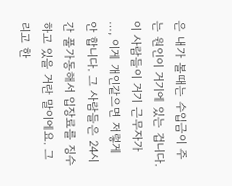은 내가 볼때는 수입금이 주는 원인이 거기에 있는 겁니다. 이 사람들이 거기 근무자가 …, 이게 개인같으면 저렇게 안 합니다. 그 사람들은 24시간 풀가동해서 입장료를 징수하고 있을 거란 말이에요. 그리고 한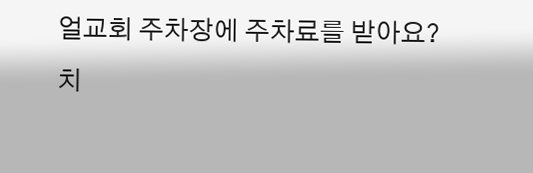얼교회 주차장에 주차료를 받아요?
치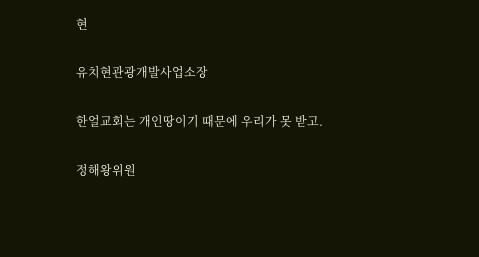현

유치현관광개발사업소장

한얼교회는 개인땅이기 때문에 우리가 못 받고.

정해왕위원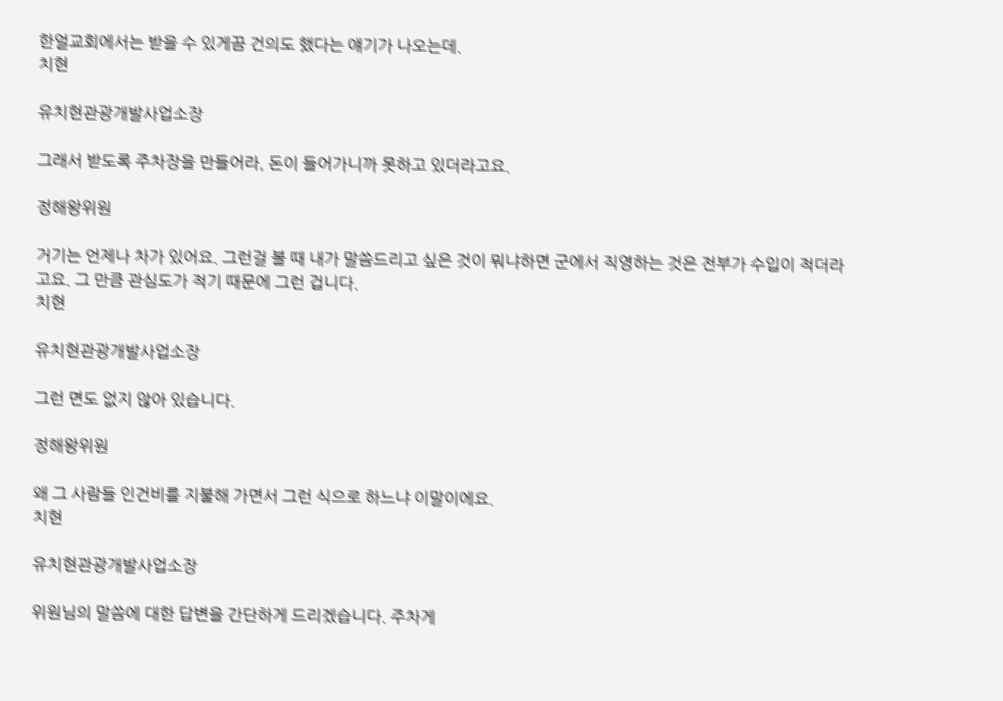한얼교회에서는 받을 수 있게끔 건의도 했다는 얘기가 나오는데.
치현

유치현관광개발사업소장

그래서 받도록 주차장을 만들어라, 돈이 들어가니까 못하고 있더라고요.

정해왕위원

거기는 언제나 차가 있어요. 그런걸 볼 때 내가 말씀드리고 싶은 것이 뭐냐하면 군에서 직영하는 것은 전부가 수입이 적더라고요. 그 만큼 관심도가 적기 때문에 그런 겁니다.
치현

유치현관광개발사업소장

그런 면도 없지 않아 있습니다.

정해왕위원

왜 그 사람들 인건비를 지불해 가면서 그런 식으로 하느냐 이말이에요.
치현

유치현관광개발사업소장

위원님의 말씀에 대한 답변을 간단하게 드리겠습니다. 주차게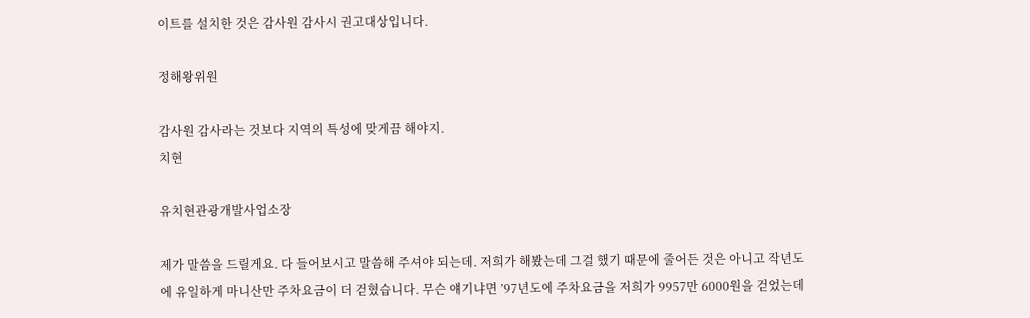이트를 설치한 것은 감사원 감사시 권고대상입니다.

정해왕위원

감사원 감사라는 것보다 지역의 특성에 맞게끔 해야지.
치현

유치현관광개발사업소장

제가 말씀을 드릴게요. 다 들어보시고 말씀해 주셔야 되는데. 저희가 해봤는데 그걸 했기 때문에 줄어든 것은 아니고 작년도에 유일하게 마니산만 주차요금이 더 걷혔습니다. 무슨 얘기냐면 ’97년도에 주차요금을 저희가 9957만 6000원을 걷었는데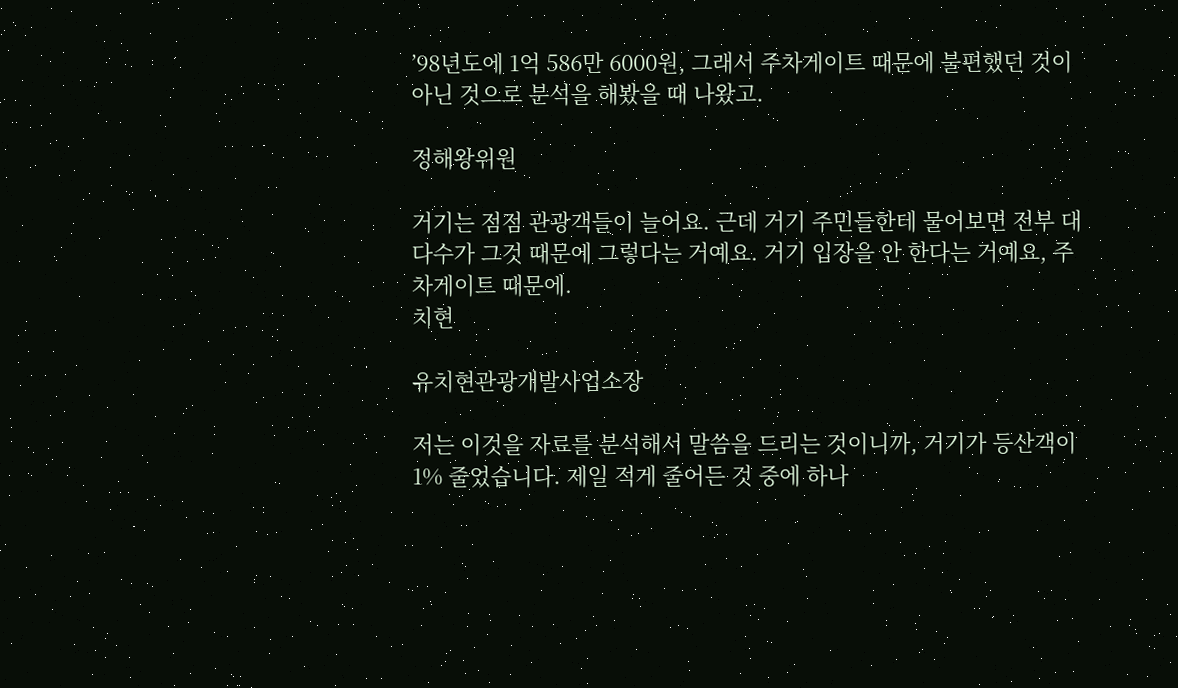’98년도에 1억 586만 6000원, 그래서 주차게이트 때문에 불편했던 것이 아닌 것으로 분석을 해봤을 때 나왔고.

정해왕위원

거기는 점점 관광객들이 늘어요. 근데 거기 주민들한테 물어보면 전부 대다수가 그것 때문에 그렇다는 거예요. 거기 입장을 안 한다는 거예요, 주차게이트 때문에.
치현

유치현관광개발사업소장

저는 이것을 자료를 분석해서 말씀을 드리는 것이니까, 거기가 등산객이 1% 줄었습니다. 제일 적게 줄어든 것 중에 하나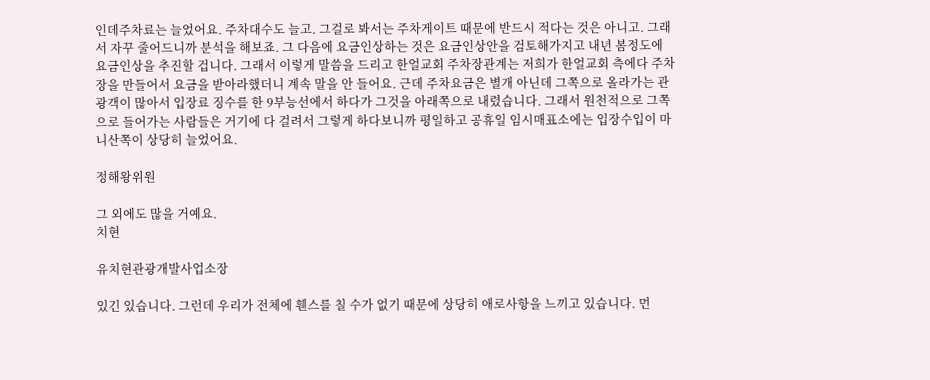인데주차료는 늘었어요. 주차대수도 늘고. 그걸로 봐서는 주차게이트 때문에 반드시 적다는 것은 아니고. 그래서 자꾸 줄어드니까 분석을 해보죠. 그 다음에 요금인상하는 것은 요금인상안을 검토해가지고 내년 봄정도에 요금인상을 추진할 겁니다. 그래서 이렇게 말씀을 드리고 한얼교회 주차장관계는 저희가 한얼교회 측에다 주차장을 만들어서 요금을 받아라했더니 계속 말을 안 들어요. 근데 주차요금은 별개 아닌데 그쪽으로 올라가는 관광객이 많아서 입장료 징수를 한 9부능선에서 하다가 그것을 아래쪽으로 내렸습니다. 그래서 원천적으로 그쪽으로 들어가는 사람들은 거기에 다 걸려서 그렇게 하다보니까 평일하고 공휴일 임시매표소에는 입장수입이 마니산쪽이 상당히 늘었어요.

정해왕위원

그 외에도 많을 거예요.
치현

유치현관광개발사업소장

있긴 있습니다. 그런데 우리가 전체에 휀스를 칠 수가 없기 때문에 상당히 애로사항을 느끼고 있습니다. 먼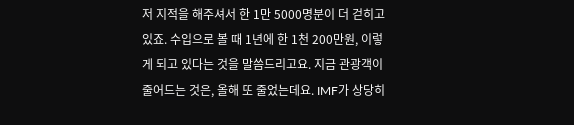저 지적을 해주셔서 한 1만 5000명분이 더 걷히고 있죠. 수입으로 볼 때 1년에 한 1천 200만원, 이렇게 되고 있다는 것을 말씀드리고요. 지금 관광객이 줄어드는 것은, 올해 또 줄었는데요. IMF가 상당히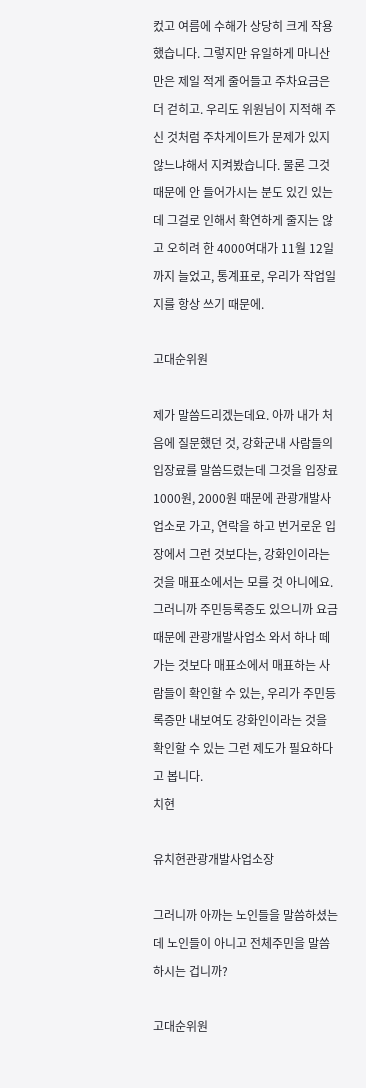컸고 여름에 수해가 상당히 크게 작용했습니다. 그렇지만 유일하게 마니산만은 제일 적게 줄어들고 주차요금은 더 걷히고. 우리도 위원님이 지적해 주신 것처럼 주차게이트가 문제가 있지 않느냐해서 지켜봤습니다. 물론 그것 때문에 안 들어가시는 분도 있긴 있는데 그걸로 인해서 확연하게 줄지는 않고 오히려 한 4000여대가 11월 12일까지 늘었고, 통계표로, 우리가 작업일지를 항상 쓰기 때문에.

고대순위원

제가 말씀드리겠는데요. 아까 내가 처음에 질문했던 것, 강화군내 사람들의 입장료를 말씀드렸는데 그것을 입장료 1000원, 2000원 때문에 관광개발사업소로 가고, 연락을 하고 번거로운 입장에서 그런 것보다는, 강화인이라는 것을 매표소에서는 모를 것 아니에요. 그러니까 주민등록증도 있으니까 요금 때문에 관광개발사업소 와서 하나 떼가는 것보다 매표소에서 매표하는 사람들이 확인할 수 있는, 우리가 주민등록증만 내보여도 강화인이라는 것을 확인할 수 있는 그런 제도가 필요하다고 봅니다.
치현

유치현관광개발사업소장

그러니까 아까는 노인들을 말씀하셨는데 노인들이 아니고 전체주민을 말씀하시는 겁니까?

고대순위원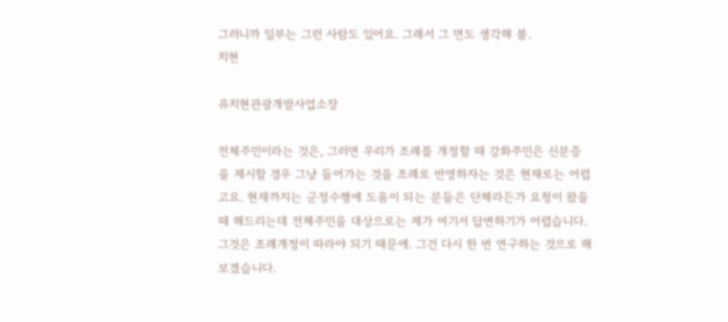그러니까 일부는 그런 사람도 있어요. 그래서 그 면도 생각해 볼.
치현

유치현관광개발사업소장

전체주민이라는 것은, 그러면 우리가 조례를 개정할 때 강화주민은 신분증을 제시할 경우 그냥 들어가는 것을 조례로 반영하자는 것은 현재로는 어렵고요. 현재까지는 군정수행에 도움이 되는 분들은 단체라든가 요청이 왔을 때 해드리는데 전체주민을 대상으로는 제가 여기서 답변하기가 어렵습니다. 그것은 조례개정이 따라야 되기 때문에. 그건 다시 한 번 연구하는 것으로 해보겠습니다.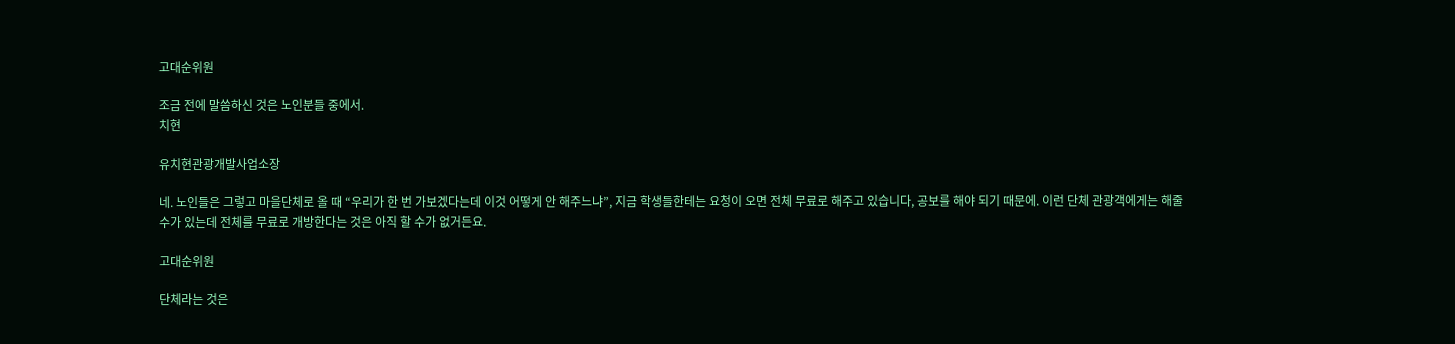고대순위원

조금 전에 말씀하신 것은 노인분들 중에서.
치현

유치현관광개발사업소장

네. 노인들은 그렇고 마을단체로 올 때 “우리가 한 번 가보겠다는데 이것 어떻게 안 해주느냐”, 지금 학생들한테는 요청이 오면 전체 무료로 해주고 있습니다, 공보를 해야 되기 때문에. 이런 단체 관광객에게는 해줄 수가 있는데 전체를 무료로 개방한다는 것은 아직 할 수가 없거든요.

고대순위원

단체라는 것은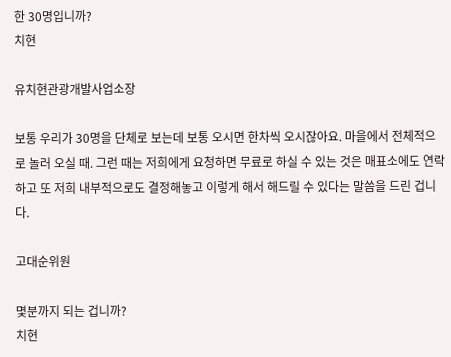한 30명입니까?
치현

유치현관광개발사업소장

보통 우리가 30명을 단체로 보는데 보통 오시면 한차씩 오시잖아요. 마을에서 전체적으로 놀러 오실 때. 그런 때는 저희에게 요청하면 무료로 하실 수 있는 것은 매표소에도 연락하고 또 저희 내부적으로도 결정해놓고 이렇게 해서 해드릴 수 있다는 말씀을 드린 겁니다.

고대순위원

몇분까지 되는 겁니까?
치현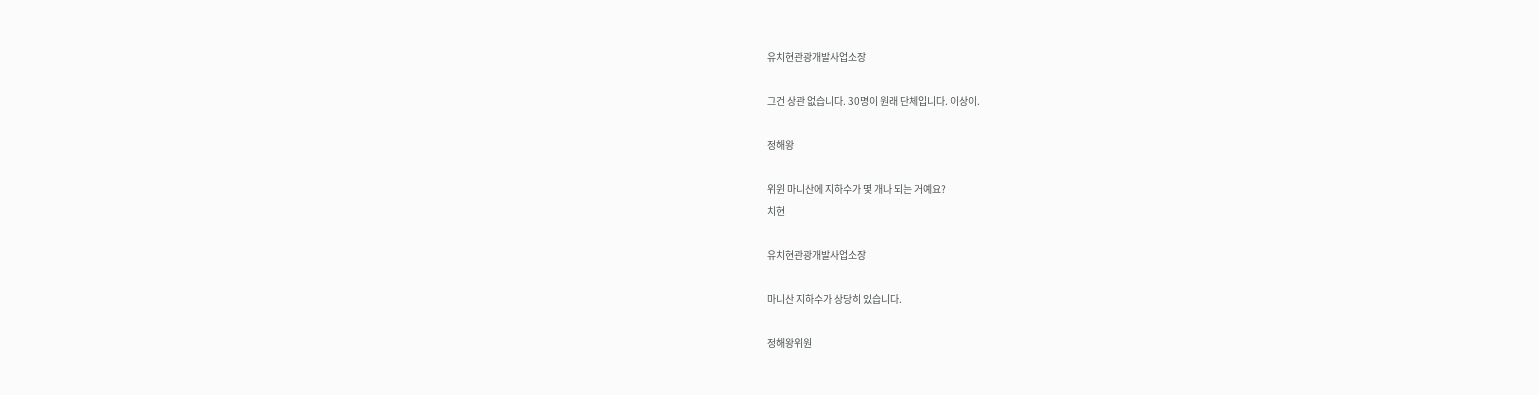유치현관광개발사업소장

그건 상관 없습니다. 30명이 원래 단체입니다. 이상이.

정해왕

위윈 마니산에 지하수가 몇 개나 되는 거예요?
치현

유치현관광개발사업소장

마니산 지하수가 상당히 있습니다.

정해왕위원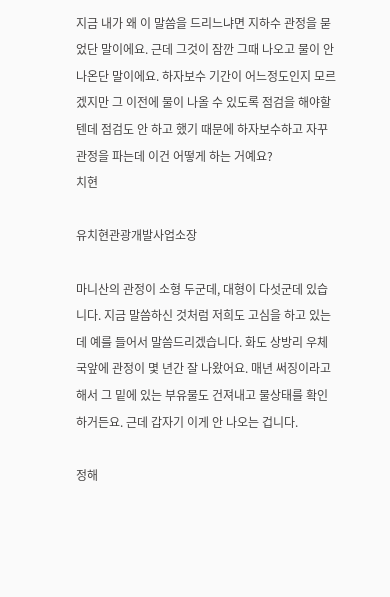지금 내가 왜 이 말씀을 드리느냐면 지하수 관정을 묻었단 말이에요. 근데 그것이 잠깐 그때 나오고 물이 안 나온단 말이에요. 하자보수 기간이 어느정도인지 모르겠지만 그 이전에 물이 나올 수 있도록 점검을 해야할 텐데 점검도 안 하고 했기 때문에 하자보수하고 자꾸 관정을 파는데 이건 어떻게 하는 거예요?
치현

유치현관광개발사업소장

마니산의 관정이 소형 두군데, 대형이 다섯군데 있습니다. 지금 말씀하신 것처럼 저희도 고심을 하고 있는데 예를 들어서 말씀드리겠습니다. 화도 상방리 우체국앞에 관정이 몇 년간 잘 나왔어요. 매년 써징이라고해서 그 밑에 있는 부유물도 건져내고 물상태를 확인하거든요. 근데 갑자기 이게 안 나오는 겁니다.

정해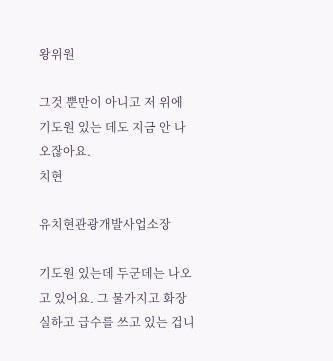왕위원

그것 뿐만이 아니고 저 위에 기도원 있는 데도 지금 안 나오잖아요.
치현

유치현관광개발사업소장

기도원 있는데 두군데는 나오고 있어요. 그 물가지고 화장실하고 급수를 쓰고 있는 겁니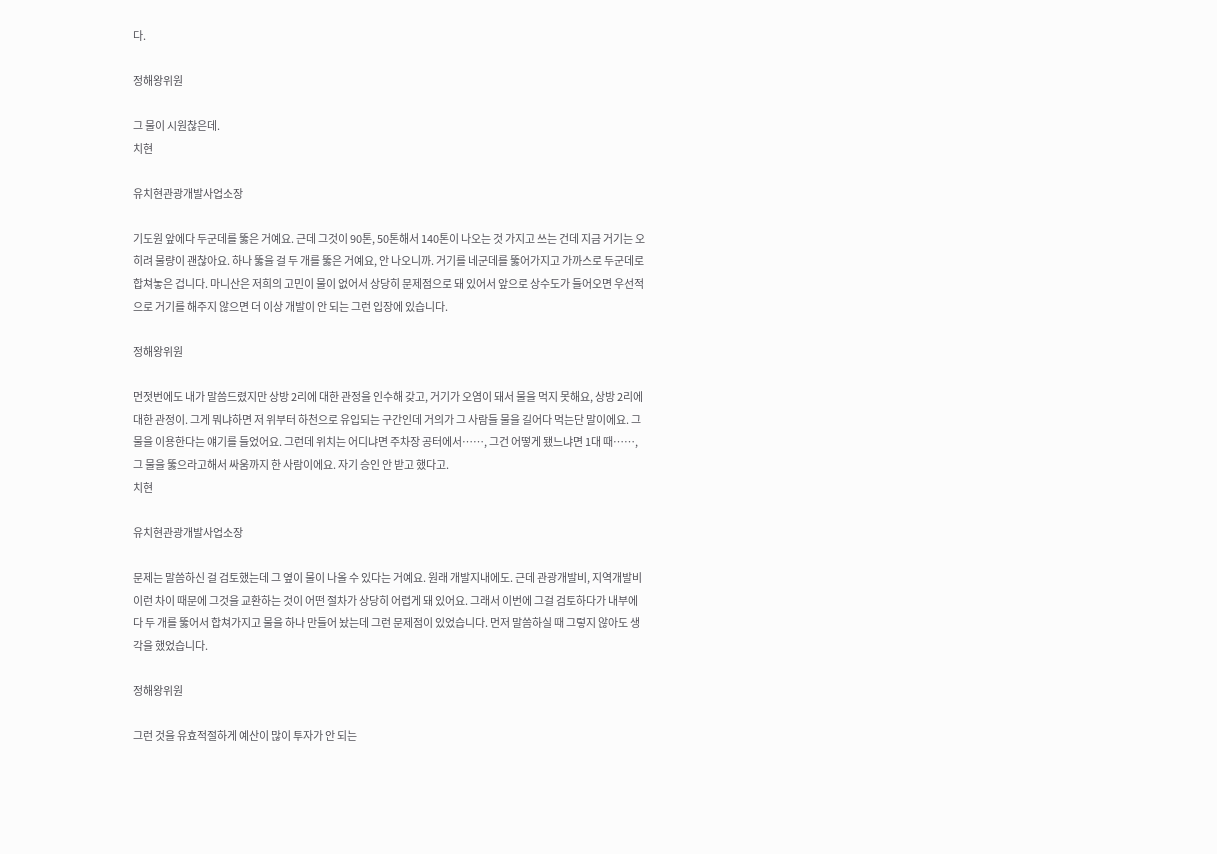다.

정해왕위원

그 물이 시원찮은데.
치현

유치현관광개발사업소장

기도원 앞에다 두군데를 뚫은 거예요. 근데 그것이 90톤, 50톤해서 140톤이 나오는 것 가지고 쓰는 건데 지금 거기는 오히려 물량이 괜찮아요. 하나 뚫을 걸 두 개를 뚫은 거예요, 안 나오니까. 거기를 네군데를 뚫어가지고 가까스로 두군데로 합쳐놓은 겁니다. 마니산은 저희의 고민이 물이 없어서 상당히 문제점으로 돼 있어서 앞으로 상수도가 들어오면 우선적으로 거기를 해주지 않으면 더 이상 개발이 안 되는 그런 입장에 있습니다.

정해왕위원

먼젓번에도 내가 말씀드렸지만 상방 2리에 대한 관정을 인수해 갖고, 거기가 오염이 돼서 물을 먹지 못해요, 상방 2리에 대한 관정이. 그게 뭐냐하면 저 위부터 하천으로 유입되는 구간인데 거의가 그 사람들 물을 길어다 먹는단 말이에요. 그 물을 이용한다는 얘기를 들었어요. 그런데 위치는 어디냐면 주차장 공터에서……, 그건 어떻게 됐느냐면 1대 때……, 그 물을 뚫으라고해서 싸움까지 한 사람이에요. 자기 승인 안 받고 했다고.
치현

유치현관광개발사업소장

문제는 말씀하신 걸 검토했는데 그 옆이 물이 나올 수 있다는 거예요. 원래 개발지내에도. 근데 관광개발비, 지역개발비 이런 차이 때문에 그것을 교환하는 것이 어떤 절차가 상당히 어렵게 돼 있어요. 그래서 이번에 그걸 검토하다가 내부에다 두 개를 뚫어서 합쳐가지고 물을 하나 만들어 놨는데 그런 문제점이 있었습니다. 먼저 말씀하실 때 그렇지 않아도 생각을 했었습니다.

정해왕위원

그런 것을 유효적절하게 예산이 많이 투자가 안 되는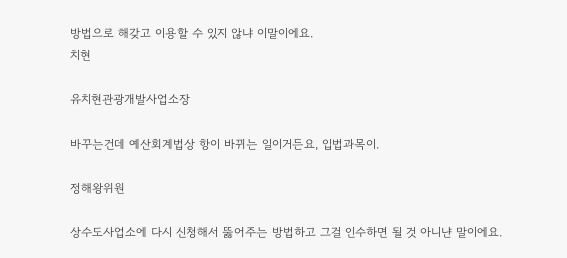방법으로 해갖고 이용할 수 있지 않냐 이말이에요.
치현

유치현관광개발사업소장

바꾸는건데 예산회계법상 항이 바뀌는 일이거든요, 입법과목이.

정해왕위원

상수도사업소에 다시 신청해서 뚫어주는 방법하고 그걸 인수하면 될 것 아니냔 말이에요.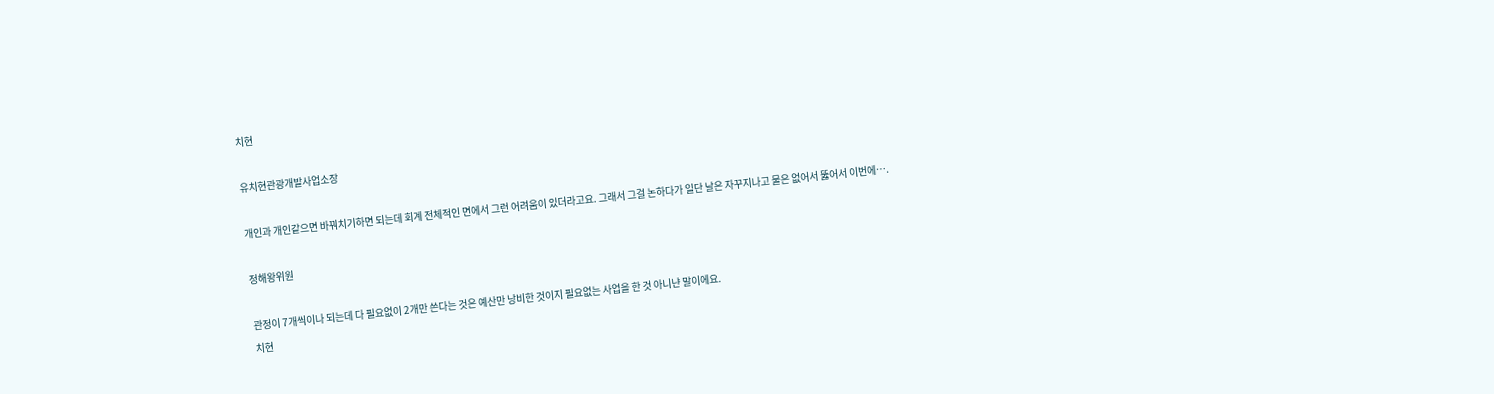치현

유치현관광개발사업소장

개인과 개인같으면 바꿔치기하면 되는데 회계 전체적인 면에서 그런 어려움이 있더라고요. 그래서 그걸 논하다가 일단 날은 자꾸지나고 물은 없어서 뚫어서 이번에….

정해왕위원

관정이 7개씩이나 되는데 다 필요없이 2개만 쓴다는 것은 예산만 낭비한 것이지 필요없는 사업을 한 것 아니냔 말이에요.
치현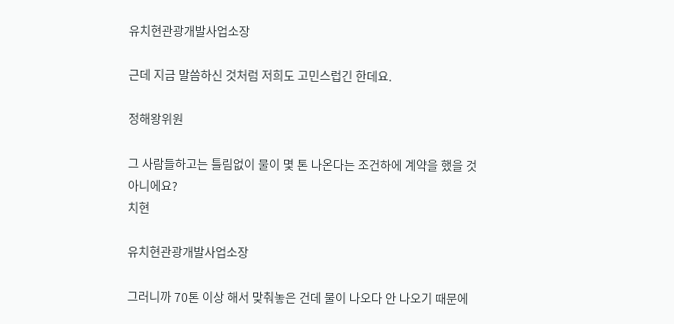유치현관광개발사업소장

근데 지금 말씀하신 것처럼 저희도 고민스럽긴 한데요.

정해왕위원

그 사람들하고는 틀림없이 물이 몇 톤 나온다는 조건하에 계약을 했을 것 아니에요?
치현

유치현관광개발사업소장

그러니까 70톤 이상 해서 맞춰놓은 건데 물이 나오다 안 나오기 때문에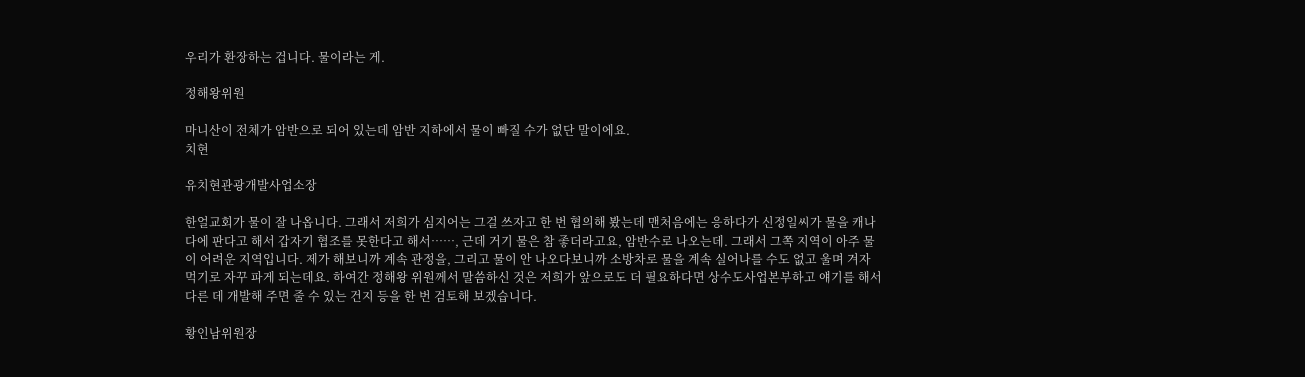우리가 환장하는 겁니다. 물이라는 게.

정해왕위원

마니산이 전체가 암반으로 되어 있는데 암반 지하에서 물이 빠질 수가 없단 말이에요.
치현

유치현관광개발사업소장

한얼교회가 물이 잘 나옵니다. 그래서 저희가 심지어는 그걸 쓰자고 한 번 협의해 봤는데 맨처음에는 응하다가 신정일씨가 물을 캐나다에 판다고 해서 갑자기 협조를 못한다고 해서……, 근데 거기 물은 참 좋더라고요, 암반수로 나오는데. 그래서 그쪽 지역이 아주 물이 어려운 지역입니다. 제가 해보니까 계속 관정을, 그리고 물이 안 나오다보니까 소방차로 물을 계속 실어나를 수도 없고 울며 겨자먹기로 자꾸 파게 되는데요. 하여간 정해왕 위원께서 말씀하신 것은 저희가 앞으로도 더 필요하다면 상수도사업본부하고 얘기를 해서 다른 데 개발해 주면 줄 수 있는 건지 등을 한 번 검토해 보겠습니다.

황인남위원장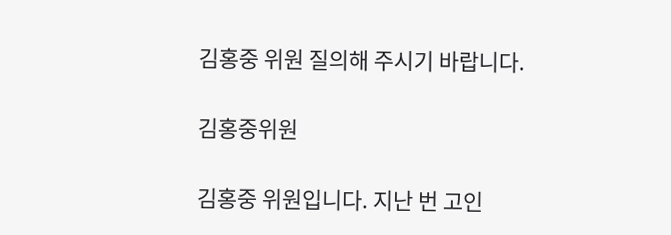김홍중 위원 질의해 주시기 바랍니다.

김홍중위원

김홍중 위원입니다. 지난 번 고인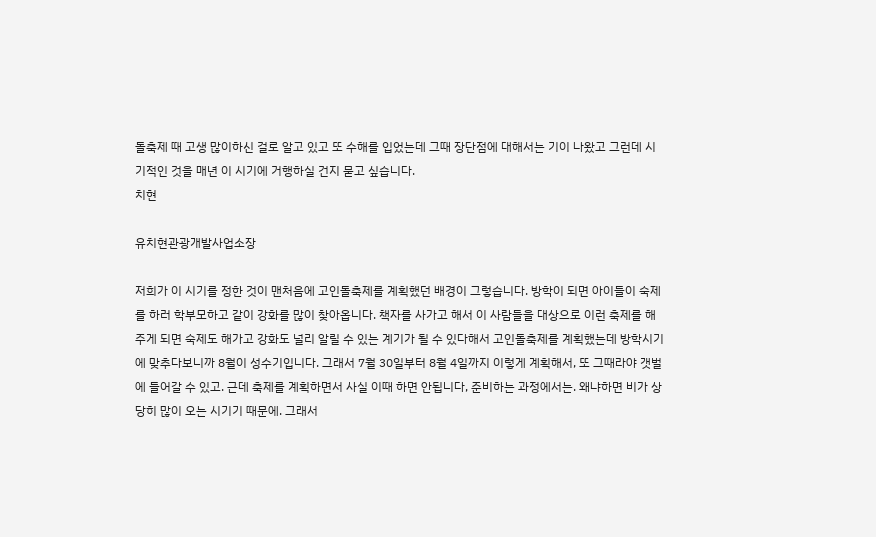돌축제 때 고생 많이하신 걸로 알고 있고 또 수해를 입었는데 그때 장단점에 대해서는 기이 나왔고 그런데 시기적인 것을 매년 이 시기에 거행하실 건지 묻고 싶습니다.
치현

유치현관광개발사업소장

저희가 이 시기를 정한 것이 맨처음에 고인돌축제를 계획했던 배경이 그렇습니다. 방학이 되면 아이들이 숙제를 하러 학부모하고 같이 강화를 많이 찾아옵니다. 책자를 사가고 해서 이 사람들을 대상으로 이런 축제를 해주게 되면 숙제도 해가고 강화도 널리 알릴 수 있는 계기가 될 수 있다해서 고인돌축제를 계획했는데 방학시기에 맞추다보니까 8월이 성수기입니다. 그래서 7월 30일부터 8월 4일까지 이렇게 계획해서, 또 그때라야 갯벌에 들어갈 수 있고. 근데 축제를 계획하면서 사실 이때 하면 안됩니다, 준비하는 과정에서는. 왜냐하면 비가 상당히 많이 오는 시기기 때문에. 그래서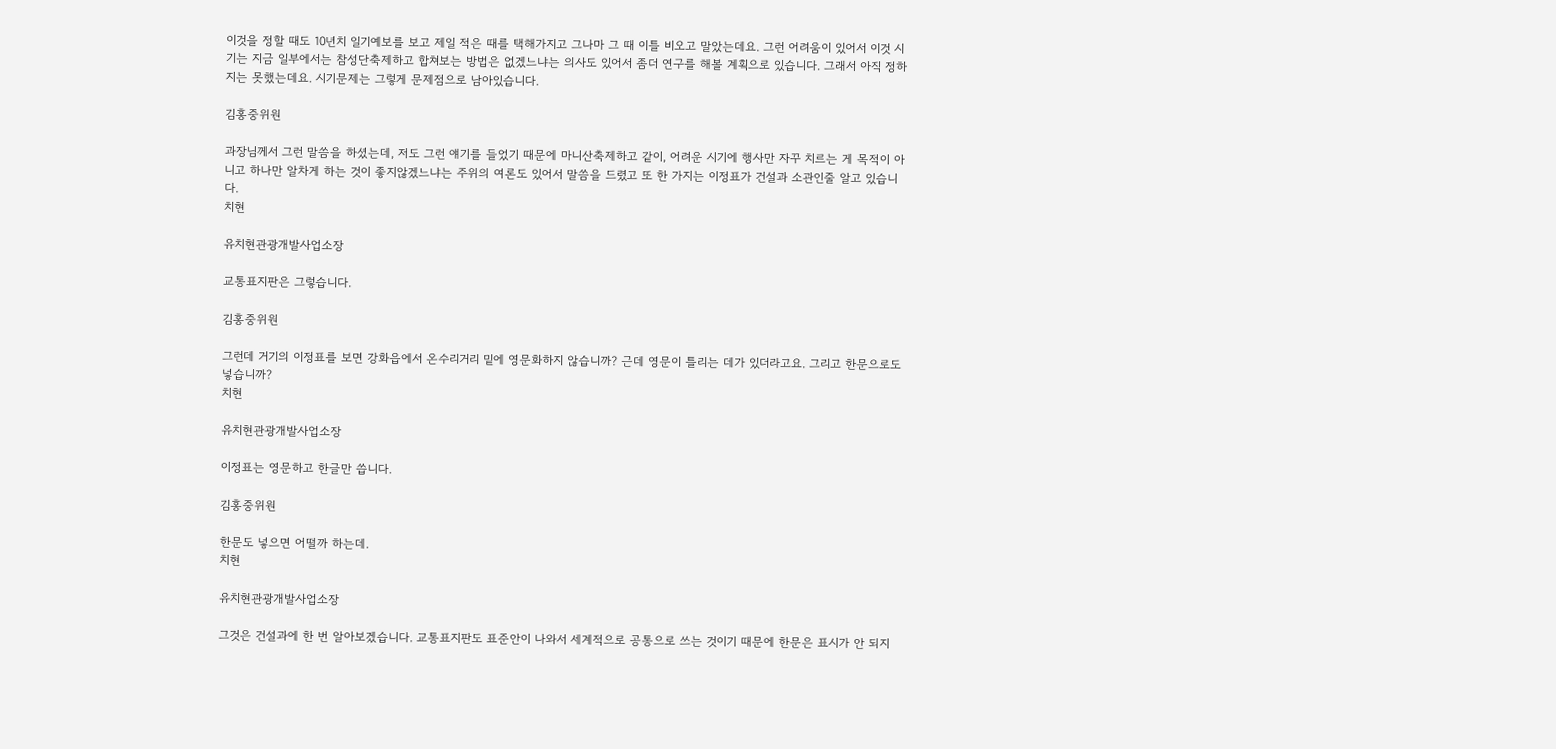이것을 정할 때도 10년치 일기예보를 보고 제일 적은 때를 택해가지고 그나마 그 때 이틀 비오고 말았는데요. 그런 어려움이 있어서 이것 시기는 지금 일부에서는 참성단축제하고 합쳐보는 방법은 없겠느냐는 의사도 있어서 좀더 연구를 해볼 계획으로 있습니다. 그래서 아직 정하지는 못했는데요. 시기문제는 그렇게 문제점으로 남아있습니다.

김홍중위원

과장님께서 그런 말씀을 하셨는데, 저도 그런 얘기를 들었기 때문에 마니산축제하고 같이, 어려운 시기에 행사만 자꾸 치르는 게 목적이 아니고 하나만 알차게 하는 것이 좋지않겠느냐는 주위의 여론도 있어서 말씀을 드렸고 또 한 가지는 이정표가 건설과 소관인줄 알고 있습니다.
치현

유치현관광개발사업소장

교통표지판은 그렇습니다.

김홍중위원

그런데 거기의 이정표를 보면 강화읍에서 온수리거리 밑에 영문화하지 않습니까? 근데 영문이 틀리는 데가 있더라고요. 그리고 한문으로도 넣습니까?
치현

유치현관광개발사업소장

이정표는 영문하고 한글만 씁니다.

김홍중위원

한문도 넣으면 어떨까 하는데.
치현

유치현관광개발사업소장

그것은 건설과에 한 번 알아보겠습니다. 교통표지판도 표준안이 나와서 세계적으로 공통으로 쓰는 것이기 때문에 한문은 표시가 안 되지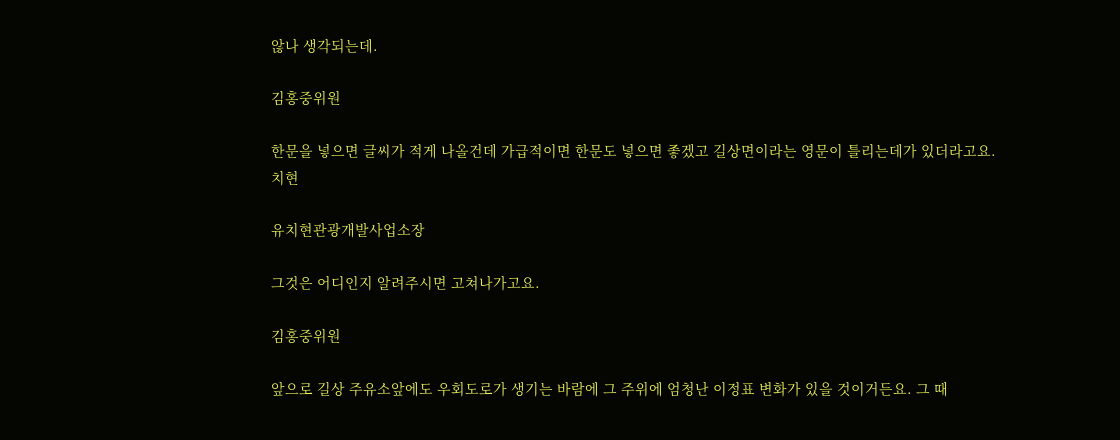않나 생각되는데.

김홍중위원

한문을 넣으면 글씨가 적게 나올건데 가급적이면 한문도 넣으면 좋겠고 길상면이라는 영문이 틀리는데가 있더라고요.
치현

유치현관광개발사업소장

그것은 어디인지 알려주시면 고쳐나가고요.

김홍중위원

앞으로 길상 주유소앞에도 우회도로가 생기는 바람에 그 주위에 엄청난 이정표 변화가 있을 것이거든요. 그 때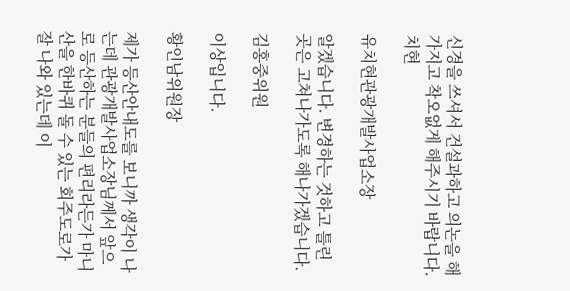신경을 쓰셔서 건설과하고 의논을 해가지고 착오없게 해주시기 바랍니다.
치현

유치현관광개발사업소장

알겠습니다. 변경하는 것하고 틀린 곳은 고쳐나가도록 해나가겠습니다.

김홍중위원

이상입니다.

황인남위원장

제가 등산안내도를 보니까 생각이 나는데 관광개발사업소장님께서 앞으로 등산하는 분들의 편리라든가 마니산을 한바퀴 돌 수 있는 회주도로가 잘 나와 있는데 이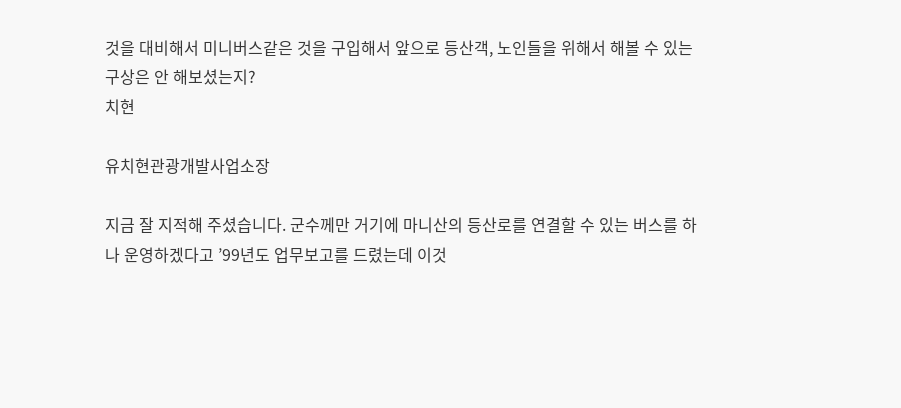것을 대비해서 미니버스같은 것을 구입해서 앞으로 등산객, 노인들을 위해서 해볼 수 있는 구상은 안 해보셨는지?
치현

유치현관광개발사업소장

지금 잘 지적해 주셨습니다. 군수께만 거기에 마니산의 등산로를 연결할 수 있는 버스를 하나 운영하겠다고 ’99년도 업무보고를 드렸는데 이것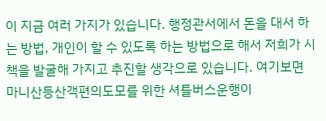이 지금 여러 가지가 있습니다. 행정관서에서 돈을 대서 하는 방법, 개인이 할 수 있도록 하는 방법으로 해서 저희가 시책을 발굴해 가지고 추진할 생각으로 있습니다. 여기보면 마니산등산객편의도모를 위한 셔틀버스운행이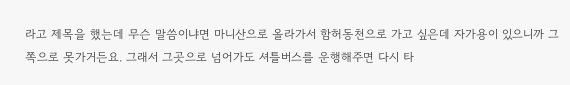라고 제목을 했는데 무슨 말씀이냐면 마니산으로 올라가서 함허동천으로 가고 싶은데 자가용이 있으니까 그 쪽으로 못가거든요. 그래서 그곳으로 넘어가도 셔틀버스를 운행해주면 다시 타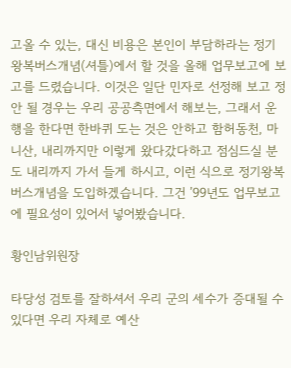고올 수 있는, 대신 비용은 본인이 부담하라는 정기왕복버스개념(셔틀)에서 할 것을 올해 업무보고에 보고를 드렸습니다. 이것은 일단 민자로 선정해 보고 정 안 될 경우는 우리 공공측면에서 해보는, 그래서 운행을 한다면 한바퀴 도는 것은 안하고 함허동천, 마니산, 내리까지만 이렇게 왔다갔다하고 점심드실 분도 내리까지 가서 들게 하시고, 이런 식으로 정기왕복버스개념을 도입하겠습니다. 그건 ’99년도 업무보고에 필요성이 있어서 넣어봤습니다.

황인남위원장

타당성 검토를 잘하셔서 우리 군의 세수가 증대될 수 있다면 우리 자체로 예산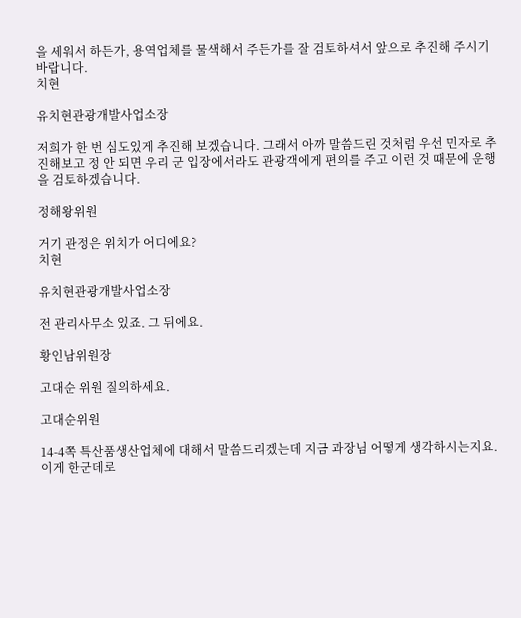을 세워서 하든가, 용역업체를 물색해서 주든가를 잘 검토하셔서 앞으로 추진해 주시기 바랍니다.
치현

유치현관광개발사업소장

저희가 한 번 심도있게 추진해 보겠습니다. 그래서 아까 말씀드린 것처럼 우선 민자로 추진해보고 정 안 되면 우리 군 입장에서라도 관광객에게 편의를 주고 이런 것 때문에 운행을 검토하겠습니다.

정해왕위원

거기 관정은 위치가 어디에요?
치현

유치현관광개발사업소장

전 관리사무소 있죠. 그 뒤에요.

황인남위원장

고대순 위원 질의하세요.

고대순위원

14-4쪽 특산품생산업체에 대해서 말씀드리겠는데 지금 과장님 어떻게 생각하시는지요. 이게 한군데로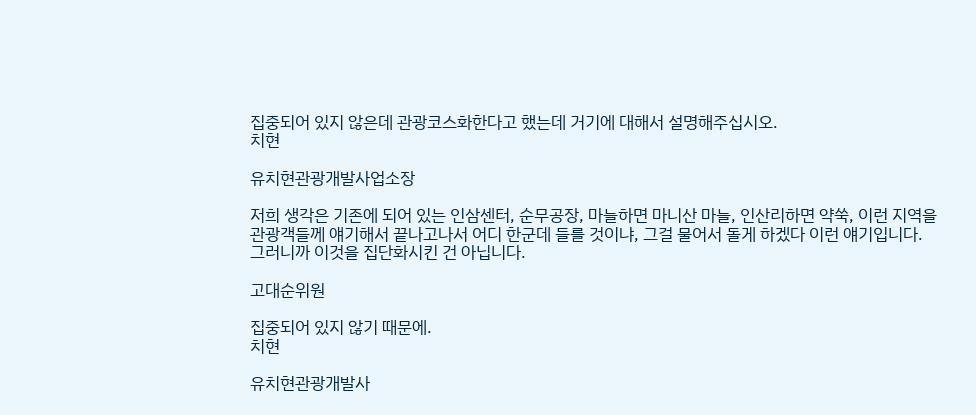집중되어 있지 않은데 관광코스화한다고 했는데 거기에 대해서 설명해주십시오.
치현

유치현관광개발사업소장

저희 생각은 기존에 되어 있는 인삼센터, 순무공장, 마늘하면 마니산 마늘, 인산리하면 약쑥, 이런 지역을 관광객들께 얘기해서 끝나고나서 어디 한군데 들를 것이냐, 그걸 물어서 돌게 하겠다 이런 얘기입니다. 그러니까 이것을 집단화시킨 건 아닙니다.

고대순위원

집중되어 있지 않기 때문에.
치현

유치현관광개발사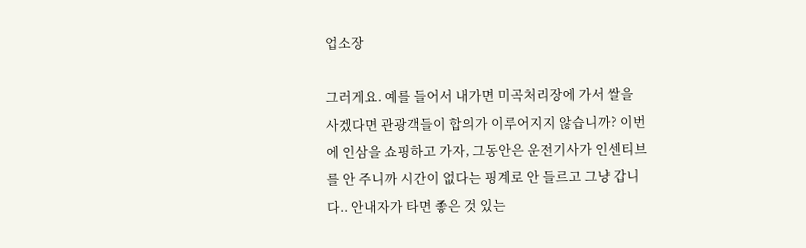업소장

그러게요. 예를 들어서 내가면 미곡처리장에 가서 쌀을 사겠다면 관광객들이 합의가 이루어지지 않습니까? 이번에 인삼을 쇼핑하고 가자, 그동안은 운전기사가 인센티브를 안 주니까 시간이 없다는 핑계로 안 들르고 그냥 갑니다.. 안내자가 타면 좋은 것 있는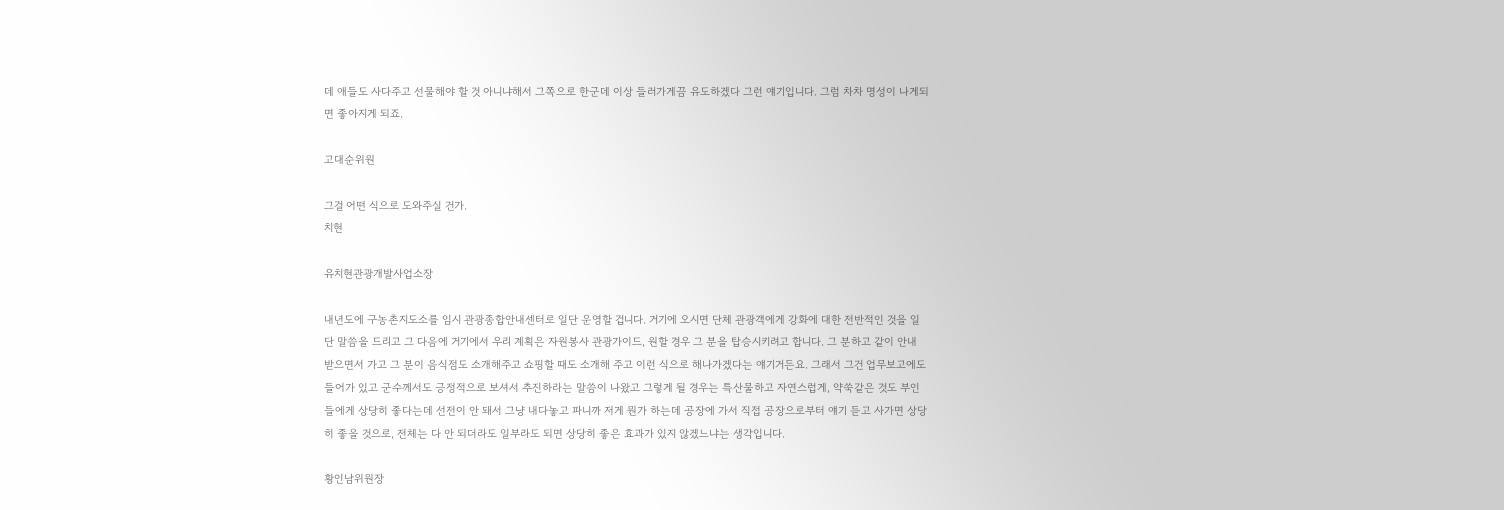데 애들도 사다주고 선물해야 할 것 아니냐해서 그쪽으로 한군데 이상 들러가게끔 유도하겠다 그런 얘기입니다. 그럼 차차 명성이 나게되면 좋아지게 되죠.

고대순위원

그걸 어떤 식으로 도와주실 건가.
치현

유치현관광개발사업소장

내년도에 구농촌지도소를 임시 관광종합안내센터로 일단 운영할 겁니다. 거기에 오시면 단체 관광객에게 강화에 대한 전반적인 것을 일단 말씀을 드리고 그 다음에 거기에서 우리 계획은 자원봉사 관광가이드, 원할 경우 그 분을 탑승시키려고 합니다. 그 분하고 같이 안내 받으면서 가고 그 분이 음식점도 소개해주고 쇼핑할 때도 소개해 주고 이런 식으로 해나가겠다는 얘기거든요. 그래서 그건 업무보고에도 들어가 있고 군수께서도 긍정적으로 보셔서 추진하라는 말씀이 나왔고 그렇게 될 경우는 특산물하고 자연스럽게, 약쑥같은 것도 부인들에게 상당히 좋다는데 선전이 안 돼서 그냥 내다놓고 파니까 저게 뭔가 하는데 공장에 가서 직접 공장으로부터 얘기 듣고 사가면 상당히 좋을 것으로, 전체는 다 안 되더라도 일부라도 되면 상당히 좋은 효과가 있지 않겠느냐는 생각입니다.

황인남위원장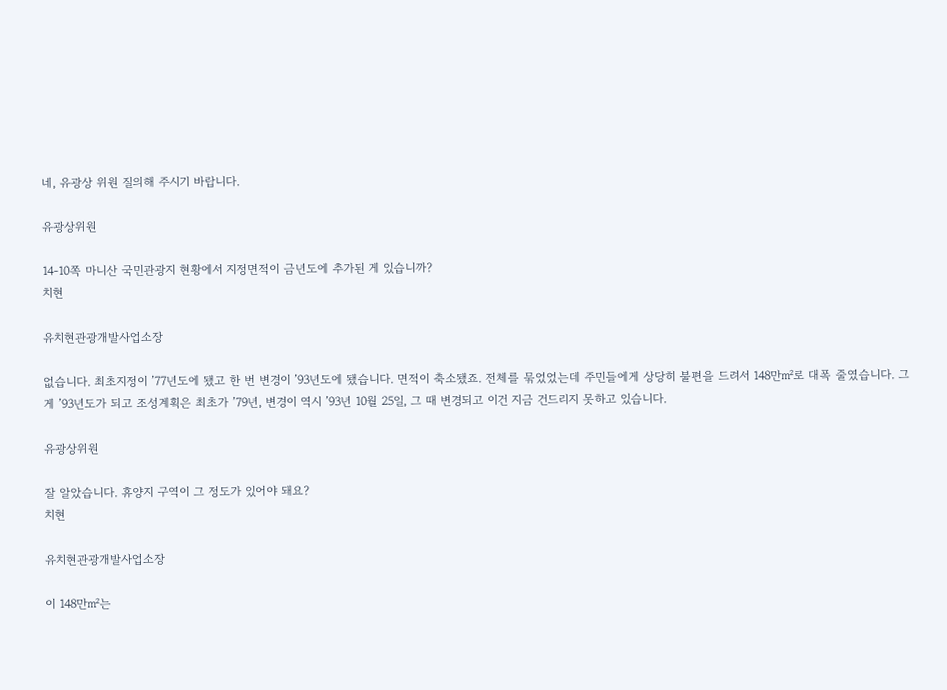네, 유광상 위원 질의해 주시기 바랍니다.

유광상위원

14-10쪽 마니산 국민관광지 현황에서 지정면적이 금년도에 추가된 게 있습니까?
치현

유치현관광개발사업소장

없습니다. 최초지정이 ’77년도에 됐고 한 번 변경이 ’93년도에 됐습니다. 면적이 축소됐죠. 전체를 묶었었는데 주민들에게 상당히 불편을 드려서 148만㎡로 대폭 줄였습니다. 그게 ’93년도가 되고 조성계획은 최초가 ’79년, 변경이 역시 ’93년 10월 25일, 그 때 변경되고 이건 지금 건드리지 못하고 있습니다.

유광상위원

잘 알았습니다. 휴양지 구역이 그 정도가 있어야 돼요?
치현

유치현관광개발사업소장

이 148만㎡는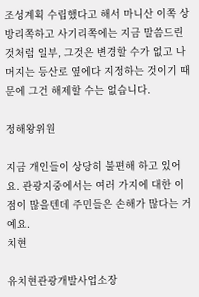조성계획 수립했다고 해서 마니산 이쪽 상방리쪽하고 사기리쪽에는 지금 말씀드린 것처럼 일부, 그것은 변경할 수가 없고 나머지는 등산로 옆에다 지정하는 것이기 때문에 그건 해제할 수는 없습니다.

정해왕위원

지금 개인들이 상당히 불편해 하고 있어요. 관광지중에서는 여러 가지에 대한 이점이 많을텐데 주민들은 손해가 많다는 거예요.
치현

유치현관광개발사업소장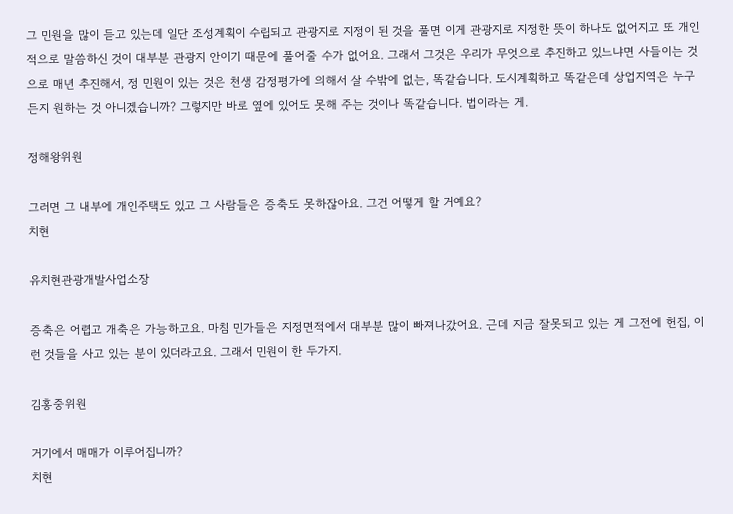그 민원을 많이 듣고 있는데 일단 조성계획이 수립되고 관광지로 지정이 된 것을 풀면 이게 관광지로 지정한 뜻이 하나도 없어지고 또 개인적으로 말씀하신 것이 대부분 관광지 안이기 때문에 풀어줄 수가 없어요. 그래서 그것은 우리가 무엇으로 추진하고 있느냐면 사들이는 것으로 매년 추진해서, 정 민원이 있는 것은 천생 감정평가에 의해서 살 수밖에 없는, 똑같습니다. 도시계획하고 똑같은데 상업지역은 누구든지 원하는 것 아니겠습니까? 그렇지만 바로 옆에 있어도 못해 주는 것이나 똑같습니다. 법이라는 게.

정해왕위원

그러면 그 내부에 개인주택도 있고 그 사람들은 증축도 못하잖아요. 그건 어떻게 할 거예요?
치현

유치현관광개발사업소장

증축은 어렵고 개축은 가능하고요. 마침 민가들은 지정면적에서 대부분 많이 빠져나갔어요. 근데 지금 잘못되고 있는 게 그전에 헌집, 이런 것들을 사고 있는 분이 있더라고요. 그래서 민원이 한 두가지.

김홍중위원

거기에서 매매가 이루어집니까?
치현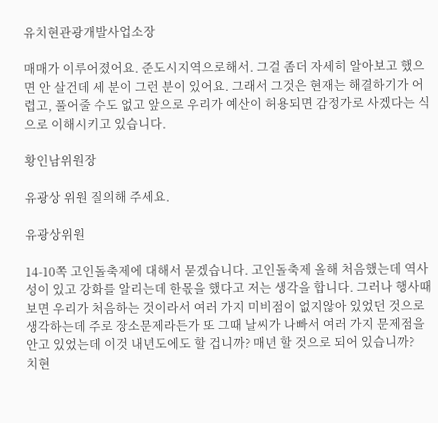유치현관광개발사업소장

매매가 이루어졌어요. 준도시지역으로해서. 그걸 좀더 자세히 알아보고 했으면 안 살건데 세 분이 그런 분이 있어요. 그래서 그것은 현재는 해결하기가 어렵고, 풀어줄 수도 없고 앞으로 우리가 예산이 허용되면 감정가로 사겠다는 식으로 이해시키고 있습니다.

황인남위원장

유광상 위원 질의해 주세요.

유광상위원

14-10쪽 고인돌축제에 대해서 묻겠습니다. 고인돌축제 올해 처음했는데 역사성이 있고 강화를 알리는데 한몫을 했다고 저는 생각을 합니다. 그러나 행사때 보면 우리가 처음하는 것이라서 여러 가지 미비점이 없지않아 있었던 것으로 생각하는데 주로 장소문제라든가 또 그때 날씨가 나빠서 여러 가지 문제점을 안고 있었는데 이것 내년도에도 할 겁니까? 매년 할 것으로 되어 있습니까?
치현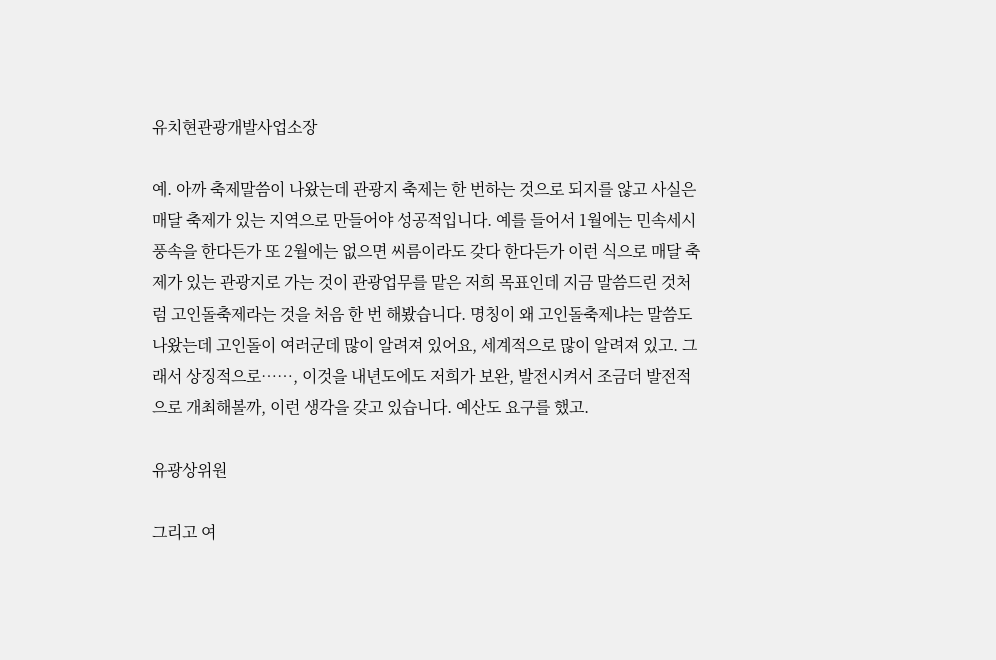유치현관광개발사업소장

예. 아까 축제말씀이 나왔는데 관광지 축제는 한 번하는 것으로 되지를 않고 사실은 매달 축제가 있는 지역으로 만들어야 성공적입니다. 예를 들어서 1월에는 민속세시풍속을 한다든가 또 2월에는 없으면 씨름이라도 갖다 한다든가 이런 식으로 매달 축제가 있는 관광지로 가는 것이 관광업무를 맡은 저희 목표인데 지금 말씀드린 것처럼 고인돌축제라는 것을 처음 한 번 해봤습니다. 명칭이 왜 고인돌축제냐는 말씀도 나왔는데 고인돌이 여러군데 많이 알려져 있어요, 세계적으로 많이 알려져 있고. 그래서 상징적으로……, 이것을 내년도에도 저희가 보완, 발전시켜서 조금더 발전적으로 개최해볼까, 이런 생각을 갖고 있습니다. 예산도 요구를 했고.

유광상위원

그리고 여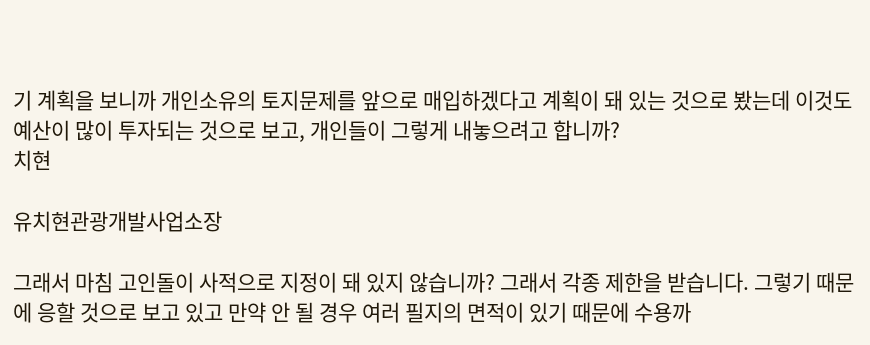기 계획을 보니까 개인소유의 토지문제를 앞으로 매입하겠다고 계획이 돼 있는 것으로 봤는데 이것도 예산이 많이 투자되는 것으로 보고, 개인들이 그렇게 내놓으려고 합니까?
치현

유치현관광개발사업소장

그래서 마침 고인돌이 사적으로 지정이 돼 있지 않습니까? 그래서 각종 제한을 받습니다. 그렇기 때문에 응할 것으로 보고 있고 만약 안 될 경우 여러 필지의 면적이 있기 때문에 수용까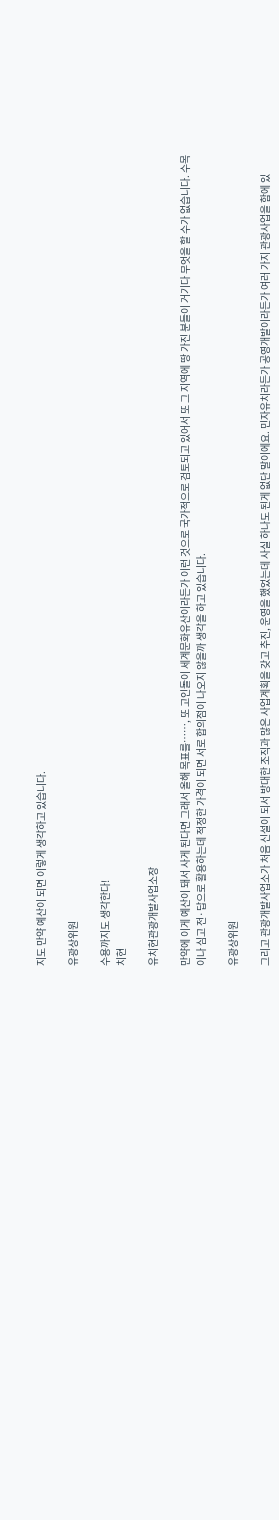지도 만약 예산이 되면 이렇게 생각하고 있습니다.

유광상위원

수용까지도 생각한다!
치현

유치현관광개발사업소장

만약에 이게 예산이 돼서 사게 된다면 그래서 올해 목표를……, 또 고인돌이 세계문화유산이라든가 이런 것으로 국가적으로 검토되고 있어서 또 그 지역에 땅 가진 분들이 거기다 무엇을 할 수가 없습니다. 수목이나 심고 전·답으로 활용하는데 적정한 가격이 되면 서로 합의점이 나오지 않을까 생각을 하고 있습니다.

유광상위원

그리고 관광개발사업소가 처음 신설이 되서 방대한 조직과 많은 사업계획을 갖고 추진, 운영을 했었는데 사실 하나도 된게 없단 말이에요. 민자유치라든가 공영개발이라든가 여러 가지 관광사업을 함에 있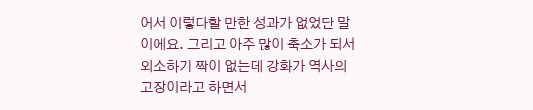어서 이렇다할 만한 성과가 없었단 말이에요. 그리고 아주 많이 축소가 되서 외소하기 짝이 없는데 강화가 역사의 고장이라고 하면서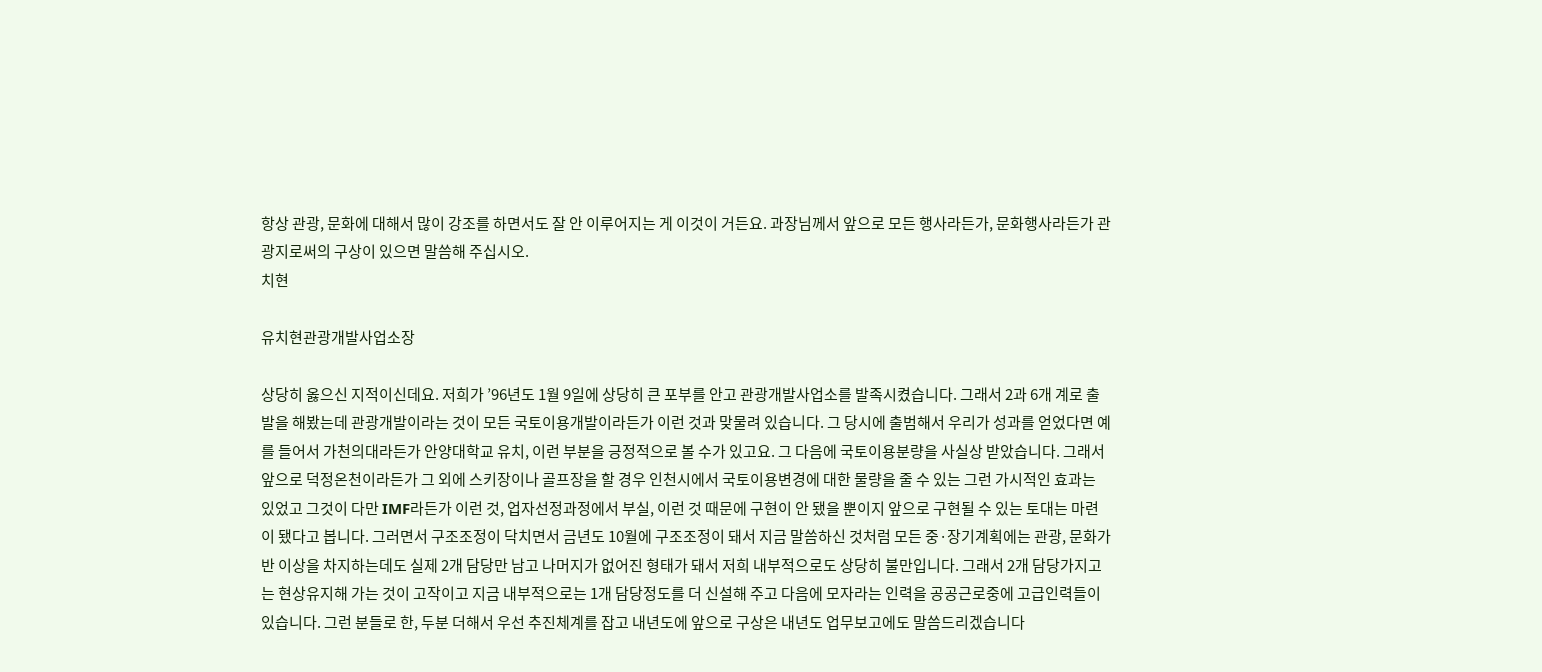항상 관광, 문화에 대해서 많이 강조를 하면서도 잘 안 이루어지는 게 이것이 거든요. 과장님께서 앞으로 모든 행사라든가, 문화행사라든가 관광지로써의 구상이 있으면 말씀해 주십시오.
치현

유치현관광개발사업소장

상당히 옳으신 지적이신데요. 저희가 ’96년도 1월 9일에 상당히 큰 포부를 안고 관광개발사업소를 발족시켰습니다. 그래서 2과 6개 계로 출발을 해봤는데 관광개발이라는 것이 모든 국토이용개발이라든가 이런 것과 맞물려 있습니다. 그 당시에 출범해서 우리가 성과를 얻었다면 예를 들어서 가천의대라든가 안양대학교 유치, 이런 부분을 긍정적으로 볼 수가 있고요. 그 다음에 국토이용분량을 사실상 받았습니다. 그래서 앞으로 덕정온천이라든가 그 외에 스키장이나 골프장을 할 경우 인천시에서 국토이용변경에 대한 물량을 줄 수 있는 그런 가시적인 효과는 있었고 그것이 다만 IMF라든가 이런 것, 업자선정과정에서 부실, 이런 것 때문에 구현이 안 됐을 뿐이지 앞으로 구현될 수 있는 토대는 마련이 됐다고 봅니다. 그러면서 구조조정이 닥치면서 금년도 10월에 구조조정이 돼서 지금 말씀하신 것처럼 모든 중·장기계획에는 관광, 문화가 반 이상을 차지하는데도 실제 2개 담당만 남고 나머지가 없어진 형태가 돼서 저희 내부적으로도 상당히 불만입니다. 그래서 2개 담당가지고는 현상유지해 가는 것이 고작이고 지금 내부적으로는 1개 담당정도를 더 신설해 주고 다음에 모자라는 인력을 공공근로중에 고급인력들이 있습니다. 그런 분들로 한, 두분 더해서 우선 추진체계를 잡고 내년도에 앞으로 구상은 내년도 업무보고에도 말씀드리겠습니다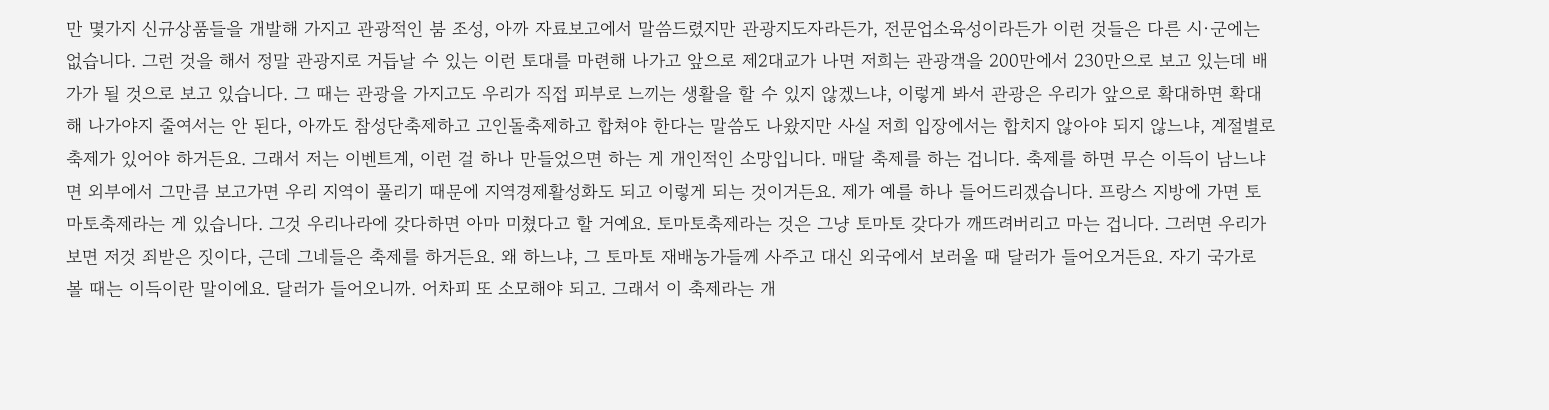만 몇가지 신규상품들을 개발해 가지고 관광적인 붐 조성, 아까 자료보고에서 말씀드렸지만 관광지도자라든가, 전문업소육성이라든가 이런 것들은 다른 시·군에는 없습니다. 그런 것을 해서 정말 관광지로 거듭날 수 있는 이런 토대를 마련해 나가고 앞으로 제2대교가 나면 저희는 관광객을 200만에서 230만으로 보고 있는데 배가가 될 것으로 보고 있습니다. 그 때는 관광을 가지고도 우리가 직접 피부로 느끼는 생활을 할 수 있지 않겠느냐, 이렇게 봐서 관광은 우리가 앞으로 확대하면 확대해 나가야지 줄여서는 안 된다, 아까도 참성단축제하고 고인돌축제하고 합쳐야 한다는 말씀도 나왔지만 사실 저희 입장에서는 합치지 않아야 되지 않느냐, 계절별로 축제가 있어야 하거든요. 그래서 저는 이벤트계, 이런 걸 하나 만들었으면 하는 게 개인적인 소망입니다. 매달 축제를 하는 겁니다. 축제를 하면 무슨 이득이 남느냐면 외부에서 그만큼 보고가면 우리 지역이 풀리기 때문에 지역경제활성화도 되고 이렇게 되는 것이거든요. 제가 예를 하나 들어드리겠습니다. 프랑스 지방에 가면 토마토축제라는 게 있습니다. 그것 우리나라에 갖다하면 아마 미쳤다고 할 거예요. 토마토축제라는 것은 그냥 토마토 갖다가 깨뜨려버리고 마는 겁니다. 그러면 우리가 보면 저것 죄받은 짓이다, 근데 그네들은 축제를 하거든요. 왜 하느냐, 그 토마토 재배농가들께 사주고 대신 외국에서 보러올 때 달러가 들어오거든요. 자기 국가로 볼 때는 이득이란 말이에요. 달러가 들어오니까. 어차피 또 소모해야 되고. 그래서 이 축제라는 개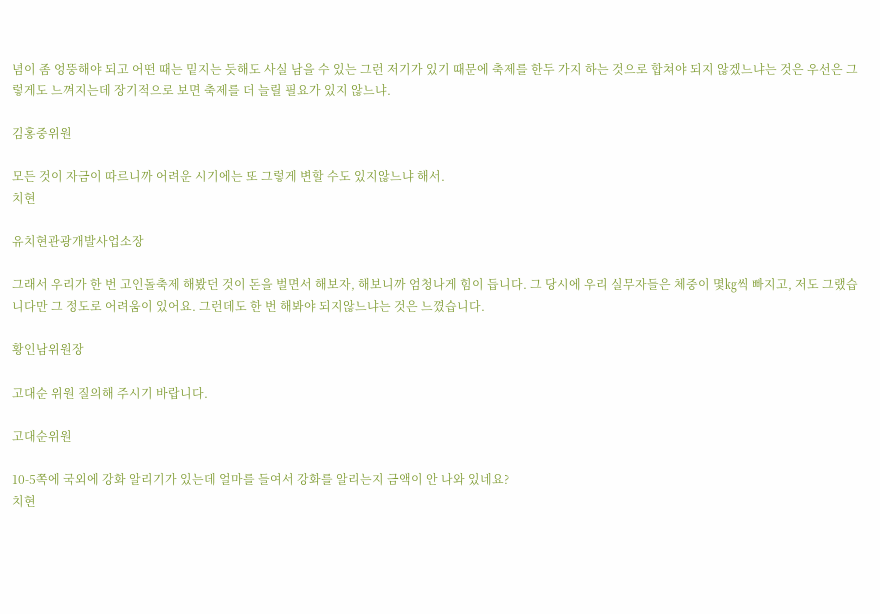념이 좀 엉뚱해야 되고 어떤 때는 밑지는 듯해도 사실 남을 수 있는 그런 저기가 있기 때문에 축제를 한두 가지 하는 것으로 합쳐야 되지 않겠느냐는 것은 우선은 그렇게도 느껴지는데 장기적으로 보면 축제를 더 늘릴 필요가 있지 않느냐.

김홍중위원

모든 것이 자금이 따르니까 어려운 시기에는 또 그렇게 변할 수도 있지않느냐 해서.
치현

유치현관광개발사업소장

그래서 우리가 한 번 고인돌축제 해봤던 것이 돈을 벌면서 해보자, 해보니까 엄청나게 힘이 듭니다. 그 당시에 우리 실무자들은 체중이 몇㎏씩 빠지고, 저도 그랬습니다만 그 정도로 어려움이 있어요. 그런데도 한 번 해봐야 되지않느냐는 것은 느꼈습니다.

황인남위원장

고대순 위원 질의해 주시기 바랍니다.

고대순위원

10-5쪽에 국외에 강화 알리기가 있는데 얼마를 들여서 강화를 알리는지 금액이 안 나와 있네요?
치현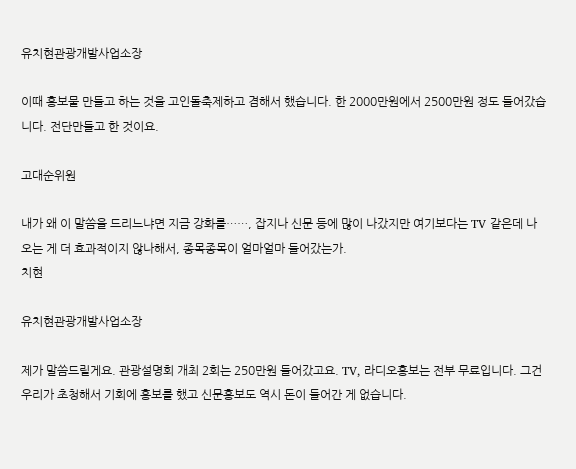유치현관광개발사업소장

이때 홍보물 만들고 하는 것을 고인돌축제하고 겸해서 했습니다. 한 2000만원에서 2500만원 정도 들어갔습니다. 전단만들고 한 것이요.

고대순위원

내가 왜 이 말씀을 드리느냐면 지금 강화를……, 잡지나 신문 등에 많이 나갔지만 여기보다는 TV 같은데 나오는 게 더 효과적이지 않나해서, 종목종목이 얼마얼마 들어갔는가.
치현

유치현관광개발사업소장

제가 말씀드릴게요. 관광설명회 개최 2회는 250만원 들어갔고요. TV, 라디오홍보는 전부 무료입니다. 그건 우리가 초청해서 기회에 홍보를 했고 신문홍보도 역시 돈이 들어간 게 없습니다.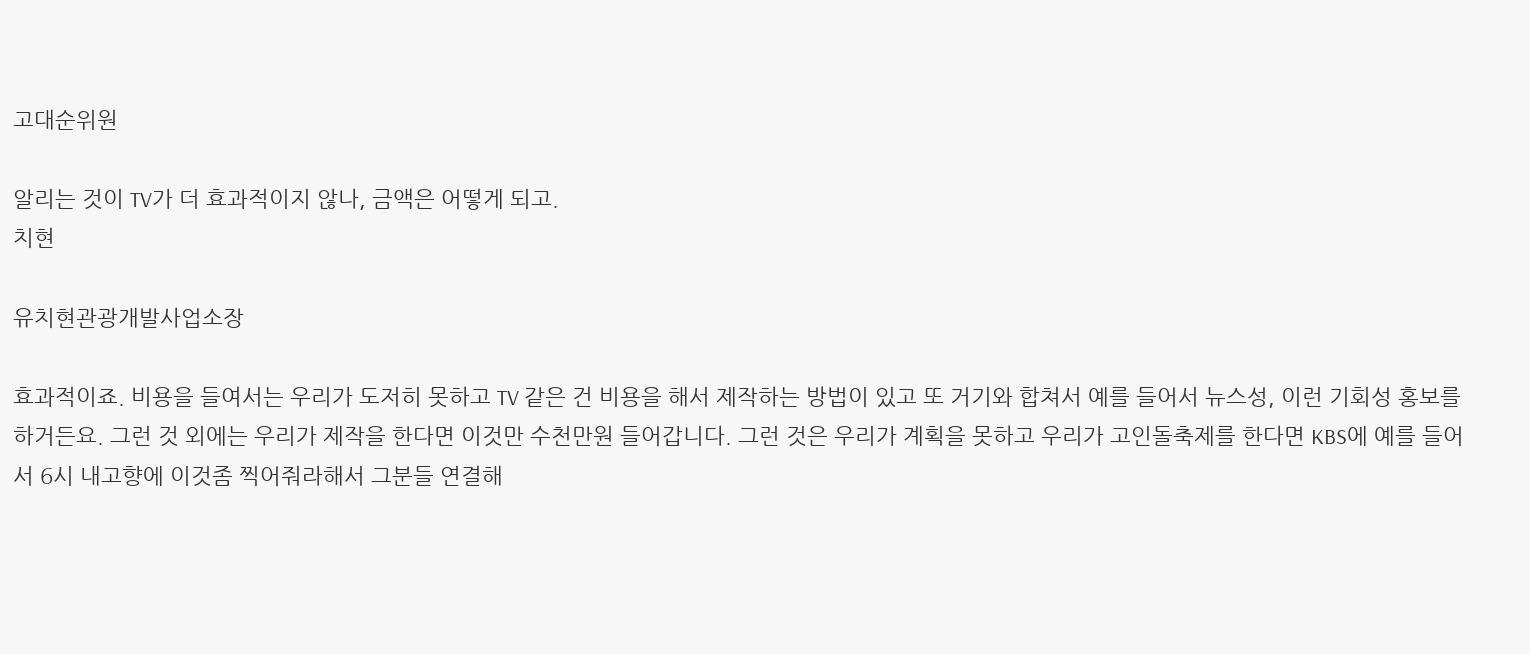고대순위원

알리는 것이 TV가 더 효과적이지 않나, 금액은 어떻게 되고.
치현

유치현관광개발사업소장

효과적이죠. 비용을 들여서는 우리가 도저히 못하고 TV 같은 건 비용을 해서 제작하는 방법이 있고 또 거기와 합쳐서 예를 들어서 뉴스성, 이런 기회성 홍보를 하거든요. 그런 것 외에는 우리가 제작을 한다면 이것만 수천만원 들어갑니다. 그런 것은 우리가 계획을 못하고 우리가 고인돌축제를 한다면 KBS에 예를 들어서 6시 내고향에 이것좀 찍어줘라해서 그분들 연결해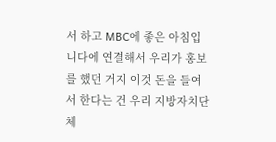서 하고 MBC에 좋은 아침입니다에 연결해서 우리가 홍보를 했던 거지 이것 돈을 들여서 한다는 건 우리 지방자치단체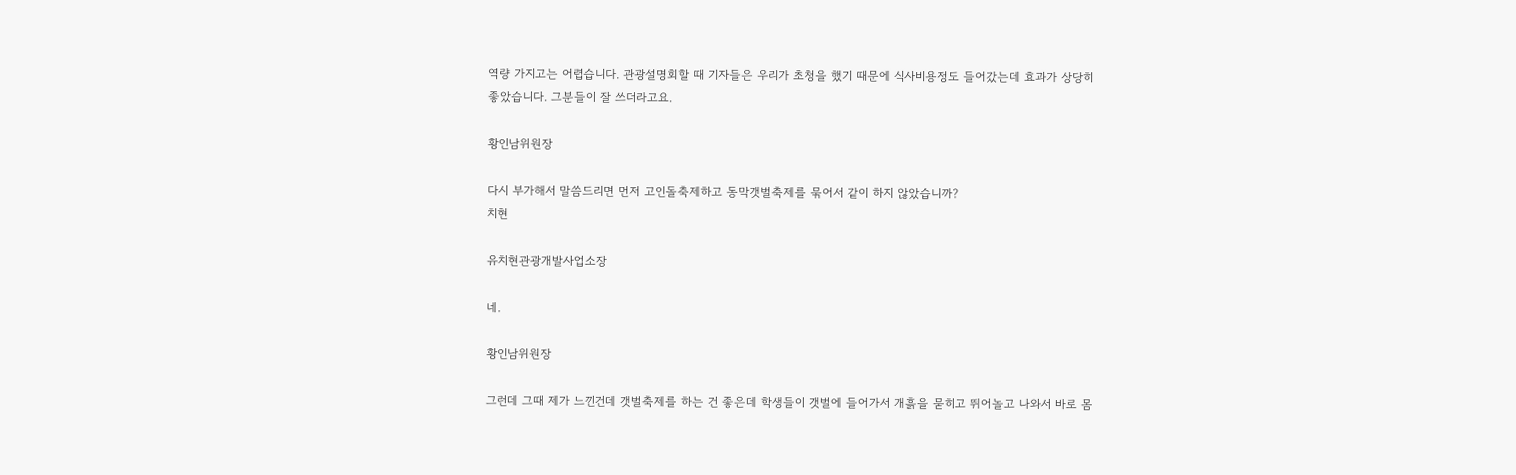역량 가지고는 어렵습니다. 관광설명회할 때 기자들은 우리가 초청을 했기 때문에 식사비용정도 들어갔는데 효과가 상당히 좋았습니다. 그분들이 잘 쓰더라고요.

황인남위원장

다시 부가해서 말씀드리면 먼저 고인돌축제하고 동막갯벌축제를 묶어서 같이 하지 않았습니까?
치현

유치현관광개발사업소장

네.

황인남위원장

그런데 그때 제가 느낀건데 갯벌축제를 하는 건 좋은데 학생들이 갯벌에 들어가서 개흙을 묻히고 뛰어놀고 나와서 바로 몸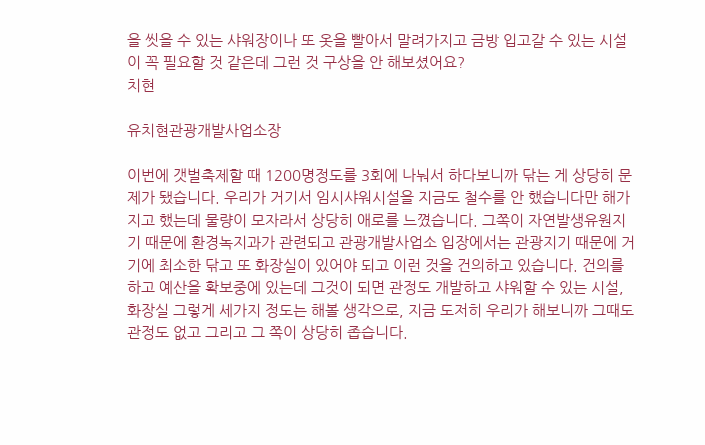을 씻을 수 있는 샤워장이나 또 옷을 빨아서 말려가지고 금방 입고갈 수 있는 시설이 꼭 필요할 것 같은데 그런 것 구상을 안 해보셨어요?
치현

유치현관광개발사업소장

이번에 갯벌축제할 때 1200명정도를 3회에 나눠서 하다보니까 닦는 게 상당히 문제가 됐습니다. 우리가 거기서 임시샤워시설을 지금도 철수를 안 했습니다만 해가지고 했는데 물량이 모자라서 상당히 애로를 느꼈습니다. 그쪽이 자연발생유원지기 때문에 환경녹지과가 관련되고 관광개발사업소 입장에서는 관광지기 때문에 거기에 최소한 닦고 또 화장실이 있어야 되고 이런 것을 건의하고 있습니다. 건의를 하고 예산을 확보중에 있는데 그것이 되면 관정도 개발하고 샤워할 수 있는 시설, 화장실 그렇게 세가지 정도는 해볼 생각으로, 지금 도저히 우리가 해보니까 그때도 관정도 없고 그리고 그 쪽이 상당히 좁습니다.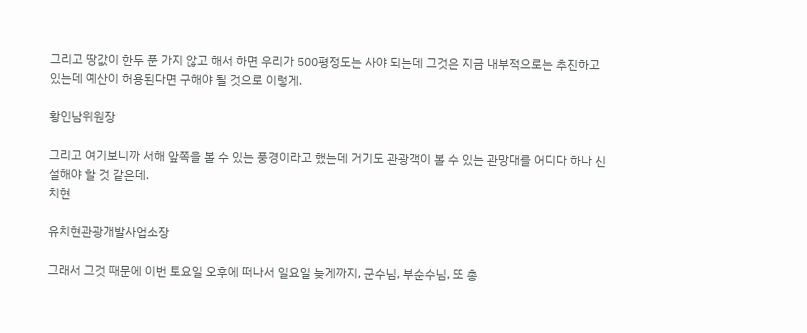그리고 땅값이 한두 푼 가지 않고 해서 하면 우리가 500평정도는 사야 되는데 그것은 지금 내부적으로는 추진하고 있는데 예산이 허용된다면 구해야 될 것으로 이렇게.

황인남위원장

그리고 여기보니까 서해 앞쪽을 볼 수 있는 풍경이라고 했는데 거기도 관광객이 볼 수 있는 관망대를 어디다 하나 신설해야 할 것 같은데.
치현

유치현관광개발사업소장

그래서 그것 때문에 이번 토요일 오후에 떠나서 일요일 늦게까지, 군수님, 부순수님, 또 총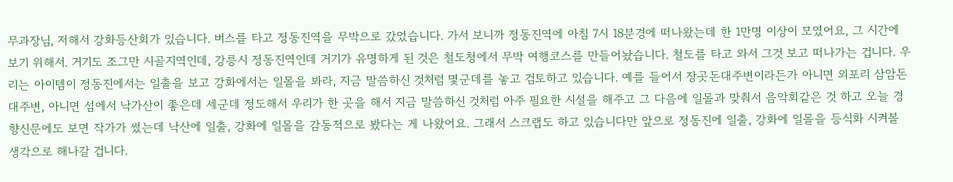무과장님, 저해서 강화등산회가 있습니다. 버스를 타고 정동진역을 무박으로 갔었습니다. 가서 보니까 정동진역에 아침 7시 18분경에 떠나왔는데 한 1만명 이상이 모였어요, 그 시간에 보기 위해서. 거기도 조그만 시골지역인데, 강릉시 정동진역인데 거기가 유명하게 된 것은 철도청에서 무박 여행코스를 만들어놨습니다. 철도를 타고 와서 그것 보고 떠나가는 겁니다. 우리는 아이템이 정동진에서는 일출을 보고 강화에서는 일몰을 봐라, 지금 말씀하신 것처럼 몇군데를 놓고 검토하고 있습니다. 예를 들어서 장곳돈대주변이라든가 아니면 외포리 삼암돈대주변, 아니면 섬에서 낙가산이 좋은데 세군데 정도해서 우리가 한 곳을 해서 지금 말씀하신 것처럼 아주 필요한 시설을 해주고 그 다음에 일몰과 맞춰서 음악회같은 것 하고 오늘 경향신문에도 보면 작가가 썼는데 낙산에 일출, 강화에 일몰을 감동적으로 봤다는 게 나왔어요. 그래서 스크랩도 하고 있습니다만 앞으로 정동진에 일출, 강화에 일몰을 등식화 시켜볼 생각으로 해나갈 겁니다.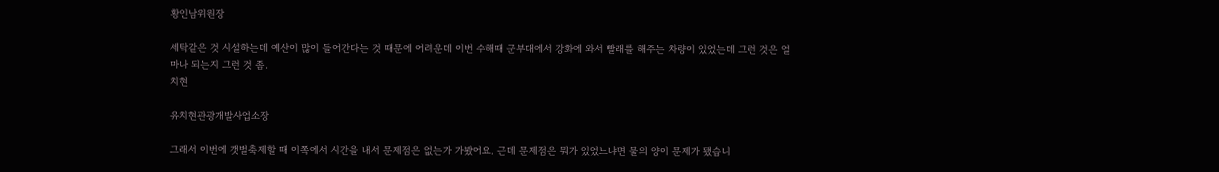황인남위원장

세탁같은 것 시설하는데 예산이 많이 들어간다는 것 때문에 어려운데 이번 수해때 군부대에서 강화에 와서 빨래를 해주는 차량이 있었는데 그런 것은 얼마나 되는지 그런 것 좀.
치현

유치현관광개발사업소장

그래서 이번에 갯벌축제할 때 이쪽에서 시간을 내서 문제점은 없는가 가봤어요. 근데 문제점은 뭐가 있었느냐면 물의 양이 문제가 됐습니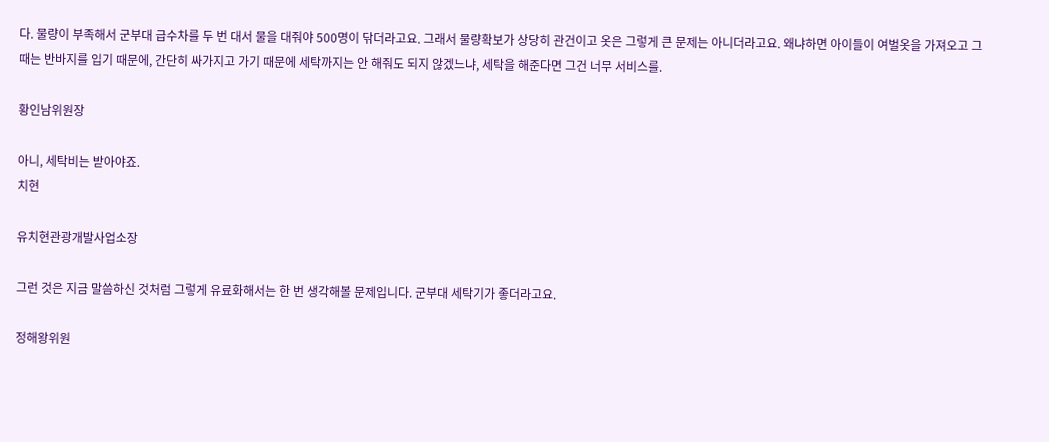다. 물량이 부족해서 군부대 급수차를 두 번 대서 물을 대줘야 500명이 닦더라고요. 그래서 물량확보가 상당히 관건이고 옷은 그렇게 큰 문제는 아니더라고요. 왜냐하면 아이들이 여벌옷을 가져오고 그 때는 반바지를 입기 때문에, 간단히 싸가지고 가기 때문에 세탁까지는 안 해줘도 되지 않겠느냐, 세탁을 해준다면 그건 너무 서비스를.

황인남위원장

아니, 세탁비는 받아야죠.
치현

유치현관광개발사업소장

그런 것은 지금 말씀하신 것처럼 그렇게 유료화해서는 한 번 생각해볼 문제입니다. 군부대 세탁기가 좋더라고요.

정해왕위원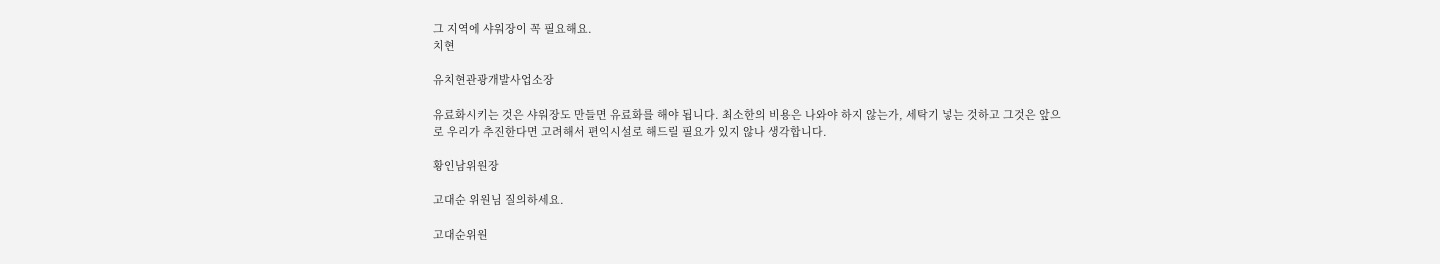그 지역에 샤워장이 꼭 필요해요.
치현

유치현관광개발사업소장

유료화시키는 것은 샤워장도 만들면 유료화를 해야 됩니다. 최소한의 비용은 나와야 하지 않는가, 세탁기 넣는 것하고 그것은 앞으로 우리가 추진한다면 고려해서 편익시설로 해드릴 필요가 있지 않나 생각합니다.

황인남위원장

고대순 위원님 질의하세요.

고대순위원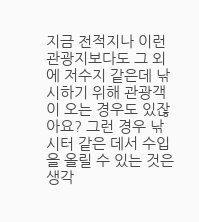지금 전적지나 이런 관광지보다도 그 외에 저수지 같은데 낚시하기 위해 관광객이 오는 경우도 있잖아요? 그런 경우 낚시터 같은 데서 수입을 올릴 수 있는 것은 생각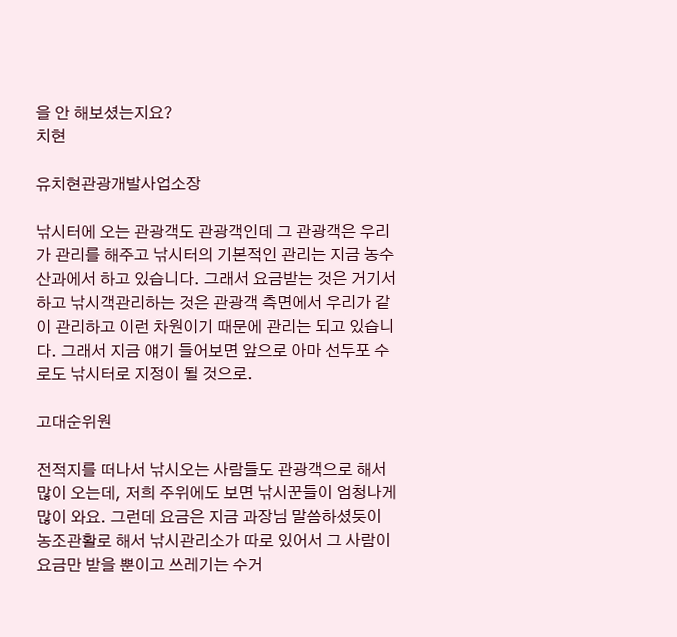을 안 해보셨는지요?
치현

유치현관광개발사업소장

낚시터에 오는 관광객도 관광객인데 그 관광객은 우리가 관리를 해주고 낚시터의 기본적인 관리는 지금 농수산과에서 하고 있습니다. 그래서 요금받는 것은 거기서 하고 낚시객관리하는 것은 관광객 측면에서 우리가 같이 관리하고 이런 차원이기 때문에 관리는 되고 있습니다. 그래서 지금 얘기 들어보면 앞으로 아마 선두포 수로도 낚시터로 지정이 될 것으로.

고대순위원

전적지를 떠나서 낚시오는 사람들도 관광객으로 해서 많이 오는데, 저희 주위에도 보면 낚시꾼들이 엄청나게 많이 와요. 그런데 요금은 지금 과장님 말씀하셨듯이 농조관활로 해서 낚시관리소가 따로 있어서 그 사람이 요금만 받을 뿐이고 쓰레기는 수거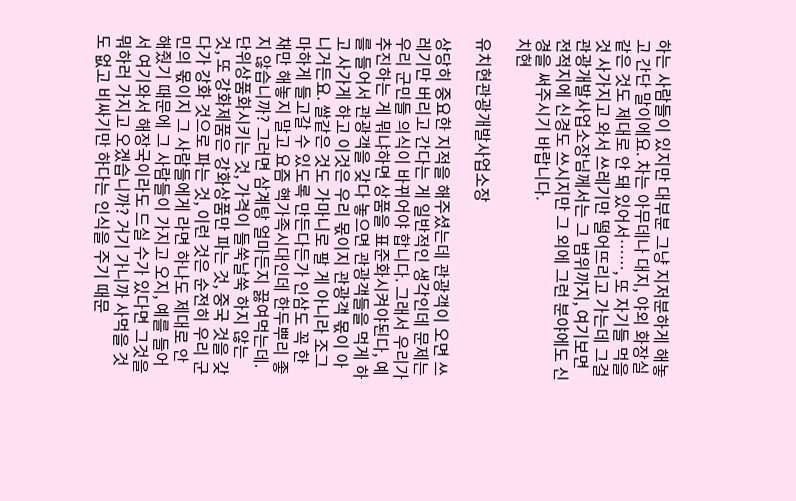하는 사람들이 있지만 대부분 그냥 지저분하게 해놓고 간단 말이에요. 차는 아무데나 대지, 야외 화장실 같은 것도 제대로 안 돼 있어서……, 또 자기들 먹을 것 사가지고 와서 쓰레기만 떨어뜨리고 가는데 그걸 관광개발사업소장님께서는 그 범위까지, 여기보면 전적지에 신경도 쓰시지만 그 외에 그런 분야에도 신경을 써주시기 바랍니다.
치현

유치현관광개발사업소장

상당히 중요한 지적을 해주셨는데 관광객이 오면 쓰레기만 버리고 간다는 게 일반적인 생각인데 문제는 우리 군민들 의식이 바뀌어야 합니다. 그래서 우리가 추진하는 게 뭐냐하면 상품을 표준화시켜야된다, 예를 들어서 관광객을 갖다 놓으면 관광객들을 먹게 하고 사가게 하고 이것은 우리 몫이지 관광객 몫이 아니거든요. 쌀같은 것도 가마니로 팔 게 아니라 조그마하게 들고갈 수 있도록 만든다든가 인삼도 꼭 한 채만 해놓지 말고 요즘 핵가족시대인데 한두뿌리 좋지 않습니까? 그러면 삼계탕 얼마든지 끓여먹는데. 단위상품화시키는 것, 가격이 들쑥날쑥 하지 않는 것, 또 강화제품은 강화상품만 파는 것, 중국 것을 갖다가 강화 것으로 파는 것, 이런 것은 순전히 우리 군민의 몫이지 그 사람들에게 라면 하나도 제대로 안 해줬기 때문에 그 사람들이 가지고 오지, 예를 들어서 여기와서 해장국이라도 드실 수가 있다면 그것을 뭐하러 가지고 오겠습니까? 거기 가니까 사먹을 것도 없고 비싸기만 하다는 인식을 주기 때문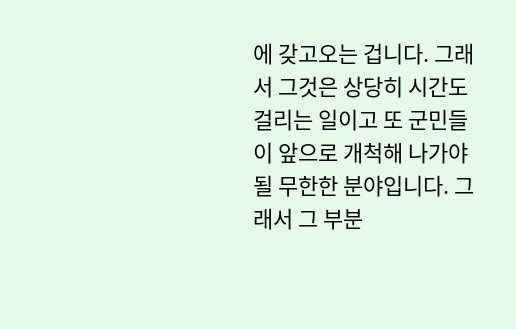에 갖고오는 겁니다. 그래서 그것은 상당히 시간도 걸리는 일이고 또 군민들이 앞으로 개척해 나가야될 무한한 분야입니다. 그래서 그 부분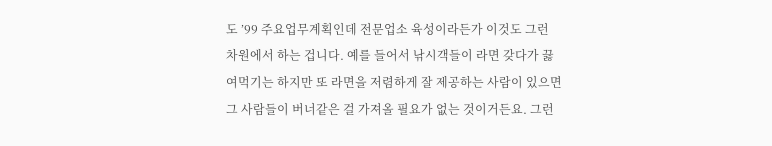도 ’99 주요업무계획인데 전문업소 육성이라든가 이것도 그런 차원에서 하는 겁니다. 예를 들어서 낚시객들이 라면 갖다가 끓여먹기는 하지만 또 라면을 저렴하게 잘 제공하는 사람이 있으면 그 사람들이 버너같은 걸 가져올 필요가 없는 것이거든요. 그런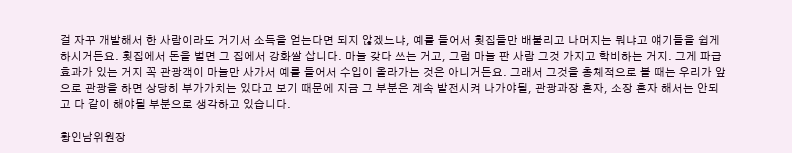걸 자꾸 개발해서 한 사람이라도 거기서 소득을 얻는다면 되지 않겠느냐, 예를 들어서 횟집들만 배불리고 나머지는 뭐냐고 얘기들을 쉽게 하시거든요. 횟집에서 돈을 벌면 그 집에서 강화쌀 삽니다. 마늘 갖다 쓰는 거고, 그럼 마늘 판 사람 그것 가지고 학비하는 거지. 그게 파급효과가 있는 거지 꼭 관광객이 마늘만 사가서 예를 들어서 수입이 올라가는 것은 아니거든요. 그래서 그것을 총체적으로 볼 때는 우리가 앞으로 관광을 하면 상당히 부가가치는 있다고 보기 때문에 지금 그 부분은 계속 발전시켜 나가야될, 관광과장 혼자, 소장 혼자 해서는 안되고 다 같이 해야될 부분으로 생각하고 있습니다.

황인남위원장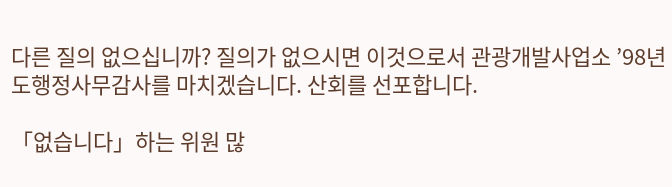다른 질의 없으십니까? 질의가 없으시면 이것으로서 관광개발사업소 ’98년도행정사무감사를 마치겠습니다. 산회를 선포합니다.

「없습니다」하는 위원 많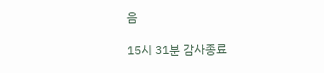음

15시 31분 감사종료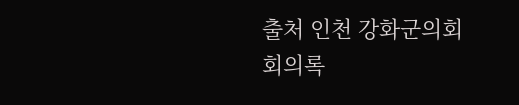출처 인천 강화군의회 회의록